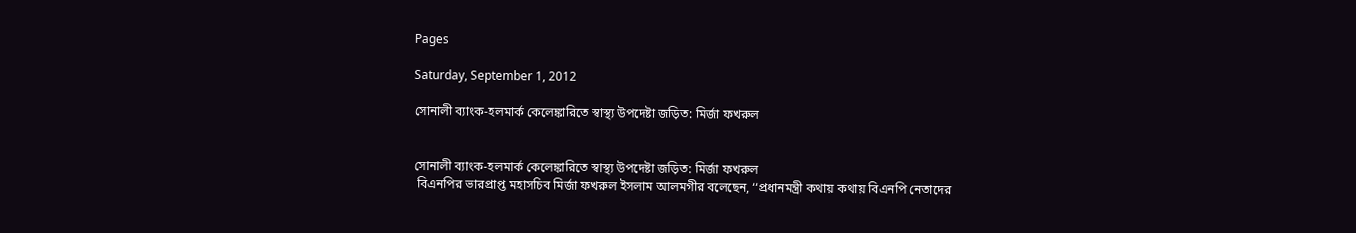Pages

Saturday, September 1, 2012

সোনালী ব্যাংক-হলমার্ক কেলেঙ্কারিতে স্বাস্থ্য উপদেষ্টা জড়িত: মির্জা ফখরুল


সোনালী ব্যাংক-হলমার্ক কেলেঙ্কারিতে স্বাস্থ্য উপদেষ্টা জড়িত: মির্জা ফখরুল
 বিএনপির ভারপ্রাপ্ত মহাসচিব মির্জা ফখরুল ইসলাম আলমগীর বলেছেন, ‘‘প্রধানমন্ত্রী কথায় কথায় বিএনপি নেতাদের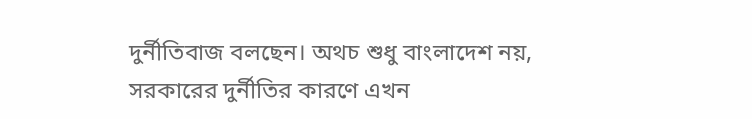দুর্নীতিবাজ বলছেন। অথচ শুধু বাংলাদেশ নয়, সরকারের দুর্নীতির কারণে এখন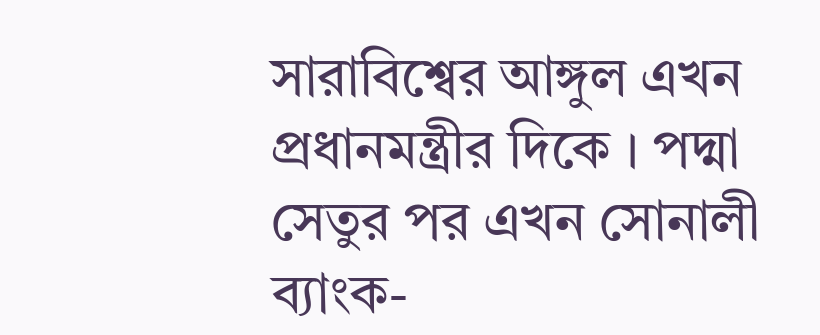সারাবিশ্বের আঙ্গুল এখন প্রধানমন্ত্রীর দিকে । পদ্মা সেতুর পর এখন সোনালী ব্যাংক-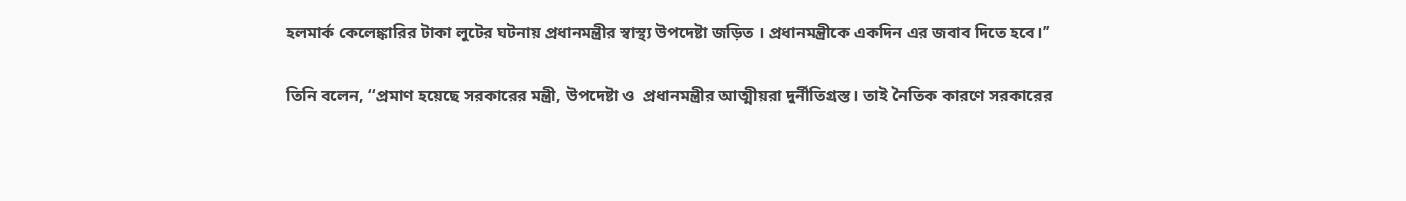হলমার্ক কেলেঙ্কারির টাকা লুটের ঘটনায় প্রধানমন্ত্রীর স্বাস্থ্য উপদেষ্টা জড়িত । প্রধানমন্ত্রীকে একদিন এর জবাব দিতে হবে।’’

তিনি বলেন, ‘‘প্রমাণ হয়েছে সরকারের মন্ত্রী, উপদেষ্টা ও  প্রধানমন্ত্রীর আত্মীয়রা দুর্নীতিগ্রস্ত। তাই নৈতিক কারণে সরকারের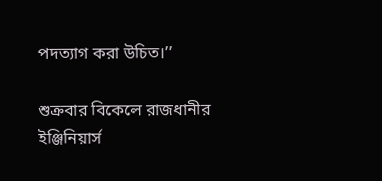পদত্যাগ করা উচিত।’’

শুক্রবার বিকেলে রাজধানীর ইঞ্জিনিয়ার্স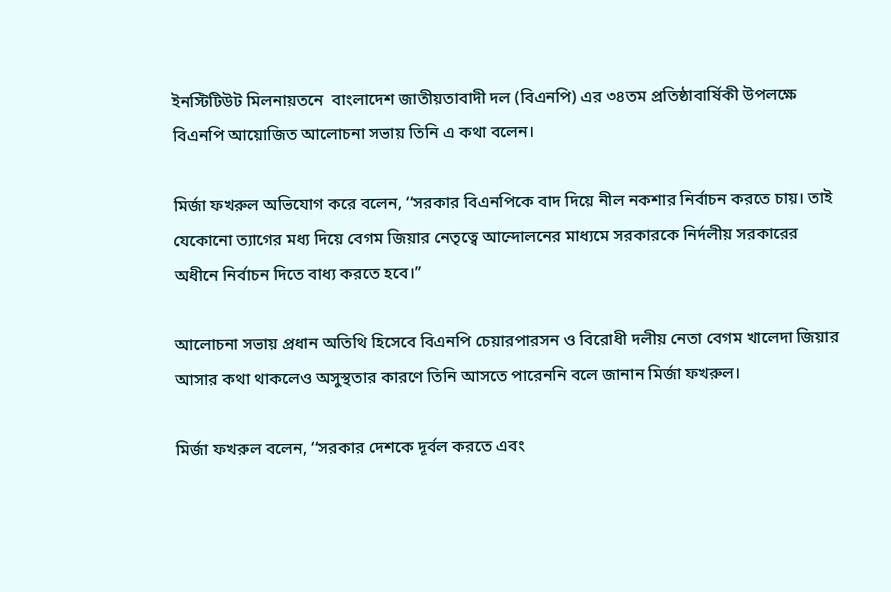ইনস্টিটিউট মিলনায়তনে  বাংলাদেশ জাতীয়তাবাদী দল (বিএনপি) এর ৩৪তম প্রতিষ্ঠাবার্ষিকী উপলক্ষে বিএনপি আয়োজিত আলোচনা সভায় তিনি এ কথা বলেন।

মির্জা ফখরুল অভিযোগ করে বলেন, ‘‘সরকার বিএনপিকে বাদ দিয়ে নীল নকশার নির্বাচন করতে চায়। তাই যেকোনো ত্যাগের মধ্য দিয়ে বেগম জিয়ার নেতৃত্বে আন্দোলনের মাধ্যমে সরকারকে নির্দলীয় সরকারের অধীনে নির্বাচন দিতে বাধ্য করতে হবে।’’

আলোচনা সভায় প্রধান অতিথি হিসেবে বিএনপি চেয়ারপারসন ও বিরোধী দলীয় নেতা বেগম খালেদা জিয়ার আসার কথা থাকলেও অসুস্থতার কারণে তিনি আসতে পারেননি বলে জানান মির্জা ফখরুল।

মির্জা ফখরুল বলেন, ‘‘সরকার দেশকে দূর্বল করতে এবং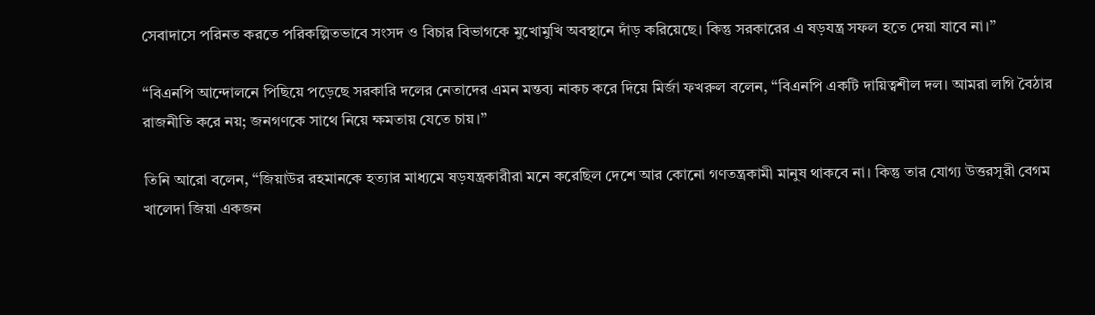সেবাদাসে পরিনত করতে পরিকল্পিতভাবে সংসদ ও বিচার বিভাগকে মুখোমুখি অবস্থানে দাঁড় করিয়েছে। কিন্তু সরকারের এ ষড়যন্ত্র সফল হতে দেয়া যাবে না।’’

‘‘বিএনপি আন্দোলনে পিছিয়ে পড়েছে সরকারি দলের নেতাদের এমন মন্তব্য নাকচ করে দিয়ে মির্জা ফখরুল বলেন, ‘‘বিএনপি একটি দায়িত্বশীল দল। আমরা লগি বৈঠার রাজনীতি করে নয়; জনগণকে সাথে নিয়ে ক্ষমতায় যেতে চায়।’’

তিনি আরো বলেন, ‘‘জিয়াউর রহমানকে হত্যার মাধ্যমে ষড়যন্ত্রকারীরা মনে করেছিল দেশে আর কোনো গণতন্ত্রকামী মানুষ থাকবে না। কিন্তু তার যোগ্য উত্তরসূরী বেগম খালেদা জিয়া একজন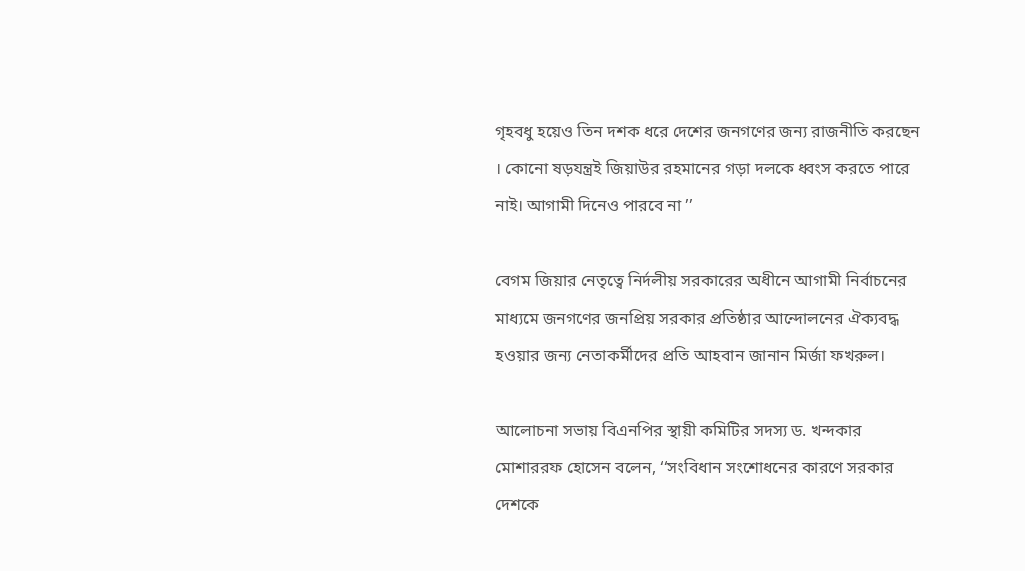গৃহবধু হয়েও তিন দশক ধরে দেশের জনগণের জন্য রাজনীতি করছেন । কোনো ষড়যন্ত্রই জিয়াউর রহমানের গড়া দলকে ধ্বংস করতে পারে নাই। আগামী দিনেও পারবে না ’’

বেগম জিয়ার নেতৃত্বে নির্দলীয় সরকারের অধীনে আগামী নির্বাচনের মাধ্যমে জনগণের জনপ্রিয় সরকার প্রতিষ্ঠার আন্দোলনের ঐক্যবদ্ধ হওয়ার জন্য নেতাকর্মীদের প্রতি আহবান জানান মির্জা ফখরুল।

আলোচনা সভায় বিএনপির স্থায়ী কমিটির সদস্য ড. খন্দকার মোশাররফ হোসেন বলেন, ‘‘সংবিধান সংশোধনের কারণে সরকার দেশকে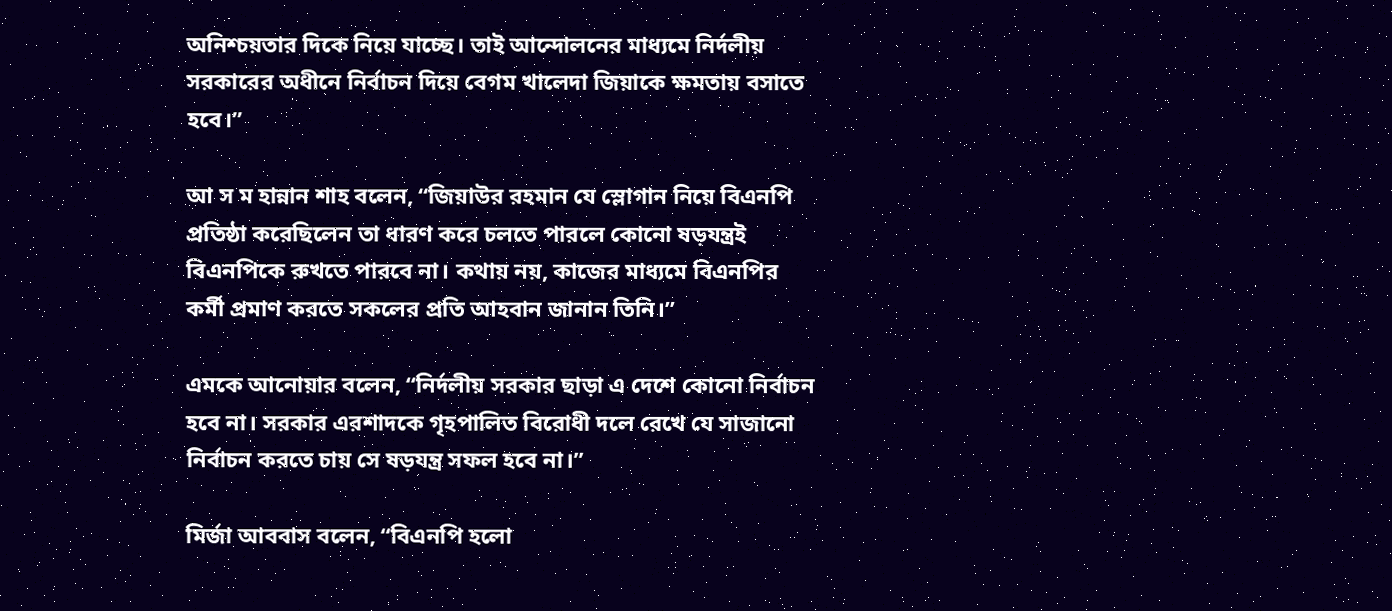অনিশ্চয়তার দিকে নিয়ে যাচ্ছে। তাই আন্দোলনের মাধ্যমে নির্দলীয় সরকারের অধীনে নির্বাচন দিয়ে বেগম খালেদা জিয়াকে ক্ষমতায় বসাতে হবে।’’

আ স ম হান্নান শাহ বলেন, ‘‘জিয়াউর রহমান যে স্লোগান নিয়ে বিএনপি প্রতিষ্ঠা করেছিলেন তা ধারণ করে চলতে পারলে কোনো ষড়যন্ত্রই বিএনপিকে রুখতে পারবে না। কথায় নয়, কাজের মাধ্যমে বিএনপির কর্মী প্রমাণ করতে সকলের প্রতি আহবান জানান তিনি।’’

এমকে আনোয়ার বলেন, ‘‘নির্দলীয় সরকার ছাড়া এ দেশে কোনো নির্বাচন হবে না। সরকার এরশাদকে গৃহপালিত বিরোধী দলে রেখে যে সাজানো নির্বাচন করতে চায় সে ষড়যন্ত্র সফল হবে না।’’

মির্জা আববাস বলেন, ‘‘বিএনপি হলো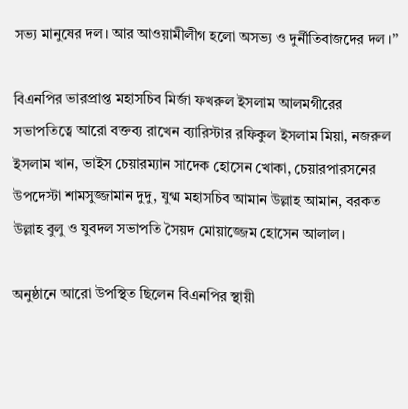সভ্য মানুষের দল। আর আওয়ামীলীগ হলো অসভ্য ও দুর্নীতিবাজদের দল ।’’

বিএনপির ভারপ্রাপ্ত মহাসচিব মির্জা ফখরুল ইসলাম আলমগীরের সভাপতিত্বে আরো বক্তব্য রাখেন ব্যারিস্টার রফিকুল ইসলাম মিয়া, নজরুল ইসলাম খান, ভাইস চেয়ারম্যান সাদেক হোসেন খোকা, চেয়ারপারসনের উপদেস্টা শামসুজ্জামান দুদু, যুগ্ম মহাসচিব আমান উল্লাহ আমান, বরকত উল্লাহ বুলু ও যুবদল সভাপতি সৈয়দ মোয়াজ্জেম হোসেন আলাল।

অনুষ্ঠানে আরো উপস্থিত ছিলেন বিএনপির স্থায়ী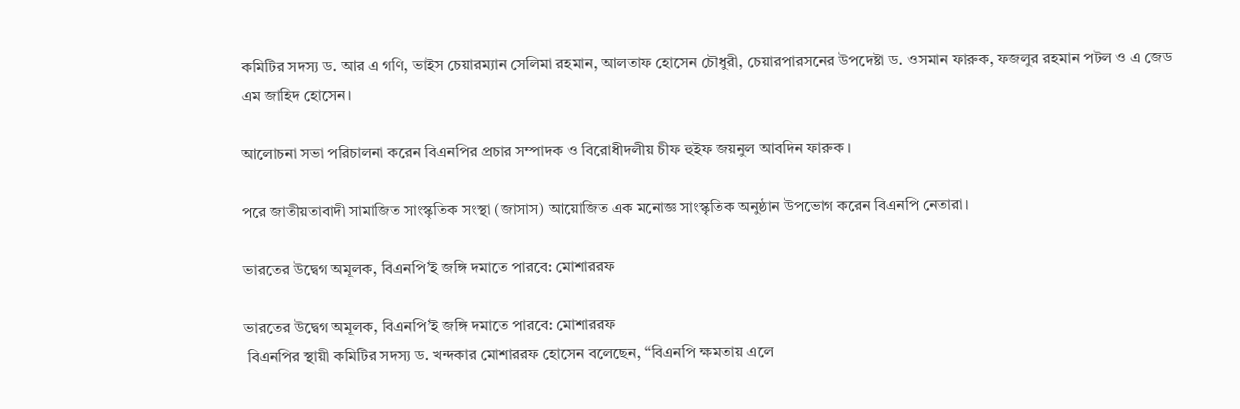কমিটির সদস্য ড. আর এ গণি, ভাইস চেয়ারম্যান সেলিমা রহমান, আলতাফ হোসেন চৌধুরী, চেয়ারপারসনের উপদেষ্টা ড. ওসমান ফারুক, ফজলুর রহমান পটল ও এ জেড এম জাহিদ হোসেন।

আলোচনা সভা পরিচালনা করেন বিএনপির প্রচার সম্পাদক ও বিরোধীদলীয় চীফ হুইফ জয়নুল আবদিন ফারুক ।

পরে জাতীয়তাবাদী সামাজিত সাংস্কৃতিক সংস্থা (জাসাস) আয়োজিত এক মনোজ্ঞ সাংস্কৃতিক অনুষ্ঠান উপভোগ করেন বিএনপি নেতারা।

ভারতের উদ্বেগ অমূলক, বিএনপি’ই জঙ্গি দমাতে পারবে: মোশাররফ

ভারতের উদ্বেগ অমূলক, বিএনপি’ই জঙ্গি দমাতে পারবে: মোশাররফ
 বিএনপির স্থায়ী কমিটির সদস্য ড. খন্দকার মোশাররফ হোসেন বলেছেন, ‘‘বিএনপি ক্ষমতায় এলে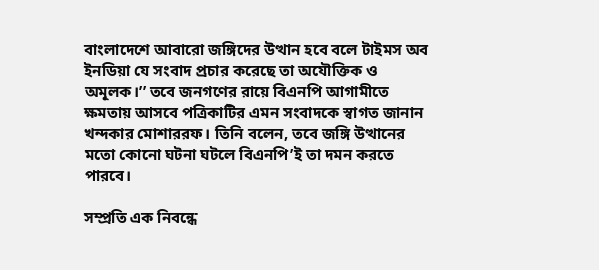বাংলাদেশে আবারো জঙ্গিদের উত্থান হবে বলে টাইমস অব ইনডিয়া যে সংবাদ প্রচার করেছে তা অযৌক্তিক ও অমূলক।’’ তবে জনগণের রায়ে বিএনপি আগামীতে ক্ষমতায় আসবে পত্রিকাটির এমন সংবাদকে স্বাগত জানান খন্দকার মোশাররফ। তিনি বলেন, তবে জঙ্গি উত্থানের মতো কোনো ঘটনা ঘটলে বিএনপি’ই তা দমন করতে পারবে।

সম্প্রতি এক নিবন্ধে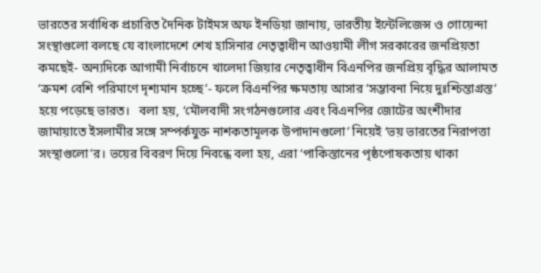ভারতের সর্বাধিক প্রচারিত দৈনিক টাইমস অফ ইনডিয়া জানায়, ভারতীয় ইন্টেলিজেন্স ও গোয়েন্দা সংস্থাগুলো বলছে যে বাংলাদেশে শেখ হাসিনার নেতৃত্বাধীন আওয়ামী লীগ সরকারের জনপ্রিয়তা কমছেই- অন্যদিকে আগামী নির্বাচনে খালেদা জিয়ার নেতৃত্বাধীন বিএনপির জনপ্রিয় বৃদ্ধির আলামত ‘ক্রমশ বেশি পরিমাণে দৃশ্যমান হচ্ছে’- ফলে বিএনপির ক্ষমতায় আসার ’সম্ভাবনা নিয়ে দুঃশ্চিন্তাগ্রস্ত’ হয়ে পড়েছে ভারত।   বলা হয়, ‘মৌলবাদী সংগঠনগুলোর এবং বিএনপির জোটের অংশীদার জামায়াতে ইসলামীর সঙ্গে সম্পর্কযুক্ত নাশকতামূলক উপাদানগুলো’ নিয়েই ‘ভয় ভারতের নিরাপত্তা সংস্থাগুলো’র। ভয়ের বিবরণ দিয়ে নিবন্ধে বলা হয়, এরা ‘পাকিস্তানের পৃষ্ঠপোষকতায় থাকা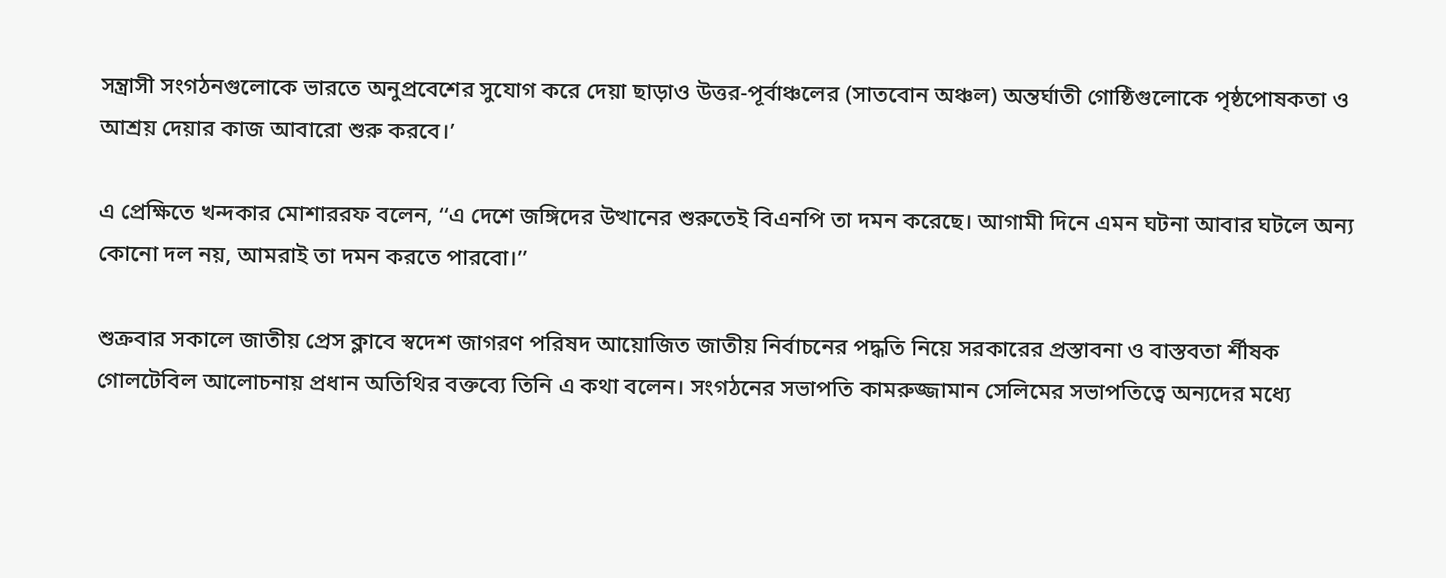সন্ত্রাসী সংগঠনগুলোকে ভারতে অনুপ্রবেশের সুযোগ করে দেয়া ছাড়াও উত্তর-পূর্বাঞ্চলের (সাতবোন অঞ্চল) অন্তর্ঘাতী গোষ্ঠিগুলোকে পৃষ্ঠপোষকতা ও আশ্রয় দেয়ার কাজ আবারো শুরু করবে।’

এ প্রেক্ষিতে খন্দকার মোশাররফ বলেন, ‘‘এ দেশে জঙ্গিদের উত্থানের শুরুতেই বিএনপি তা দমন করেছে। আগামী দিনে এমন ঘটনা আবার ঘটলে অন্য কোনো দল নয়, আমরাই তা দমন করতে পারবো।’’

শুক্রবার সকালে জাতীয় প্রেস ক্লাবে স্বদেশ জাগরণ পরিষদ আয়োজিত জাতীয় নির্বাচনের পদ্ধতি নিয়ে সরকারের প্রস্তাবনা ও বাস্তবতা র্শীষক গোলটেবিল আলোচনায় প্রধান অতিথির বক্তব্যে তিনি এ কথা বলেন। সংগঠনের সভাপতি কামরুজ্জামান সেলিমের সভাপতিত্বে অন্যদের মধ্যে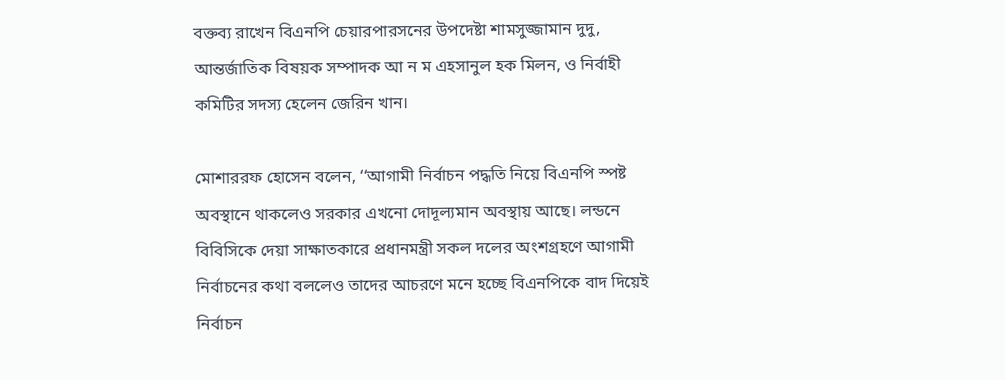বক্তব্য রাখেন বিএনপি চেয়ারপারসনের উপদেষ্টা শামসুজ্জামান দুদু, আন্তর্জাতিক বিষয়ক সম্পাদক আ ন ম এহসানুল হক মিলন, ও নির্বাহী কমিটির সদস্য হেলেন জেরিন খান।

মোশাররফ হোসেন বলেন, ‘‘আগামী নির্বাচন পদ্ধতি নিয়ে বিএনপি স্পষ্ট অবস্থানে থাকলেও সরকার এখনো দোদূল্যমান অবস্থায় আছে। লন্ডনে বিবিসিকে দেয়া সাক্ষাতকারে প্রধানমন্ত্রী সকল দলের অংশগ্রহণে আগামী নির্বাচনের কথা বললেও তাদের আচরণে মনে হচ্ছে বিএনপিকে বাদ দিয়েই নির্বাচন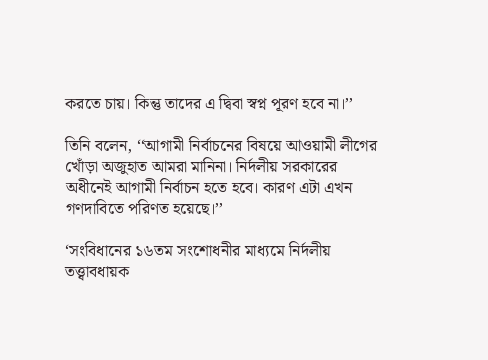করতে চায়। কিন্তু তাদের এ দ্বিবা স্বপ্ন পূরণ হবে না।’’

তিনি বলেন, ‘‘আগামী নির্বাচনের বিষয়ে আওয়ামী লীগের খোঁড়া অজুহাত আমরা মানিনা। নির্দলীয় সরকারের অধীনেই আগামী নির্বাচন হতে হবে। কারণ এটা এখন গণদাবিতে পরিণত হয়েছে।’’

‘সংবিধানের ১৬তম সংশোধনীর মাধ্যমে নির্দলীয় তত্ত্বাবধায়ক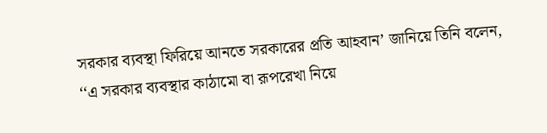সরকার ব্যবস্থা ফিরিয়ে আনতে সরকারের প্রতি আহবান’ জানিয়ে তিনি বলেন, ‘‘এ সরকার ব্যবস্থার কাঠামো বা রূপরেখা নিয়ে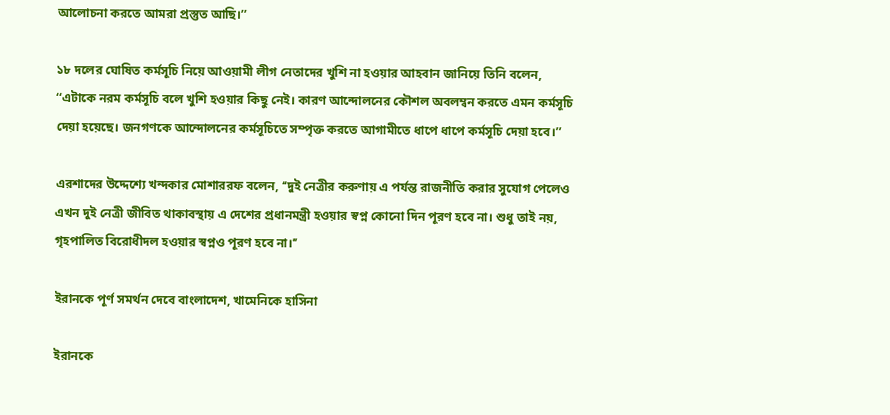আলোচনা করতে আমরা প্রস্তুত আছি।’’

১৮ দলের ঘোষিত কর্মসূচি নিয়ে আওয়ামী লীগ নেতাদের খুশি না হওয়ার আহবান জানিয়ে তিনি বলেন, ‘‘এটাকে নরম কর্মসূচি বলে খুশি হওয়ার কিছু নেই। কারণ আন্দোলনের কৌশল অবলম্বন করতে এমন কর্মসূচি দেয়া হয়েছে। জনগণকে আন্দোলনের কর্মসূচিতে সম্পৃক্ত করতে আগামীতে ধাপে ধাপে কর্মসূচি দেয়া হবে।’’

এরশাদের উদ্দেশ্যে খন্দকার মোশাররফ বলেন, ‘‘দুই নেত্রীর করুণায় এ পর্যন্ত রাজনীতি করার সুযোগ পেলেও এখন দুই নেত্রী জীবিত থাকাবস্থায় এ দেশের প্রধানমন্ত্রী হওয়ার স্বপ্ন কোনো দিন পূরণ হবে না। শুধু তাই নয়, গৃহপালিত বিরোধীদল হওয়ার স্বপ্নও পূরণ হবে না।’’

ইরানকে পূর্ণ সমর্থন দেবে বাংলাদেশ, খামেনিকে হাসিনা

ইরানকে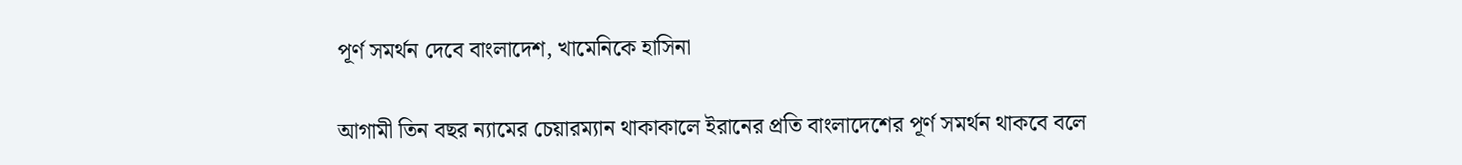পূর্ণ সমর্থন দেবে বাংলাদেশ, খামেনিকে হাসিনা

আগামী তিন বছর ন্যামের চেয়ারম্যান থাকাকালে ইরানের প্রতি বাংলাদেশের পূর্ণ সমর্থন থাকবে বলে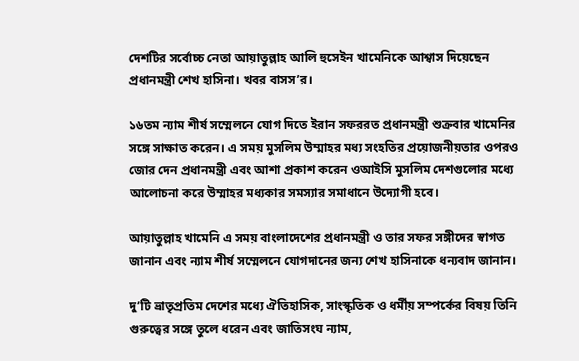দেশটির সর্বোচ্চ নেতা আয়াতুল্লাহ আলি হুসেইন খামেনিকে আশ্বাস দিয়েছেন প্রধানমন্ত্রী শেখ হাসিনা। খবর বাসস’র।

১৬তম ন্যাম শীর্ষ সম্মেলনে যোগ দিতে ইরান সফররত প্রধানমন্ত্রী শুক্রবার খামেনির সঙ্গে সাক্ষাত করেন। এ সময় মুসলিম উম্মাহর মধ্য সংহতির প্রয়োজনীয়তার ওপরও জোর দেন প্রধানমন্ত্রী এবং আশা প্রকাশ করেন ওআইসি মুসলিম দেশগুলোর মধ্যে আলোচনা করে উম্মাহর মধ্যকার সমস্যার সমাধানে উদ্যোগী হবে।

আয়াতুল্লাহ খামেনি এ সময় বাংলাদেশের প্রধানমন্ত্রী ও তার সফর সঙ্গীদের স্বাগত জানান এবং ন্যাম শীর্ষ সম্মেলনে যোগদানের জন্য শেখ হাসিনাকে ধন্যবাদ জানান।

দু’টি ভ্রাতৃপ্রতিম দেশের মধ্যে ঐতিহাসিক, সাংস্কৃতিক ও ধর্মীয় সম্পর্কের বিষয় তিনি গুরুত্বের সঙ্গে তুলে ধরেন এবং জাতিসংঘ ন্যাম,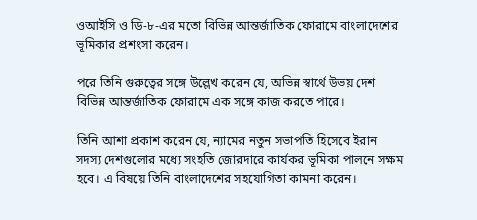ওআইসি ও ডি-৮-এর মতো বিভিন্ন আন্তর্জাতিক ফোরামে বাংলাদেশের ভূমিকার প্রশংসা করেন।

পরে তিনি গুরুত্বের সঙ্গে উল্লেখ করেন যে, অভিন্ন স্বার্থে উভয় দেশ বিভিন্ন আন্তর্জাতিক ফোরামে এক সঙ্গে কাজ করতে পারে।

তিনি আশা প্রকাশ করেন যে, ন্যামের নতুন সভাপতি হিসেবে ইরান সদস্য দেশগুলোর মধ্যে সংহতি জোরদারে কার্যকর ভূমিকা পালনে সক্ষম হবে। এ বিষয়ে তিনি বাংলাদেশের সহযোগিতা কামনা করেন।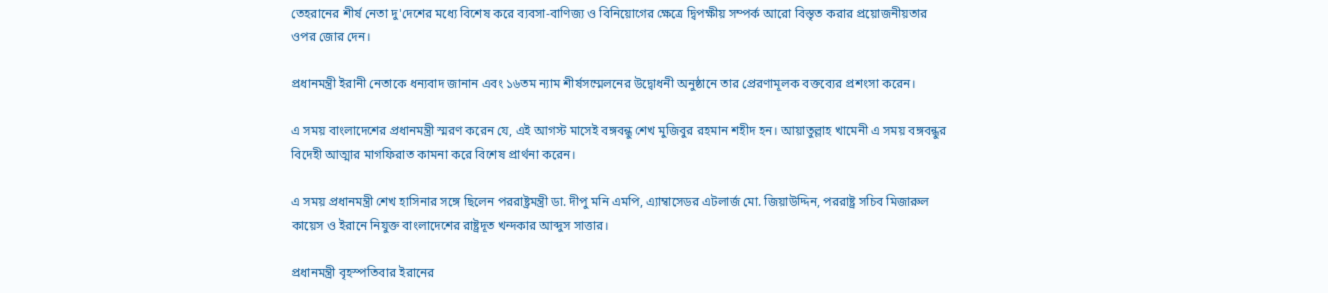তেহরানের শীর্ষ নেতা দু'দেশের মধ্যে বিশেষ করে ব্যবসা-বাণিজ্য ও বিনিয়োগের ক্ষেত্রে দ্বিপক্ষীয় সম্পর্ক আরো বিস্তৃত করার প্রয়োজনীয়তার ওপর জোর দেন।

প্রধানমন্ত্রী ইরানী নেতাকে ধন্যবাদ জানান এবং ১৬তম ন্যাম শীর্ষসম্মেলনের উদ্বোধনী অনুষ্ঠানে তার প্রেরণামূলক বক্তব্যের প্রশংসা করেন।

এ সময় বাংলাদেশের প্রধানমন্ত্রী স্মরণ করেন যে, এই আগস্ট মাসেই বঙ্গবন্ধু শেখ মুজিবুর রহমান শহীদ হন। আয়াতুল্লাহ খামেনী এ সময় বঙ্গবন্ধুর বিদেহী আত্মার মাগফিরাত কামনা করে বিশেষ প্রার্থনা করেন।

এ সময় প্রধানমন্ত্রী শেখ হাসিনার সঙ্গে ছিলেন পররাষ্ট্রমন্ত্রী ডা. দীপু মনি এমপি, এ্যাম্বাসেডর এটলার্জ মো. জিয়াউদ্দিন, পররাষ্ট্র সচিব মিজারুল কায়েস ও ইরানে নিযুক্ত বাংলাদেশের রাষ্ট্রদূত খন্দকার আব্দুস সাত্তার।

প্রধানমন্ত্রী বৃহস্পতিবার ইরানের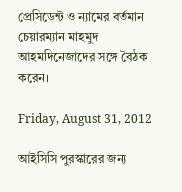প্রেসিডেন্ট ও ন্যামের বর্তমান চেয়ারম্যান মাহমুদ আহমদিনেজাদের সঙ্গে বৈঠক করেন।

Friday, August 31, 2012

আইসিসি পুরস্কারের জন্য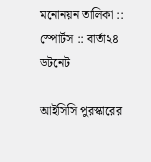মনোনয়ন তালিকা :: স্পোর্টস :: বার্তা২৪ ডটনেট

আইসিসি পুরস্কারের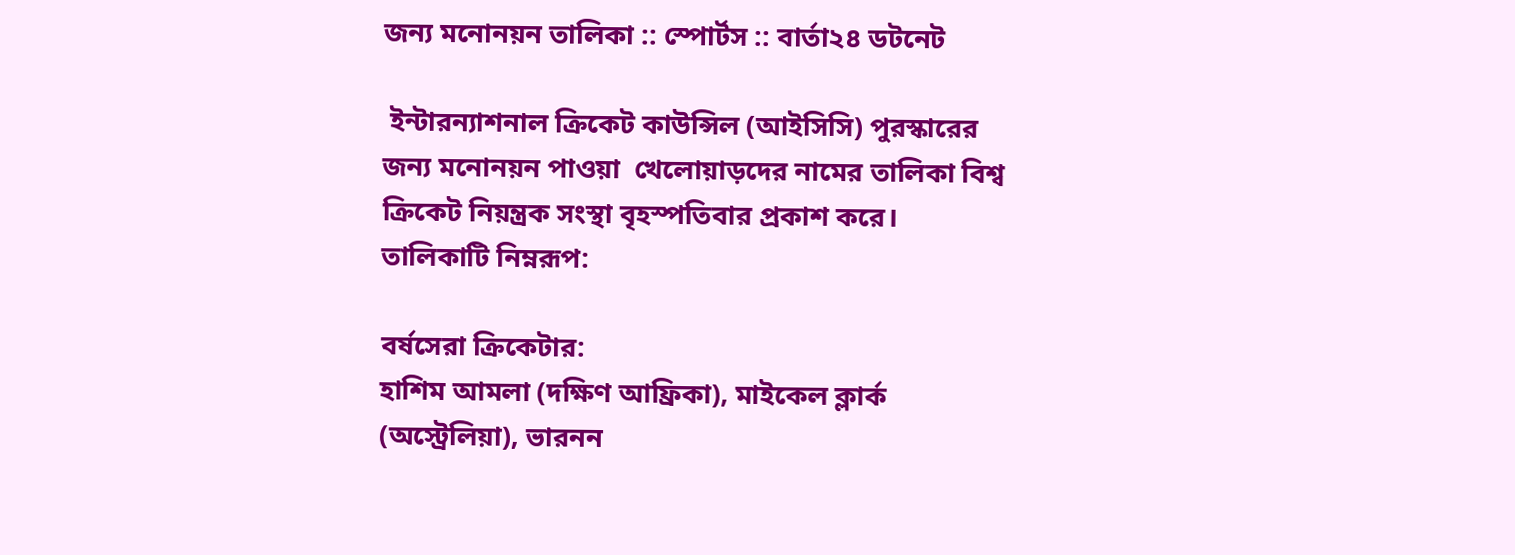জন্য মনোনয়ন তালিকা :: স্পোর্টস :: বার্তা২৪ ডটনেট

 ইন্টারন্যাশনাল ক্রিকেট কাউন্সিল (আইসিসি) পুরস্কারের জন্য মনোনয়ন পাওয়া  খেলোয়াড়দের নামের তালিকা বিশ্ব ক্রিকেট নিয়ন্ত্রক সংস্থা বৃহস্পতিবার প্রকাশ করে। তালিকাটি নিম্নরূপ:

বর্ষসেরা ক্রিকেটার:
হাশিম আমলা (দক্ষিণ আফ্রিকা), মাইকেল ক্লার্ক (অস্ট্রেলিয়া), ভারনন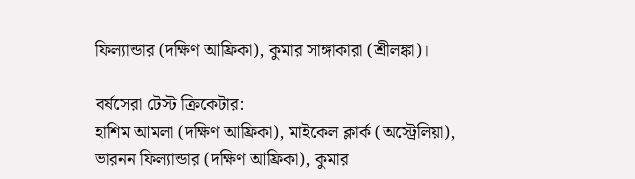ফিল্যান্ডার (দক্ষিণ আফ্রিকা), কুমার সাঙ্গাকারা (শ্রীলঙ্কা)।

বর্ষসেরা টেস্ট ক্রিকেটার:
হাশিম আমলা (দক্ষিণ আফ্রিকা), মাইকেল ক্লার্ক (অস্ট্রেলিয়া), ভারনন ফিল্যান্ডার (দক্ষিণ আফ্রিকা), কুমার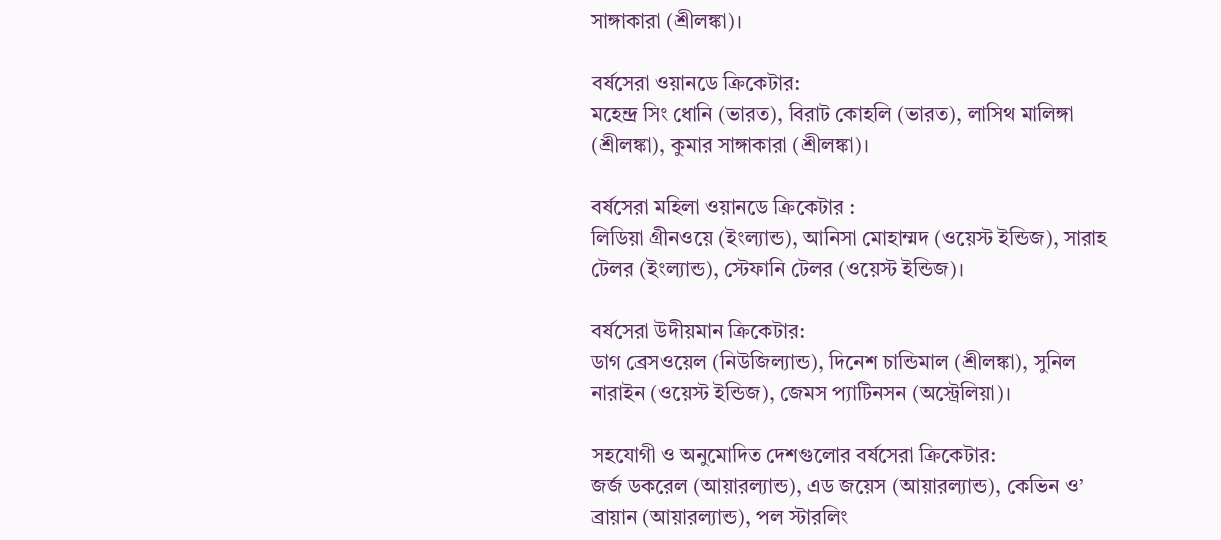সাঙ্গাকারা (শ্রীলঙ্কা)।

বর্ষসেরা ওয়ানডে ক্রিকেটার:
মহেন্দ্র সিং ধোনি (ভারত), বিরাট কোহলি (ভারত), লাসিথ মালিঙ্গা (শ্রীলঙ্কা), কুমার সাঙ্গাকারা (শ্রীলঙ্কা)।

বর্ষসেরা মহিলা ওয়ানডে ক্রিকেটার :
লিডিয়া গ্রীনওয়ে (ইংল্যান্ড), আনিসা মোহাম্মদ (ওয়েস্ট ইন্ডিজ), সারাহ টেলর (ইংল্যান্ড), স্টেফানি টেলর (ওয়েস্ট ইন্ডিজ)।

বর্ষসেরা উদীয়মান ক্রিকেটার:
ডাগ ব্রেসওয়েল (নিউজিল্যান্ড), দিনেশ চান্ডিমাল (শ্রীলঙ্কা), সুনিল নারাইন (ওয়েস্ট ইন্ডিজ), জেমস প্যাটিনসন (অস্ট্রেলিয়া)।

সহযোগী ও অনুমোদিত দেশগুলোর বর্ষসেরা ক্রিকেটার:
জর্জ ডকরেল (আয়ারল্যান্ড), এড জয়েস (আয়ারল্যান্ড), কেভিন ও’ ব্রায়ান (আয়ারল্যান্ড), পল স্টারলিং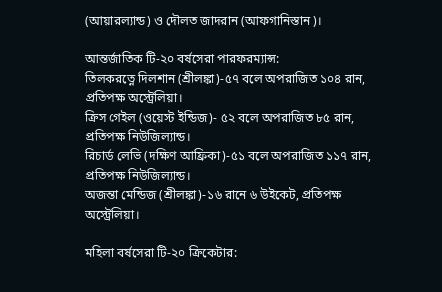(আয়ারল্যান্ড) ও দৌলত জাদরান (আফগানিস্তান)।

আন্তর্জাতিক টি-২০ বর্ষসেরা পারফরম্যান্স:
তিলকরত্নে দিলশান (শ্রীলঙ্কা)-৫৭ বলে অপরাজিত ১০৪ রান, প্রতিপক্ষ অস্ট্রেলিয়া।
ক্রিস গেইল (ওয়েস্ট ইন্ডিজ)- ৫২ বলে অপরাজিত ৮৫ রান, প্রতিপক্ষ নিউজিল্যান্ড।
রিচার্ড লেভি (দক্ষিণ আফ্রিকা)-৫১ বলে অপরাজিত ১১৭ রান, প্রতিপক্ষ নিউজিল্যান্ড।
অজন্তা মেন্ডিজ (শ্রীলঙ্কা)-১৬ রানে ৬ উইকেট, প্রতিপক্ষ অস্ট্রেলিয়া।

মহিলা বর্ষসেরা টি-২০ ক্রিকেটার: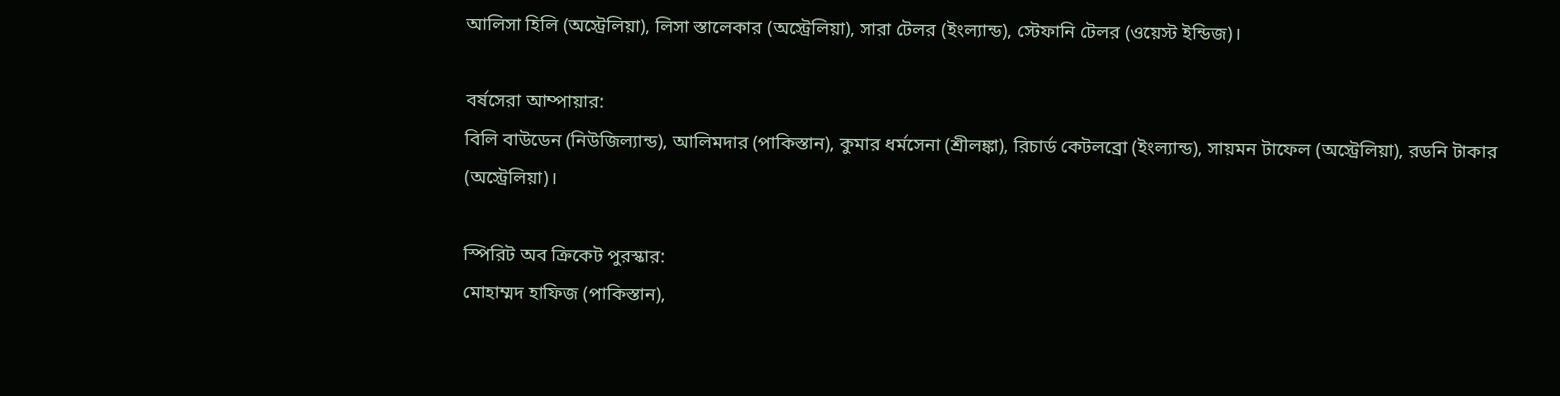আলিসা হিলি (অস্ট্রেলিয়া), লিসা স্তালেকার (অস্ট্রেলিয়া), সারা টেলর (ইংল্যান্ড), স্টেফানি টেলর (ওয়েস্ট ইন্ডিজ)।

বর্ষসেরা আম্পায়ার:
বিলি বাউডেন (নিউজিল্যান্ড), আলিমদার (পাকিস্তান), কুমার ধর্মসেনা (শ্রীলঙ্কা), রিচার্ড কেটলব্রো (ইংল্যান্ড), সায়মন টাফেল (অস্ট্রেলিয়া), রডনি টাকার (অস্ট্রেলিয়া)।

স্পিরিট অব ক্রিকেট পুরস্কার:
মোহাম্মদ হাফিজ (পাকিস্তান),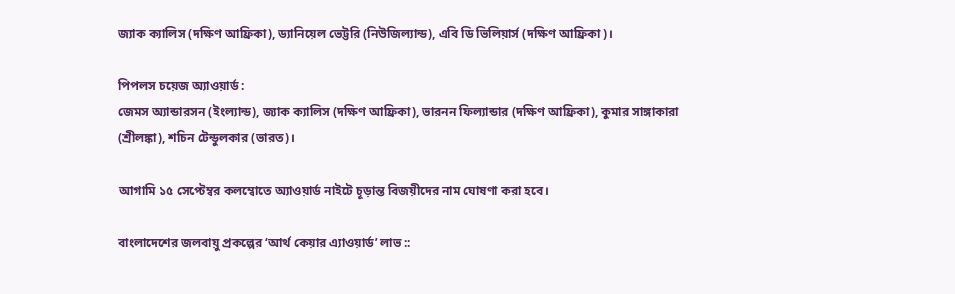জ্যাক ক্যালিস (দক্ষিণ আফ্রিকা), ড্যানিয়েল ভেট্টরি (নিউজিল্যান্ড), এবি ডি ভিলিয়ার্স (দক্ষিণ আফ্রিকা)।

পিপলস চয়েজ অ্যাওয়ার্ড :
জেমস অ্যান্ডারসন (ইংল্যান্ড), জ্যাক ক্যালিস (দক্ষিণ আফ্রিকা), ভারনন ফিল্যান্ডার (দক্ষিণ আফ্রিকা), কুমার সাঙ্গাকারা (শ্রীলঙ্কা), শচিন টেন্ডুলকার (ভারত)।

আগামি ১৫ সেপ্টেম্বর কলম্বোতে অ্যাওয়ার্ড নাইটে চূড়ান্ত বিজয়ীদের নাম ঘোষণা করা হবে।

বাংলাদেশের জলবায়ু প্রকল্পের ‘আর্থ কেয়ার এ্যাওয়ার্ড’ লাভ ::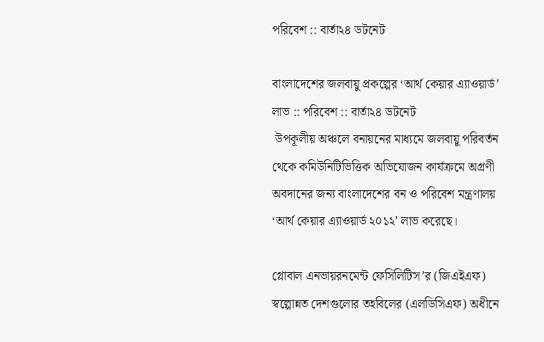পরিবেশ :: বার্তা২৪ ডটনেট

বাংলাদেশের জলবায়ু প্রকল্পের ‘আর্থ কেয়ার এ্যাওয়ার্ড’ লাভ :: পরিবেশ :: বার্তা২৪ ডটনেট
 উপকূলীয় অঞ্চলে বনায়নের মাধ্যমে জলবায়ু পরিবর্তন থেকে কমিউনিটিভিত্তিক অভিযোজন কার্যক্রমে অগ্রণী অবদানের জন্য বাংলাদেশের বন ও পরিবেশ মন্ত্রণালয় ‘আর্থ কেয়ার এ্যাওয়ার্ড ২০১২’ লাভ করেছে।

গ্লোবাল এনভায়রনমেন্ট ফেসিলিটিস’র (জিএইএফ) স্বল্পোন্নত দেশগুলোর তহবিলের (এলডিসিএফ) অধীনে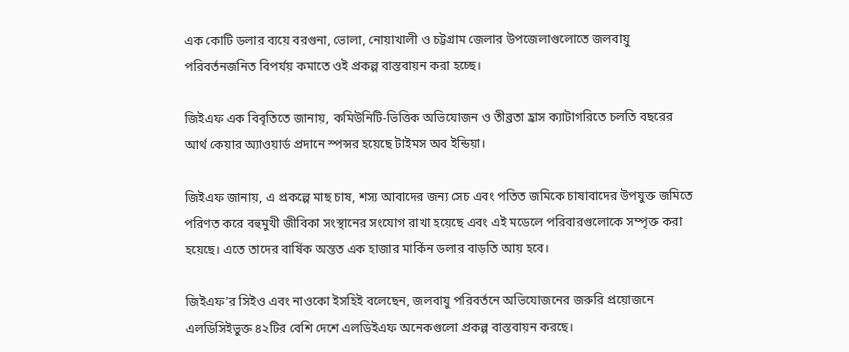এক কোটি ডলার ব্যয়ে বরগুনা, ভোলা, নোয়াখালী ও চট্টগ্রাম জেলার উপজেলাগুলোতে জলবায়ু পরিবর্তনজনিত বিপর্যয় কমাতে ওই প্রকল্প বাস্তবায়ন করা হচ্ছে।

জিইএফ এক বিবৃতিতে জানায়, কমিউনিটি-ভিত্তিক অভিযোজন ও তীব্রতা হ্রাস ক্যাটাগরিতে চলতি বছরের আর্থ কেয়ার অ্যাওয়ার্ড প্রদানে স্পন্সর হয়েছে টাইমস অব ইন্ডিয়া।

জিইএফ জানায়, এ প্রকল্পে মাছ চাষ, শস্য আবাদের জন্য সেচ এবং পতিত জমিকে চাষাবাদের উপযুক্ত জমিতে পরিণত করে বহুমুখী জীবিকা সংস্থানের সংযোগ রাখা হয়েছে এবং এই মডেলে পরিবারগুলোকে সম্পৃক্ত করা হয়েছে। এতে তাদের বার্ষিক অন্তত এক হাজার মার্কিন ডলার বাড়তি আয় হবে।

জিইএফ’র সিইও এবং নাওকো ইসহিই বলেছেন, জলবায়ু পরিবর্তনে অভিযোজনের জরুরি প্রয়োজনে এলডিসিইভুক্ত ৪২টির বেশি দেশে এলডিইএফ অনেকগুলো প্রকল্প বাস্তবায়ন করছে।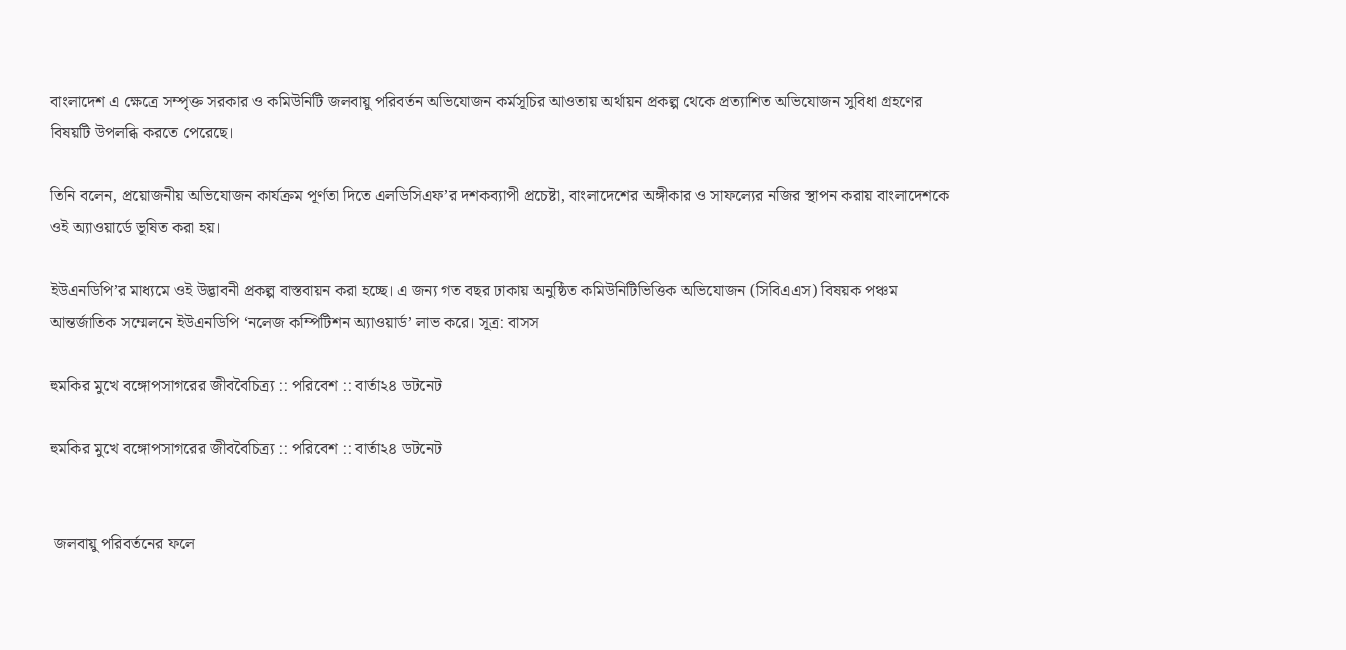বাংলাদেশ এ ক্ষেত্রে সম্পৃক্ত সরকার ও কমিউনিটি জলবায়ু পরিবর্তন অভিযোজন কর্মসূচির আওতায় অর্থায়ন প্রকল্প থেকে প্রত্যাশিত অভিযোজন সুবিধা গ্রহণের বিষয়টি উপলব্ধি করতে পেরেছে।

তিনি বলেন, প্রয়োজনীয় অভিযোজন কার্যক্রম পূর্ণতা দিতে এলডিসিএফ’র দশকব্যাপী প্রচেষ্টা, বাংলাদেশের অঙ্গীকার ও সাফল্যের নজির স্থাপন করায় বাংলাদেশকে ওই অ্যাওয়ার্ডে ভূষিত করা হয়।

ইউএনডিপি’র মাধ্যমে ওই উদ্ভাবনী প্রকল্প বাস্তবায়ন করা হচ্ছে। এ জন্য গত বছর ঢাকায় অনুষ্ঠিত কমিউনিটিভিত্তিক অভিযোজন (সিবিএএস) বিষয়ক পঞ্চম আন্তর্জাতিক সম্মেলনে ইউএনডিপি ‘নলেজ কম্পিটিশন অ্যাওয়ার্ড’ লাভ করে। সূত্র: বাসস

হুমকির মুখে বঙ্গোপসাগরের জীববৈচিত্র্য :: পরিবেশ :: বার্তা২৪ ডটনেট

হুমকির মুখে বঙ্গোপসাগরের জীববৈচিত্র্য :: পরিবেশ :: বার্তা২৪ ডটনেট


 জলবায়ু পরিবর্তনের ফলে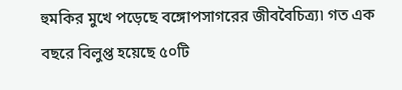হুমকির মুখে পড়েছে বঙ্গোপসাগরের জীববৈচিত্র্য৷ গত এক বছরে বিলুপ্ত হয়েছে ৫০টি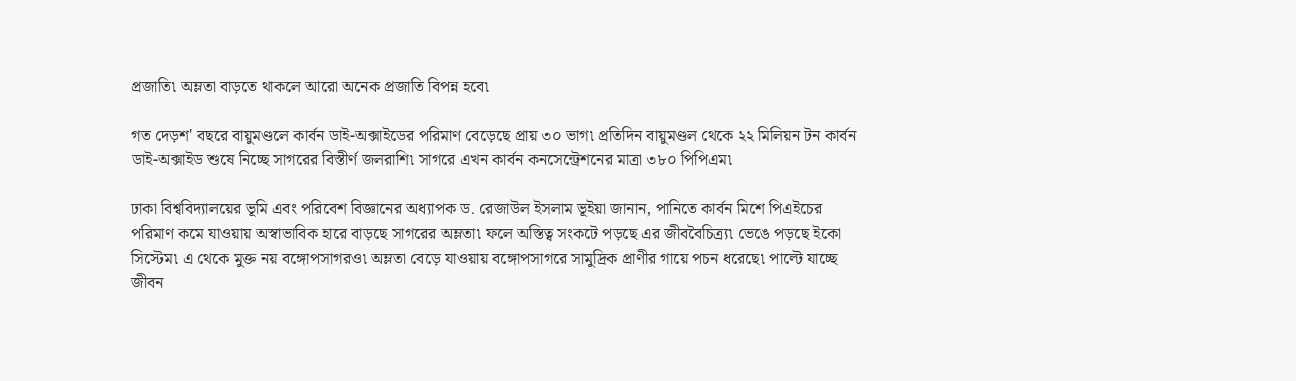প্রজাতি৷ অম্লতা বাড়তে থাকলে আরো অনেক প্রজাতি বিপন্ন হবে৷

গত দেড়শ' বছরে বায়ুমণ্ডলে কার্বন ডাই-অক্সাইডের পরিমাণ বেড়েছে প্রায় ৩০ ভাগ৷ প্রতিদিন বায়ুমণ্ডল থেকে ২২ মিলিয়ন টন কার্বন ডাই-অক্সাইড শুষে নিচ্ছে সাগরের বিস্তীর্ণ জলরাশি৷ সাগরে এখন কার্বন কনসেন্ট্রেশনের মাত্রা ৩৮০ পিপিএম৷

ঢাকা বিশ্ববিদ্যালয়ের ভূমি এবং পরিবেশ বিজ্ঞানের অধ্যাপক ড. রেজাউল ইসলাম ভূইয়া জানান, পানিতে কার্বন মিশে পিএইচের পরিমাণ কমে যাওয়ায় অস্বাভাবিক হারে বাড়ছে সাগরের অম্লতা৷ ফলে অস্তিত্ব সংকটে পড়ছে এর জীববৈচিত্র্য৷ ভেঙে পড়ছে ইকো সিস্টেম৷ এ থেকে মুক্ত নয় বঙ্গোপসাগরও৷ অম্লতা বেড়ে যাওয়ায় বঙ্গোপসাগরে সামুদ্রিক প্রাণীর গায়ে পচন ধরেছে৷ পাল্টে যাচ্ছে জীবন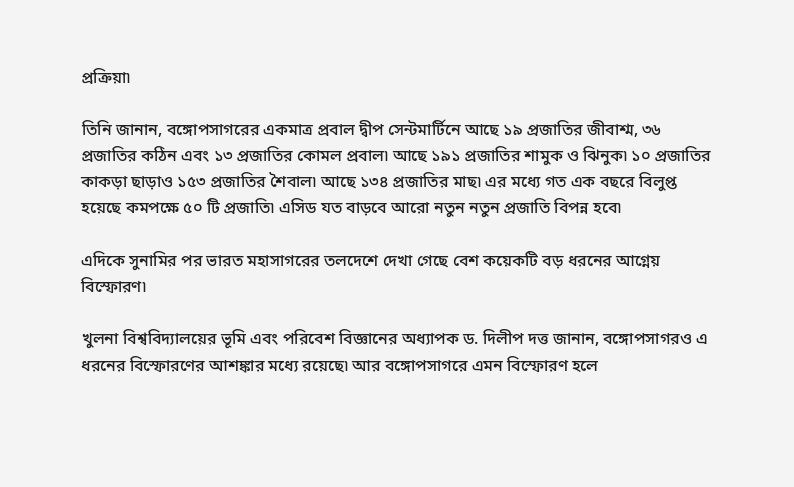প্রক্রিয়া৷

তিনি জানান, বঙ্গোপসাগরের একমাত্র প্রবাল দ্বীপ সেন্টমার্টিনে আছে ১৯ প্রজাতির জীবাশ্ম, ৩৬ প্রজাতির কঠিন এবং ১৩ প্রজাতির কোমল প্রবাল৷ আছে ১৯১ প্রজাতির শামুক ও ঝিনুক৷ ১০ প্রজাতির কাকড়া ছাড়াও ১৫৩ প্রজাতির শৈবাল৷ আছে ১৩৪ প্রজাতির মাছ৷ এর মধ্যে গত এক বছরে বিলুপ্ত হয়েছে কমপক্ষে ৫০ টি প্রজাতি৷ এসিড যত বাড়বে আরো নতুন নতুন প্রজাতি বিপন্ন হবে৷

এদিকে সুনামির পর ভারত মহাসাগরের তলদেশে দেখা গেছে বেশ কয়েকটি বড় ধরনের আগ্নেয় বিস্ফোরণ৷

খুলনা বিশ্ববিদ্যালয়ের ভূমি এবং পরিবেশ বিজ্ঞানের অধ্যাপক ড. দিলীপ দত্ত জানান, বঙ্গোপসাগরও এ ধরনের বিস্ফোরণের আশঙ্কার মধ্যে রয়েছে৷ আর বঙ্গোপসাগরে এমন বিস্ফোরণ হলে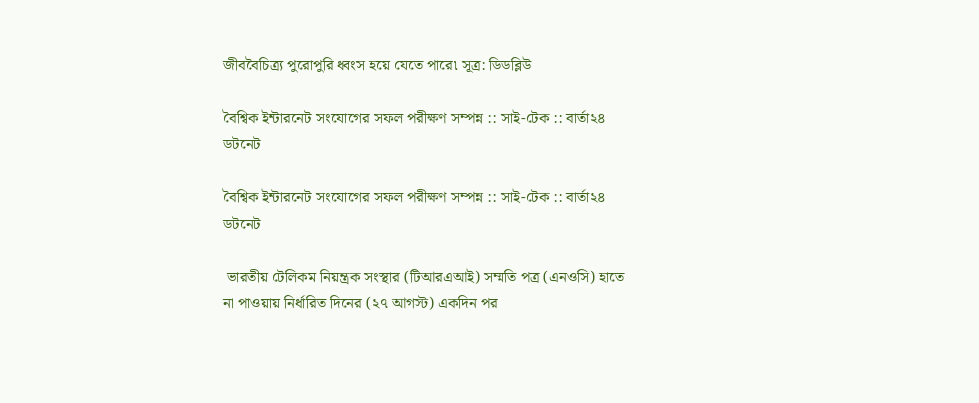জীববৈচিত্র্য পুরোপুরি ধ্বংস হয়ে যেতে পারে৷ সূত্র: ডিডব্লিউ

বৈশ্বিক ইন্টারনেট সংযোগের সফল পরীক্ষণ সম্পন্ন :: সাই-টেক :: বার্তা২৪ ডটনেট

বৈশ্বিক ইন্টারনেট সংযোগের সফল পরীক্ষণ সম্পন্ন :: সাই-টেক :: বার্তা২৪ ডটনেট

 ভারতীয় টেলিকম নিয়ন্ত্রক সংস্থার (টিআরএআই) সম্মতি পত্র (এনওসি) হাতে না পাওয়ায় নির্ধারিত দিনের (২৭ আগস্ট) একদিন পর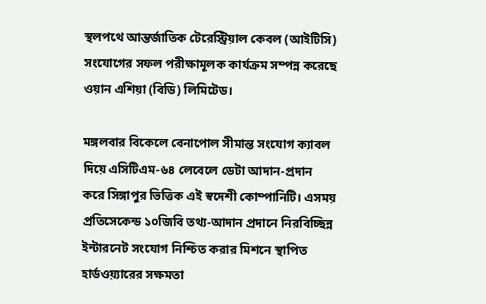স্থলপথে আন্তর্জাতিক টেরেস্ট্রিয়াল কেবল (আইটিসি) সংযোগের সফল পরীক্ষামূলক কার্যক্রম সম্পন্ন করেছে ওয়ান এশিয়া (বিডি) লিমিটেড।

মঙ্গলবার বিকেলে বেনাপোল সীমান্ত সংযোগ ক্যাবল দিয়ে এসিটিএম-৬৪ লেবেলে ডেটা আদান-প্রদান করে সিঙ্গাপুর ভিত্তিক এই স্বদেশী কোম্পানিটি। এসময় প্রতিসেকেন্ড ১০জিবি তথ্য-আদান প্রদানে নিরবিচ্ছিন্ন ইন্টারনেট সংযোগ নিশ্চিত করার মিশনে স্থাপিত হার্ডওয়্যারের সক্ষমতা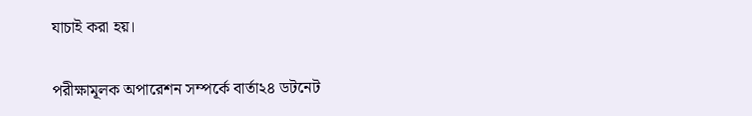যাচাই করা হয়।

পরীক্ষামূলক অপারেশন সম্পর্কে বার্তা২৪ ডটনেট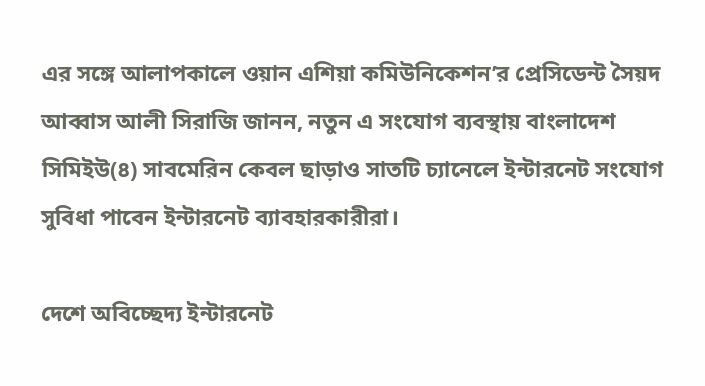এর সঙ্গে আলাপকালে ওয়ান এশিয়া কমিউনিকেশন’র প্রেসিডেন্ট সৈয়দ আব্বাস আলী সিরাজি জানন, নতুন এ সংযোগ ব্যবস্থায় বাংলাদেশ সিমিইউ(৪) সাবমেরিন কেবল ছাড়াও সাতটি চ্যানেলে ইন্টারনেট সংযোগ সুবিধা পাবেন ইন্টারনেট ব্যাবহারকারীরা।

দেশে অবিচ্ছেদ্য ইন্টারনেট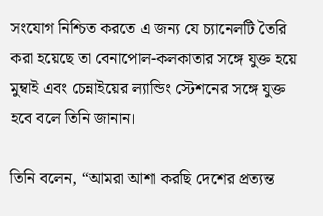সংযোগ নিশ্চিত করতে এ জন্য যে চ্যানেলটি তৈরি করা হয়েছে তা বেনাপোল-কলকাতার সঙ্গে যুক্ত হয়ে মুম্বাই এবং চেন্নাইয়ের ল্যান্ডিং স্টেশনের সঙ্গে যুক্ত হবে বলে তিনি জানান।

তিনি বলেন, “আমরা আশা করছি দেশের প্রত্যন্ত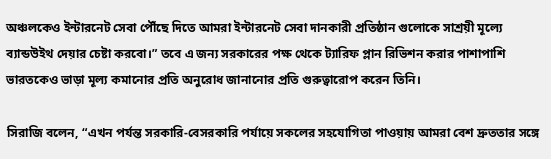অঞ্চলকেও ইন্টারনেট সেবা পৌঁছে দিতে আমরা ইন্টারনেট সেবা দানকারী প্রতিষ্ঠান গুলোকে সাশ্রয়ী মূল্যে ব্যান্ডউইথ দেয়ার চেষ্টা করবো।” তবে এ জন্য সরকারের পক্ষ থেকে ট্যারিফ প্লান রিভিশন করার পাশাপাশি ভারতকেও ভাড়া মূল্য কমানোর প্রতি অনুরোধ জানানোর প্রতি গুরুত্বারোপ করেন তিনি।

সিরাজি বলেন, “এখন পর্যন্ত সরকারি-বেসরকারি পর্যায়ে সকলের সহযোগিতা পাওয়ায় আমরা বেশ দ্রুততার সঙ্গে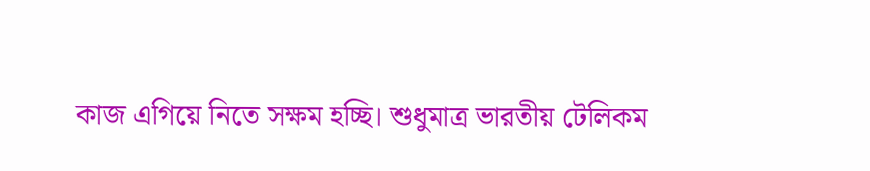কাজ এগিয়ে নিতে সক্ষম হচ্ছি। শুধুমাত্র ভারতীয় টেলিকম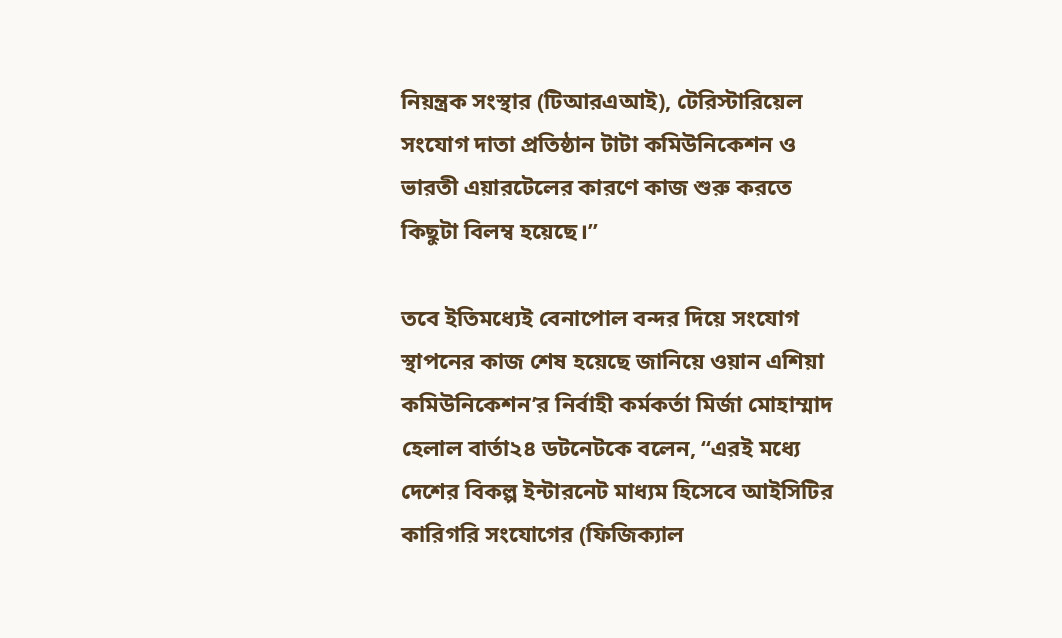নিয়ন্ত্রক সংস্থার (টিআরএআই), টেরিস্টারিয়েল সংযোগ দাতা প্রতিষ্ঠান টাটা কমিউনিকেশন ও ভারতী এয়ারটেলের কারণে কাজ শুরু করতে কিছুটা বিলম্ব হয়েছে।”

তবে ইতিমধ্যেই বেনাপোল বন্দর দিয়ে সংযোগ স্থাপনের কাজ শেষ হয়েছে জানিয়ে ওয়ান এশিয়া কমিউনিকেশন’র নির্বাহী কর্মকর্তা মির্জা মোহাম্মাদ হেলাল বার্তা২৪ ডটনেটকে বলেন, “এরই মধ্যে দেশের বিকল্প ইন্টারনেট মাধ্যম হিসেবে আইসিটির কারিগরি সংযোগের (ফিজিক্যাল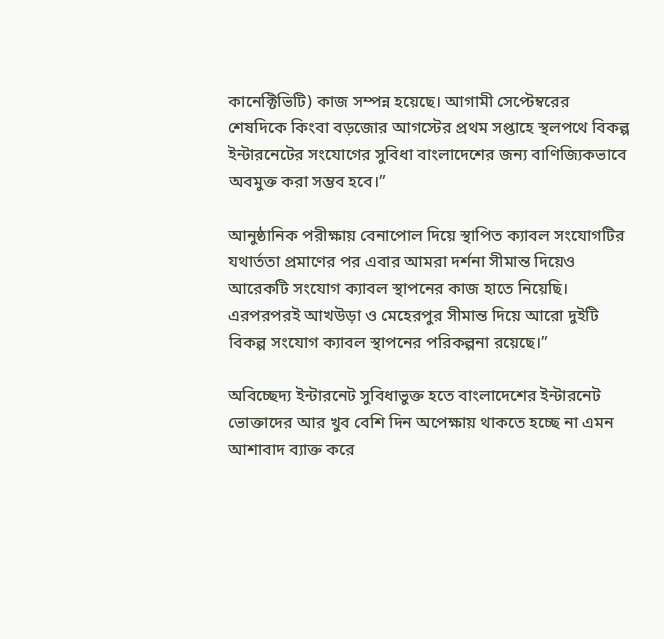কানেক্টিভিটি) কাজ সম্পন্ন হয়েছে। আগামী সেপ্টেম্বরের শেষদিকে কিংবা বড়জোর আগস্টের প্রথম সপ্তাহে স্থলপথে বিকল্প ইন্টারনেটের সংযোগের সুবিধা বাংলাদেশের জন্য বাণিজ্যিকভাবে অবমুক্ত করা সম্ভব হবে।”

আনুষ্ঠানিক পরীক্ষায় বেনাপোল দিয়ে স্থাপিত ক্যাবল সংযোগটির যথার্ততা প্রমাণের পর এবার আমরা দর্শনা সীমান্ত দিয়েও আরেকটি সংযোগ ক্যাবল স্থাপনের কাজ হাতে নিয়েছি। এরপরপরই আখউড়া ও মেহেরপুর সীমান্ত দিয়ে আরো দুইটি বিকল্প সংযোগ ক্যাবল স্থাপনের পরিকল্পনা রয়েছে।”

অবিচ্ছেদ্য ইন্টারনেট সুবিধাভুক্ত হতে বাংলাদেশের ইন্টারনেট ভোক্তাদের আর খুব বেশি দিন অপেক্ষায় থাকতে হচ্ছে না এমন আশাবাদ ব্যাক্ত করে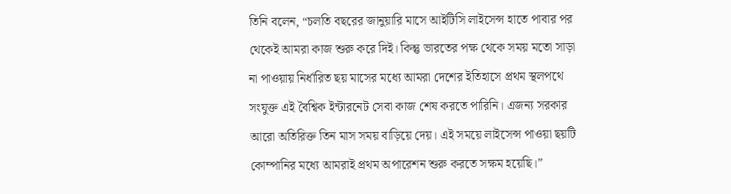তিনি বলেন, “চলতি বছরের জানুয়ারি মাসে আইটিসি লাইসেন্স হাতে পাবার পর থেকেই আমরা কাজ শুরু করে দিই। কিন্তু ভারতের পক্ষ থেকে সময় মতো সাড়া না পাওয়ায় নির্ধারিত ছয় মাসের মধ্যে আমরা দেশের ইতিহাসে প্রথম স্থলপথে সংযুক্ত এই বৈশ্বিক ইন্টারনেট সেবা কাজ শেষ করতে পারিনি। এজন্য সরকার আরো অতিরিক্ত তিন মাস সময় বাড়িয়ে দেয়। এই সময়ে লাইসেন্স পাওয়া ছয়টি কোম্পানির মধ্যে আমরাই প্রথম অপারেশন শুরু করতে সক্ষম হয়েছি।”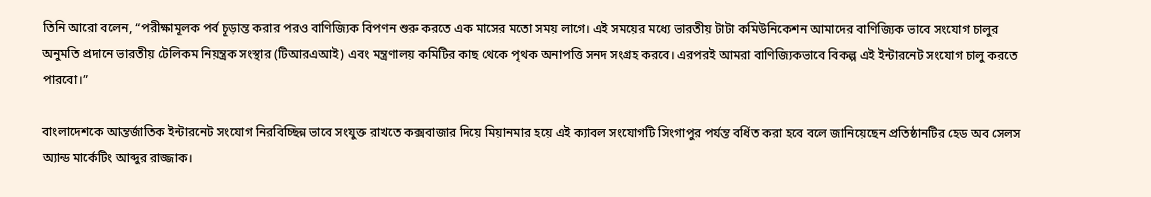তিনি আরো বলেন, “পরীক্ষামূলক পর্ব চূড়ান্ত করার পরও বাণিজ্যিক বিপণন শুরু করতে এক মাসের মতো সময় লাগে। এই সময়ের মধ্যে ভারতীয় টাটা কমিউনিকেশন আমাদের বাণিজ্যিক ভাবে সংযোগ চালুর অনুমতি প্রদানে ভারতীয় টেলিকম নিয়ন্ত্রক সংস্থার (টিআরএআই) এবং মন্ত্রণালয় কমিটির কাছ থেকে পৃথক অনাপত্তি সনদ সংগ্রহ করবে। এরপরই আমরা বাণিজ্যিকভাবে বিকল্প এই ইন্টারনেট সংযোগ চালু করতে পারবো।”

বাংলাদেশকে আন্তর্জাতিক ইন্টারনেট সংযোগ নিরবিচ্ছিন্ন ভাবে সংযুক্ত রাখতে কক্সবাজার দিয়ে মিয়ানমার হয়ে এই ক্যাবল সংযোগটি সিংগাপুর পর্যন্ত বর্ধিত করা হবে বলে জানিয়েছেন প্রতিষ্ঠানটির হেড অব সেলস অ্যান্ড মার্কেটিং আব্দুর রাজ্জাক।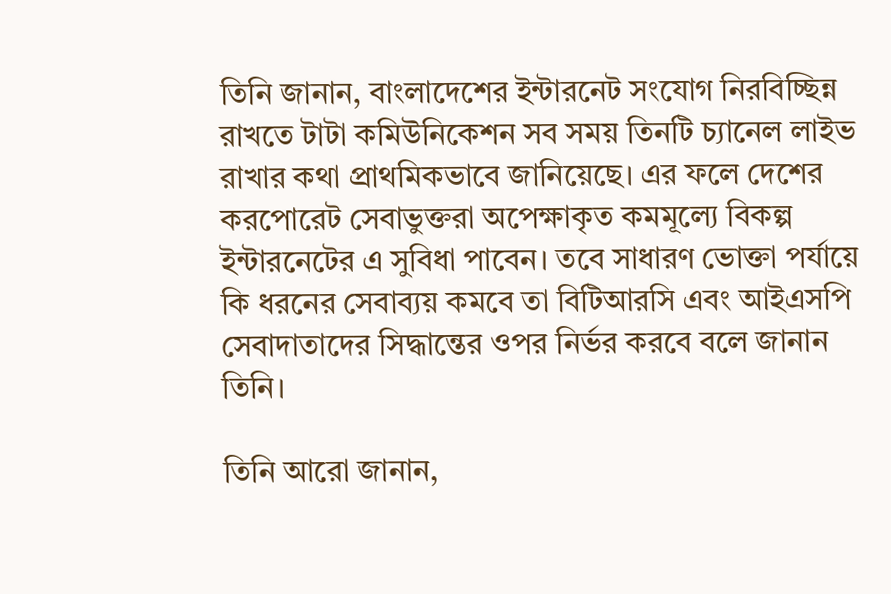তিনি জানান, বাংলাদেশের ইন্টারনেট সংযোগ নিরবিচ্ছিন্ন রাখতে টাটা কমিউনিকেশন সব সময় তিনটি চ্যানেল লাইভ রাখার কথা প্রাথমিকভাবে জানিয়েছে। এর ফলে দেশের করপোরেট সেবাভুক্তরা অপেক্ষাকৃত কমমূল্যে বিকল্প ইন্টারনেটের এ সুবিধা পাবেন। তবে সাধারণ ভোক্তা পর্যায়ে কি ধরনের সেবাব্যয় কমবে তা বিটিআরসি এবং আইএসপি সেবাদাতাদের সিদ্ধান্তের ওপর নির্ভর করবে বলে জানান তিনি।

তিনি আরো জানান,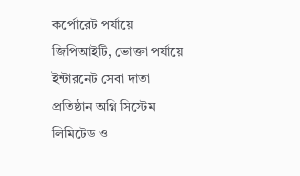কর্পোরেট পর্যায়ে জিপিআইটি, ভোক্তা পর্যায়ে ইন্টারনেট সেবা দাতা প্রতিষ্ঠান অগ্নি সিস্টেম লিমিটেড ও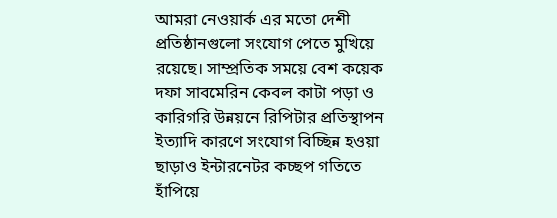আমরা নেওয়ার্ক এর মতো দেশী প্রতিষ্ঠানগুলো সংযোগ পেতে মুখিয়ে রয়েছে। সাম্প্রতিক সময়ে বেশ কয়েক দফা সাবমেরিন কেবল কাটা পড়া ও কারিগরি উন্নয়নে রিপিটার প্রতিস্থাপন ইত্যাদি কারণে সংযোগ বিচ্ছিন্ন হওয়া ছাড়াও ইন্টারনেটর কচ্ছপ গতিতে হাঁপিয়ে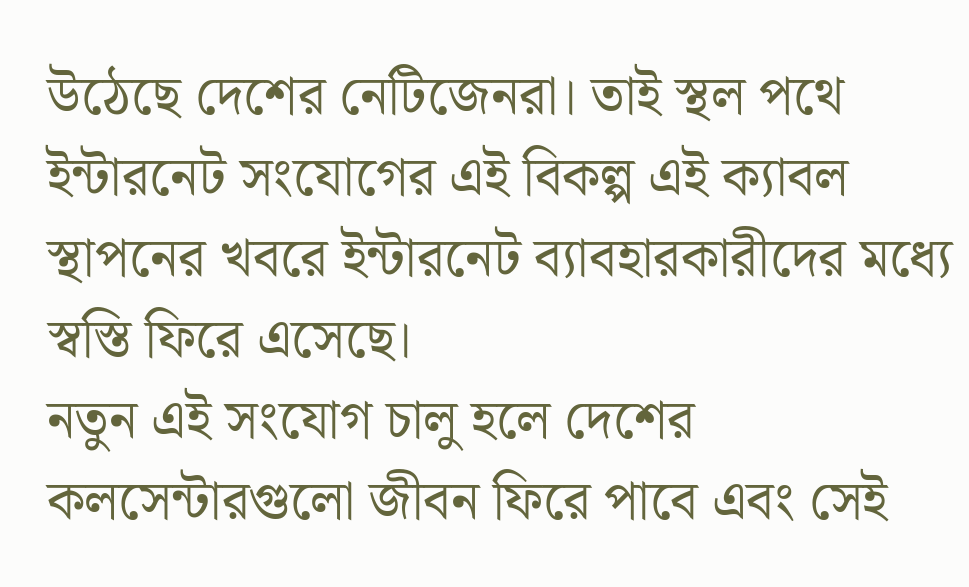উঠেছে দেশের নেটিজেনরা। তাই স্থল পথে ইন্টারনেট সংযোগের এই বিকল্প এই ক্যাবল স্থাপনের খবরে ইন্টারনেট ব্যাবহারকারীদের মধ্যে স্বস্তি ফিরে এসেছে।
নতুন এই সংযোগ চালু হলে দেশের কলসেন্টারগুলো জীবন ফিরে পাবে এবং সেই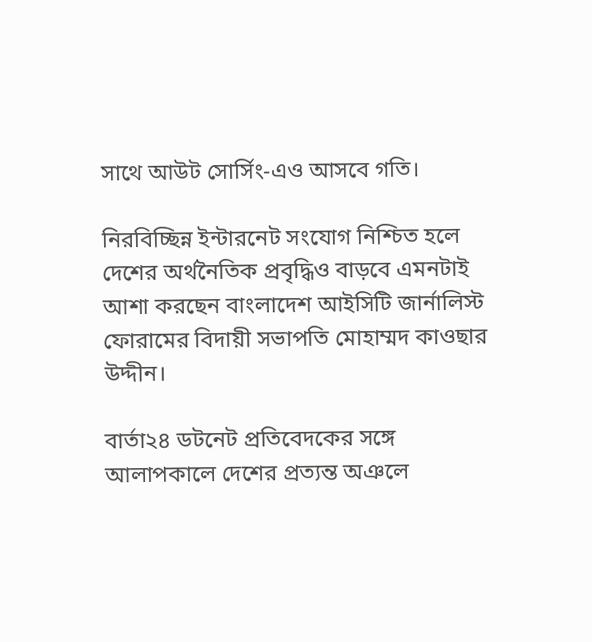সাথে আউট সোর্সিং-এও আসবে গতি।

নিরবিচ্ছিন্ন ইন্টারনেট সংযোগ নিশ্চিত হলে দেশের অর্থনৈতিক প্রবৃদ্ধিও বাড়বে এমনটাই আশা করছেন বাংলাদেশ আইসিটি জার্নালিস্ট ফোরামের বিদায়ী সভাপতি মোহাম্মদ কাওছার উদ্দীন।

বার্তা২৪ ডটনেট প্রতিবেদকের সঙ্গে আলাপকালে দেশের প্রত্যন্ত অঞলে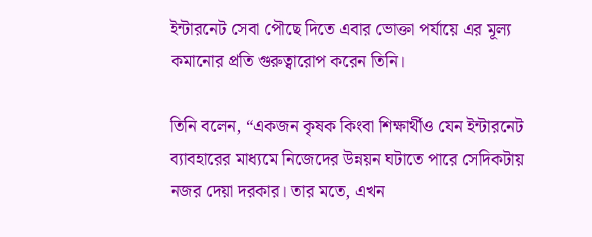ইন্টারনেট সেবা পৌছে দিতে এবার ভোক্তা পর্যায়ে এর মূল্য কমানোর প্রতি গুরুত্বারোপ করেন তিনি।

তিনি বলেন, “একজন কৃষক কিংবা শিক্ষার্থীও যেন ইন্টারনেট ব্যাবহারের মাধ্যমে নিজেদের উন্নয়ন ঘটাতে পারে সেদিকটায় নজর দেয়া দরকার। তার মতে, এখন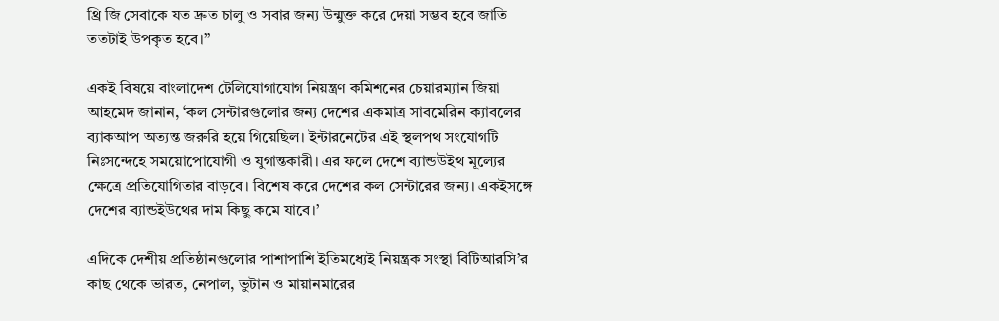থ্রি জি সেবাকে যত দ্রুত চালু ও সবার জন্য উন্মুক্ত করে দেয়া সম্ভব হবে জাতি ততটাই উপকৃত হবে।”

একই বিষয়ে বাংলাদেশ টেলিযোগাযোগ নিয়ন্ত্রণ কমিশনের চেয়ারম্যান জিয়া আহমেদ জানান, ‘কল সেন্টারগুলোর জন্য দেশের একমাত্র সাবমেরিন ক্যাবলের ব্যাকআপ অত্যন্ত জরুরি হয়ে গিয়েছিল। ইন্টারনেটের এই স্থলপথ সংযোগটি নিঃসন্দেহে সময়োপোযোগী ও যুগান্তকারী। এর ফলে দেশে ব্যান্ডউইথ মূল্যের ক্ষেত্রে প্রতিযোগিতার বাড়বে। বিশেষ করে দেশের কল সেন্টারের জন্য। একইসঙ্গে  দেশের ব্যান্ডইউথের দাম কিছু কমে যাবে।’

এদিকে দেশীয় প্রতিষ্ঠানগুলোর পাশাপাশি ইতিমধ্যেই নিয়ন্ত্রক সংস্থা বিটিআরসি’র কাছ থেকে ভারত, নেপাল, ভুটান ও মায়ানমারের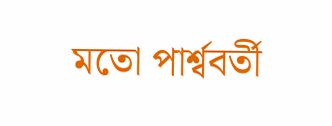মতো পার্শ্ববর্তী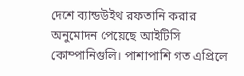দেশে ব্যান্ডউইথ রফতানি করার অনুমোদন পেয়েছে আইটিসি কোম্পানিগুলি। পাশাপাশি গত এপ্রিলে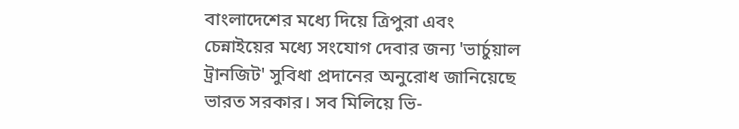বাংলাদেশের মধ্যে দিয়ে ত্রিপুরা এবং চেন্নাইয়ের মধ্যে সংযোগ দেবার জন্য 'ভার্চুয়াল ট্রানজিট' সুবিধা প্রদানের অনুরোধ জানিয়েছে ভারত সরকার। সব মিলিয়ে ভি-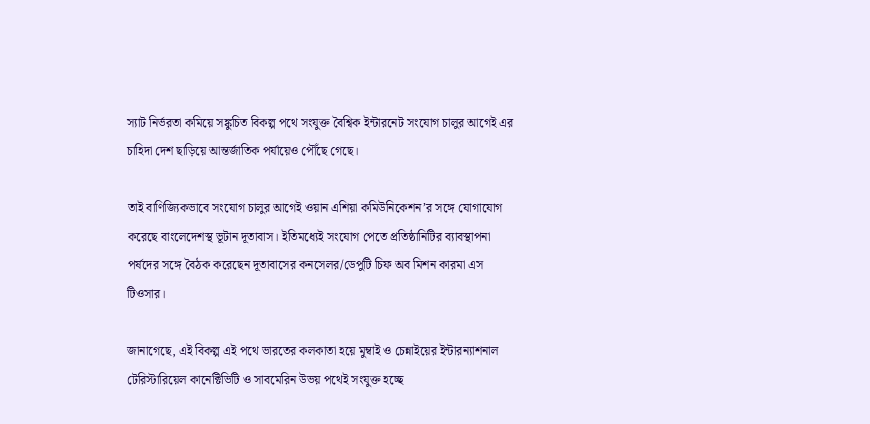স্যাট নির্ভরতা কমিয়ে সঙ্কুচিত বিকল্প পথে সংযুক্ত বৈশ্বিক ইন্টারনেট সংযোগ চালুর আগেই এর চাহিদা দেশ ছাড়িয়ে আন্তর্জাতিক পর্যায়েও পৌঁছে গেছে।

তাই বাণিজ্যিকভাবে সংযোগ চালুর আগেই ওয়ান এশিয়া কমিউনিকেশন’র সঙ্গে যোগাযোগ করেছে বাংলেদেশস্থ ভূটান দূতাবাস। ইতিমধ্যেই সংযোগ পেতে প্রতিষ্ঠানিটির ব্যাবস্থাপনা পর্ষদের সঙ্গে বৈঠক করেছেন দূতাবাসের কনসেলর/ডেপুটি চিফ অব মিশন কারমা এস টিওসার।

জানাগেছে, এই বিকল্প এই পথে ভারতের কলকাতা হয়ে মুম্বাই ও চেন্নাইয়ের ইন্টারন্যাশনাল টেরিস্টারিয়েল কানেক্টিভিটি ও সাবমেরিন উভয় পথেই সংযুক্ত হচ্ছে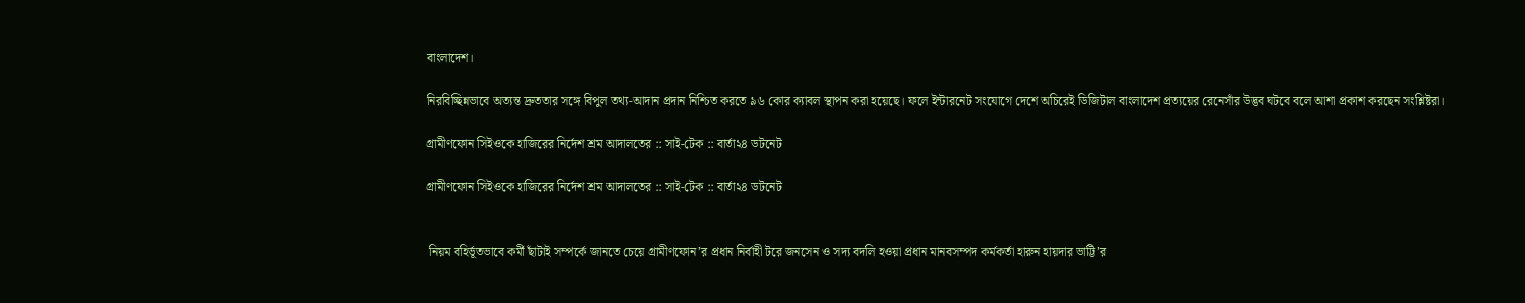বাংলাদেশ।

নিরবিচ্ছিন্নভাবে অত্যন্ত দ্রুততার সঙ্গে বিপুল তথ্য-আদান প্রদান নিশ্চিত করতে ৯৬ কোর ক্যাবল স্থাপন করা হয়েছে। ফলে ইন্টারনেট সংযোগে দেশে অচিরেই ডিজিটাল বাংলাদেশ প্রত্যয়ের রেনেসাঁর উদ্ভব ঘটবে বলে আশা প্রকাশ করছেন সংশ্লিষ্টরা।

গ্রামীণফোন সিইওকে হাজিরের নির্দেশ শ্রম আদালতের :: সাই-টেক :: বার্তা২৪ ডটনেট

গ্রামীণফোন সিইওকে হাজিরের নির্দেশ শ্রম আদালতের :: সাই-টেক :: বার্তা২৪ ডটনেট


 নিয়ম বহির্ভূতভাবে কর্মী ছাঁটাই সম্পর্কে জানতে চেয়ে গ্রামীণফোন’র প্রধান নির্বাহী টরে জনসেন ও সদ্য বদলি হওয়া প্রধান মানবসম্পদ কর্মকর্তা হারুন হায়দার ভাট্টি’র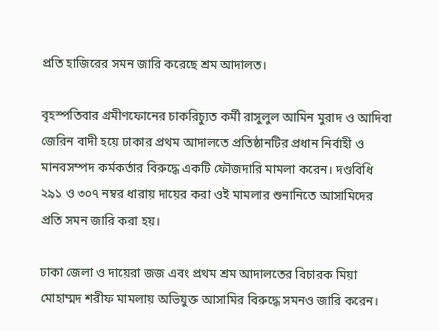প্রতি হাজিরের সমন জারি করেছে শ্রম আদালত।

বৃহস্পতিবার গ্রমীণফোনের চাকরিচ্যুত কর্মী রাসুলুল আমিন মুরাদ ও আদিবা জেরিন বাদী হয়ে ঢাকার প্রথম আদালতে প্রতিষ্ঠানটির প্রধান নির্বাহী ও মানবসম্পদ কর্মকর্তার বিরুদ্ধে একটি ফৌজদারি মামলা করেন। দণ্ডবিধি ২৯১ ও ৩০৭ নম্বর ধারায় দায়ের করা ওই মামলার শুনানিতে আসামিদের প্রতি সমন জারি করা হয়।

ঢাকা জেলা ও দায়েরা জজ এবং প্রথম শ্রম আদালতের বিচারক মিয়া মোহাম্মদ শরীফ মামলায় অভিযুক্ত আসামির বিরুদ্ধে সমনও জারি করেন।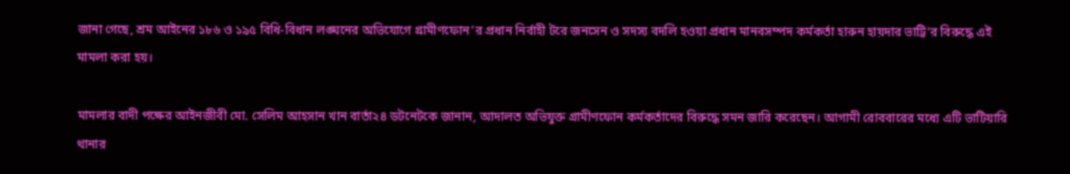জানা গেছে, শ্রম আইনের ১৮৬ ও ১৯৫ বিধি-বিধান লঙ্ঘনের অভিযোগে গ্রামীণফোন’র প্রধান নির্বাহী টরে জনসেন ও সদস্য বদলি হওয়া প্রধান মানবসম্পদ কর্মকর্তা হারুন হায়দার ভাট্টি’র বিরুদ্ধে এই মামলা করা হয়।

মামলার বাদী পক্ষের আইনজীবী মো. সেলিম আহসান খান বার্তা২৪ ডটনেটকে জানান, আদালত অভিযুক্ত গ্রামীণফোন কর্মকর্তাদের বিরুদ্ধে সমন জারি করেছেন। আগামী রোববারের মধ্যে এটি ভাটিয়ারি থানার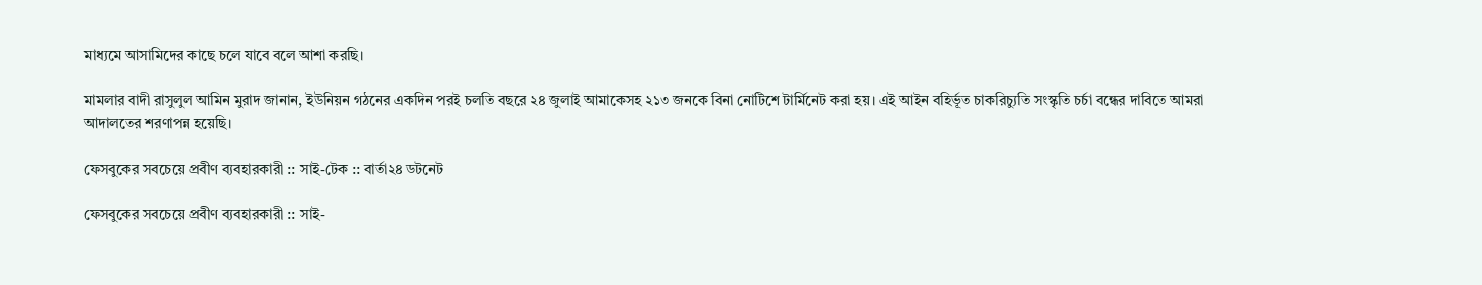মাধ্যমে আসামিদের কাছে চলে যাবে বলে আশা করছি।

মামলার বাদী রাসুলুল আমিন মুরাদ জানান, ইউনিয়ন গঠনের একদিন পরই চলতি বছরে ২৪ জুলাই আমাকেসহ ২১৩ জনকে বিনা নোটিশে টার্মিনেট করা হয়। এই আইন বহির্ভূত চাকরিচ্যুতি সংস্কৃতি চর্চা বন্ধের দাবিতে আমরা আদালতের শরণাপন্ন হয়েছি।

ফেসবুকের সবচেয়ে প্রবীণ ব্যবহারকারী :: সাই-টেক :: বার্তা২৪ ডটনেট

ফেসবুকের সবচেয়ে প্রবীণ ব্যবহারকারী :: সাই-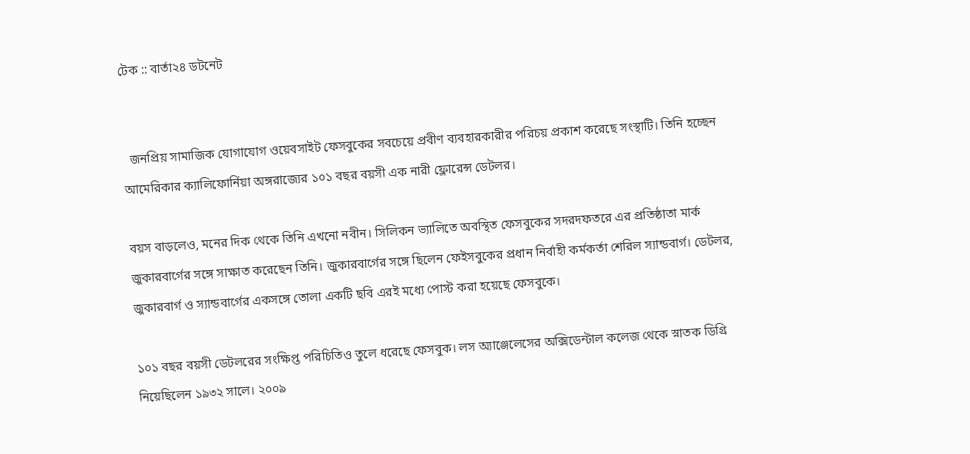টেক :: বার্তা২৪ ডটনেট


  জনপ্রিয় সামাজিক যোগাযোগ ওয়েবসাইট ফেসবুকের সবচেয়ে প্রবীণ ব্যবহারকারীর পরিচয় প্রকাশ করেছে সংস্থাটি। তিনি হচ্ছেন আমেরিকার ক্যালিফোর্নিয়া অঙ্গরাজ্যের ১০১ বছর বয়সী এক নারী ফ্লোরেন্স ডেটলর।

বয়স বাড়লেও, মনের দিক থেকে তিনি এখনো নবীন। সিলিকন ভ্যালিতে অবস্থিত ফেসবুকের সদরদফতরে এর প্রতিষ্ঠাতা মার্ক জুকারবার্গের সঙ্গে সাক্ষাত করেছেন তিনি। জুকারবার্গের সঙ্গে ছিলেন ফেইসবুকের প্রধান নির্বাহী কর্মকর্তা শেরিল স্যান্ডবার্গ। ডেটলর, জুকারবার্গ ও স্যান্ডবার্গের একসঙ্গে তোলা একটি ছবি এরই মধ্যে পোস্ট করা হয়েছে ফেসবুকে।

১০১ বছর বয়সী ডেটলরের সংক্ষিপ্ত পরিচিতিও তুলে ধরেছে ফেসবুক। লস অ্যাঞ্জেলেসের অক্সিডেন্টাল কলেজ থেকে স্নাতক ডিগ্রি নিয়েছিলেন ১৯৩২ সালে। ২০০৯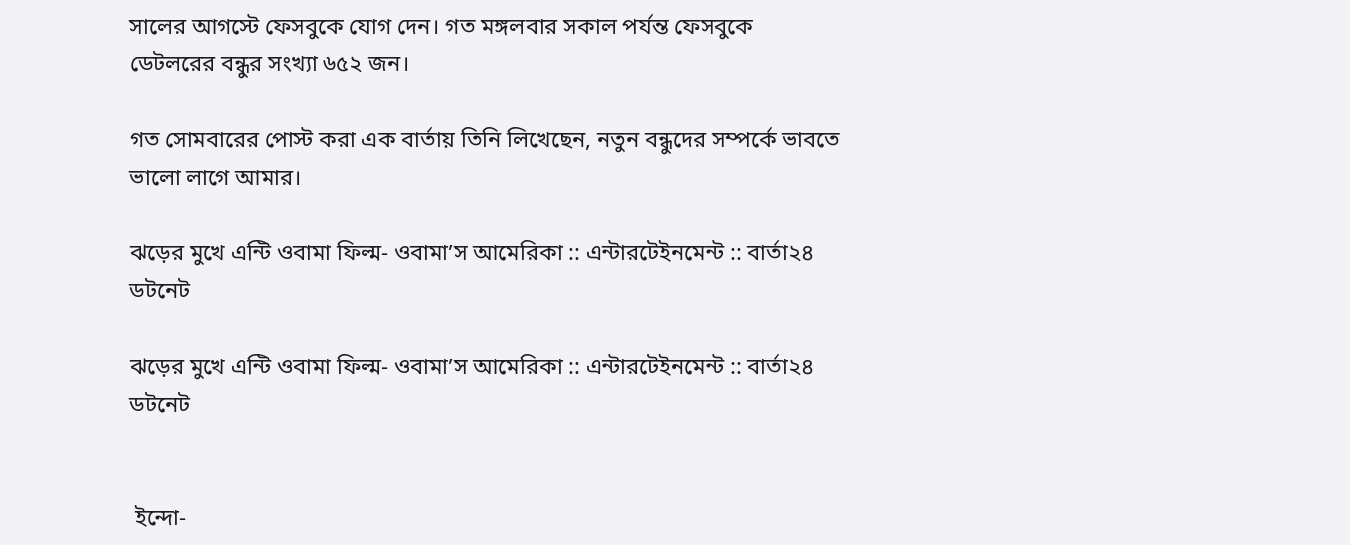সালের আগস্টে ফেসবুকে যোগ দেন। গত মঙ্গলবার সকাল পর্যন্ত ফেসবুকে ডেটলরের বন্ধুর সংখ্যা ৬৫২ জন।

গত সোমবারের পোস্ট করা এক বার্তায় তিনি লিখেছেন, নতুন বন্ধুদের সম্পর্কে ভাবতে ভালো লাগে আমার।

ঝড়ের মুখে এন্টি ওবামা ফিল্ম- ওবামা’স আমেরিকা :: এন্টারটেইনমেন্ট :: বার্তা২৪ ডটনেট

ঝড়ের মুখে এন্টি ওবামা ফিল্ম- ওবামা’স আমেরিকা :: এন্টারটেইনমেন্ট :: বার্তা২৪ ডটনেট


 ইন্দো-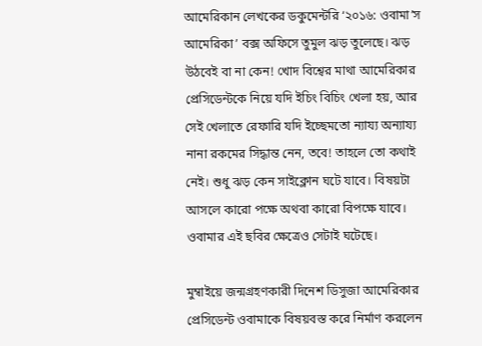আমেরিকান লেখকের ডকুমেন্টরি ‘২০১৬: ওবামা’স আমেরিকা’ বক্স অফিসে তুমুল ঝড় তুলেছে। ঝড় উঠবেই বা না কেন! খোদ বিশ্বের মাথা আমেরিকার প্রেসিডেন্টকে নিয়ে যদি ইচিং বিচিং খেলা হয়, আর সেই খেলাতে রেফারি যদি ইচ্ছেমতো ন্যায্য অন্যায্য নানা রকমের সিদ্ধান্ত নেন, তবে! তাহলে তো কথাই নেই। শুধু ঝড় কেন সাইক্লোন ঘটে যাবে। বিষয়টা আসলে কারো পক্ষে অথবা কারো বিপক্ষে যাবে। ওবামার এই ছবির ক্ষেত্রেও সেটাই ঘটেছে।

মুম্বাইয়ে জন্মগ্রহণকারী দিনেশ ডিসুজা আমেরিকার প্রেসিডেন্ট ওবামাকে বিষয়বস্ত করে নির্মাণ করলেন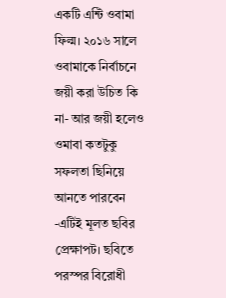একটি এন্টি ওবামা ফিল্ম। ২০১৬ সালে ওবামাকে নির্বাচনে জয়ী করা উচিত কি  না- আর জয়ী হলেও ওমাবা কতটুকু সফলতা ছিনিয়ে আনতে পারবেন -এটিই মূলত ছবির প্রেক্ষাপট। ছবিতে পরস্পর বিরোধী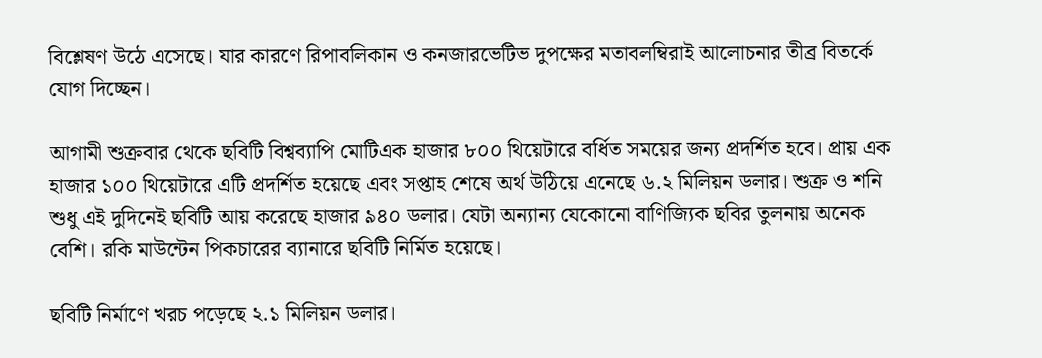বিশ্লেষণ উঠে এসেছে। যার কারণে রিপাবলিকান ও কনজারভেটিভ দুপক্ষের মতাবলম্বিরাই আলোচনার তীব্র বিতর্কে যোগ দিচ্ছেন।

আগামী শুক্রবার থেকে ছবিটি বিশ্বব্যাপি মোটিএক হাজার ৮০০ থিয়েটারে বর্ধিত সময়ের জন্য প্রদর্শিত হবে। প্রায় এক হাজার ১০০ থিয়েটারে এটি প্রদর্শিত হয়েছে এবং সপ্তাহ শেষে অর্থ উঠিয়ে এনেছে ৬.২ মিলিয়ন ডলার। শুক্র ও শনি শুধু এই দুদিনেই ছবিটি আয় করেছে হাজার ৯৪০ ডলার। যেটা অন্যান্য যেকোনো বাণিজ্যিক ছবির তুলনায় অনেক বেশি। রকি মাউন্টেন পিকচারের ব্যানারে ছবিটি নির্মিত হয়েছে।

ছবিটি নির্মাণে খরচ পড়েছে ২.১ মিলিয়ন ডলার।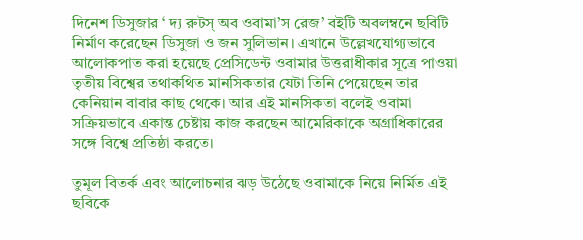দিনেশ ডিসুজার ‘ দ্য রুটস্ অব ওবামা’স রেজ’ বইটি অবলম্বনে ছবিটি নির্মাণ করেছেন ডিসুজা ও জন সুলিভান। এখানে উল্লেখযোগ্যভাবে আলোকপাত করা হয়েছে প্রেসিডেন্ট ওবামার উত্তরাধীকার সূত্রে পাওয়া তৃতীয় বিশ্বের তথাকথিত মানসিকতার যেটা তিনি পেয়েছেন তার কেনিয়ান বাবার কাছ থেকে। আর এই মানসিকতা বলেই ওবামা সক্রিয়ভাবে একান্ত চেষ্টায় কাজ করছেন আমেরিকাকে অগ্রাধিকারের সঙ্গে বিশ্বে প্রতিষ্ঠা করতে।

তুমূল বিতর্ক এবং আলোচনার ঝড় উঠেছে ওবামাকে নিয়ে নির্মিত এই ছবিকে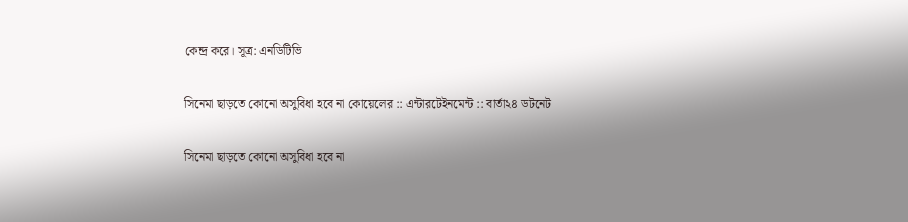কেন্দ্র করে। সূত্র: এনডিটিভি

সিনেমা ছাড়তে কোনো অসুবিধা হবে না কোয়েলের :: এন্টারটেইনমেন্ট :: বার্তা২৪ ডটনেট

সিনেমা ছাড়তে কোনো অসুবিধা হবে না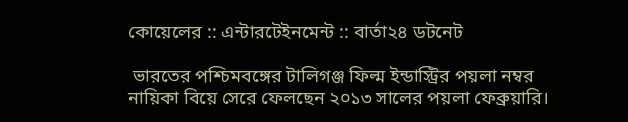কোয়েলের :: এন্টারটেইনমেন্ট :: বার্তা২৪ ডটনেট

 ভারতের পশ্চিমবঙ্গের টালিগঞ্জ ফিল্ম ইন্ডাস্ট্রির পয়লা নম্বর নায়িকা বিয়ে সেরে ফেলছেন ২০১৩ সালের পয়লা ফেব্রুয়ারি।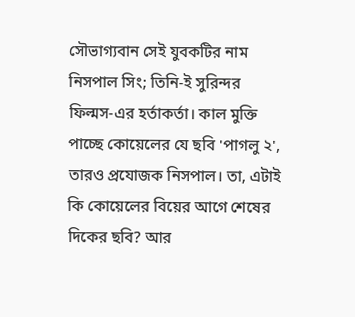সৌভাগ্যবান সেই যুবকটির নাম নিসপাল সিং; তিনি-ই সুরিন্দর ফিল্মস-এর হর্তাকর্তা। কাল মুক্তি পাচ্ছে কোয়েলের যে ছবি 'পাগলু ২', তারও প্রযোজক নিসপাল। তা, এটাই কি কোয়েলের বিয়ের আগে শেষের দিকের ছবি? আর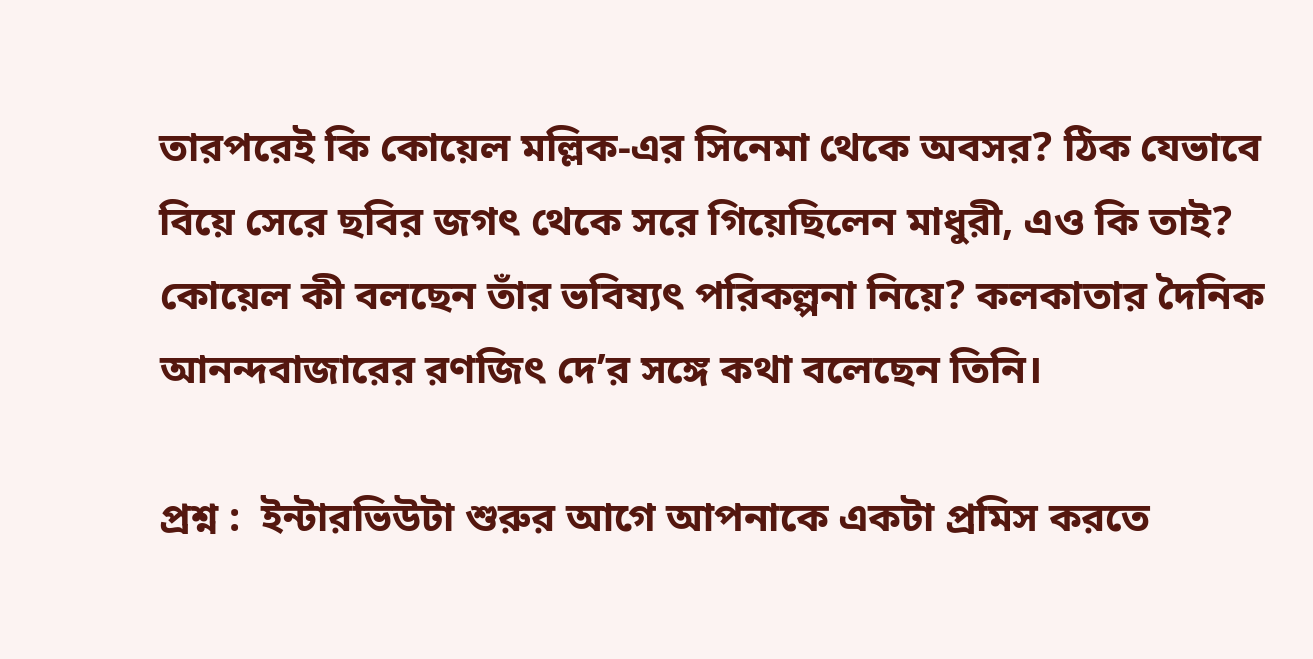তারপরেই কি কোয়েল মল্লিক-এর সিনেমা থেকে অবসর? ঠিক যেভাবে বিয়ে সেরে ছবির জগৎ থেকে সরে গিয়েছিলেন মাধুরী, এও কি তাই? কোয়েল কী বলছেন তাঁর ভবিষ্যৎ পরিকল্পনা নিয়ে? কলকাতার দৈনিক আনন্দবাজারের রণজিৎ দে’র সঙ্গে কথা বলেছেন তিনি।

প্রশ্ন :  ইন্টারভিউটা শুরুর আগে আপনাকে একটা প্রমিস করতে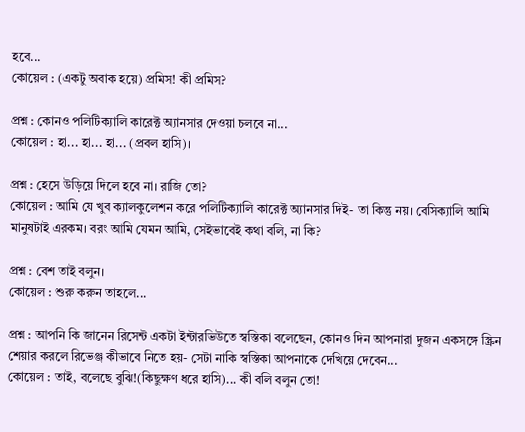হবে...
কোয়েল : (একটু অবাক হয়ে) প্রমিস! কী প্রমিস?

প্রশ্ন : কোনও পলিটিক্যালি কারেক্ট অ্যানসার দেওয়া চলবে না...
কোয়েল : হা... হা... হা... (প্রবল হাসি)।

প্রশ্ন : হেসে উড়িয়ে দিলে হবে না। রাজি তো?
কোয়েল : আমি যে খুব ক্যালকুলেশন করে পলিটিক্যালি কারেক্ট অ্যানসার দিই- তা কিন্তু নয়। বেসিক্যালি আমি মানুষটাই এরকম। বরং আমি যেমন আমি, সেইভাবেই কথা বলি, না কি?

প্রশ্ন : বেশ তাই বলুন।
কোয়েল : শুরু করুন তাহলে...

প্রশ্ন : আপনি কি জানেন রিসেন্ট একটা ইন্টারভিউতে স্বস্তিকা বলেছেন, কোনও দিন আপনারা দুজন একসঙ্গে স্ক্রিন শেয়ার করলে রিভেঞ্জ কীভাবে নিতে হয়- সেটা নাকি স্বস্তিকা আপনাকে দেখিয়ে দেবেন...
কোয়েল : তাই, বলেছে বুঝি!(কিছুক্ষণ ধরে হাসি)... কী বলি বলুন তো!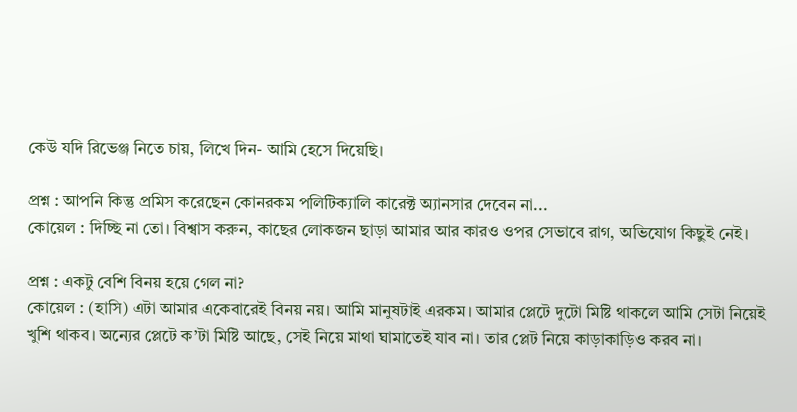কেউ যদি রিভেঞ্জ নিতে চায়, লিখে দিন- আমি হেসে দিয়েছি।

প্রশ্ন : আপনি কিন্তু প্রমিস করেছেন কোনরকম পলিটিক্যালি কারেক্ট অ্যানসার দেবেন না...
কোয়েল : দিচ্ছি না তো। বিশ্বাস করুন, কাছের লোকজন ছাড়া আমার আর কারও ওপর সেভাবে রাগ, অভিযোগ কিছুই নেই।

প্রশ্ন : একটু বেশি বিনয় হয়ে গেল না?
কোয়েল : (হাসি) এটা আমার একেবারেই বিনয় নয়। আমি মানুষটাই এরকম। আমার প্লেটে দুটো মিষ্টি থাকলে আমি সেটা নিয়েই খুশি থাকব। অন্যের প্লেটে ক’টা মিষ্টি আছে, সেই নিয়ে মাথা ঘামাতেই যাব না। তার প্লেট নিয়ে কাড়াকাড়িও করব না।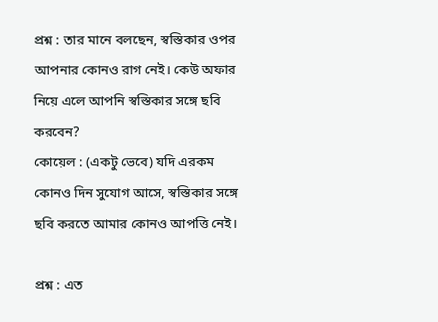প্রশ্ন : তার মানে বলছেন, স্বস্তিকার ওপর আপনার কোনও রাগ নেই। কেউ অফার নিয়ে এলে আপনি স্বস্তিকার সঙ্গে ছবি করবেন?
কোয়েল : (একটু ভেবে) যদি এরকম কোনও দিন সুযোগ আসে, স্বস্তিকার সঙ্গে ছবি করতে আমার কোনও আপত্তি নেই।

প্রশ্ন : এত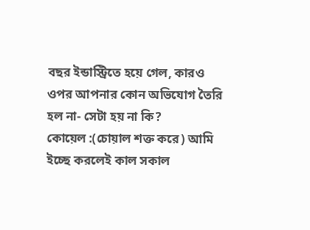বছর ইন্ডাস্ট্রিতে হয়ে গেল, কারও ওপর আপনার কোন অভিযোগ তৈরি হল না- সেটা হয় না কি?
কোয়েল :(চোয়াল শক্ত করে) আমি ইচ্ছে করলেই কাল সকাল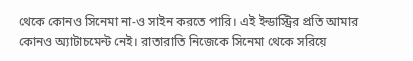থেকে কোনও সিনেমা না-ও সাইন করতে পারি। এই ইন্ডাস্ট্রির প্রতি আমার কোনও অ্যাটাচমেন্ট নেই। রাতারাতি নিজেকে সিনেমা থেকে সরিয়ে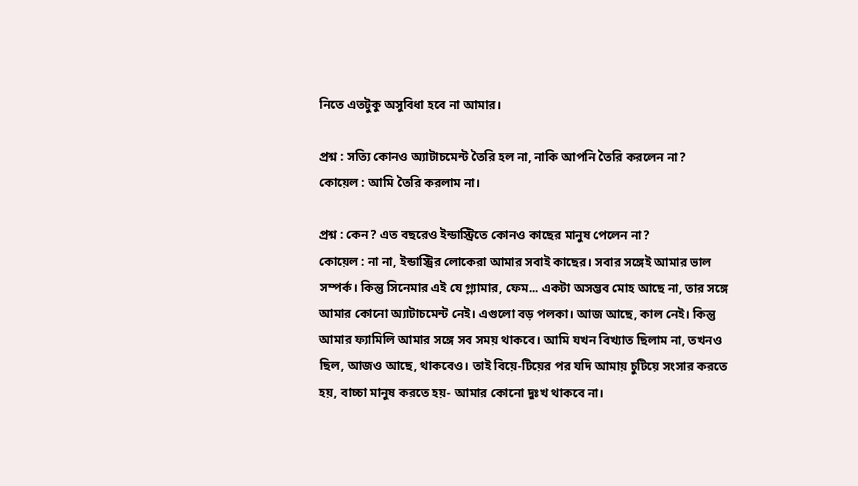নিতে এতটুকু অসুবিধা হবে না আমার।

প্রশ্ন : সত্যি কোনও অ্যাটাচমেন্ট তৈরি হল না, নাকি আপনি তৈরি করলেন না?
কোয়েল : আমি তৈরি করলাম না।

প্রশ্ন : কেন? এত বছরেও ইন্ডাস্ট্রিতে কোনও কাছের মানুষ পেলেন না?
কোয়েল : না না, ইন্ডাস্ট্রির লোকেরা আমার সবাই কাছের। সবার সঙ্গেই আমার ভাল সম্পর্ক। কিন্তু সিনেমার এই যে গ্ল্যামার, ফেম... একটা অসম্ভব মোহ আছে না, তার সঙ্গে আমার কোনো অ্যাটাচমেন্ট নেই। এগুলো বড় পলকা। আজ আছে, কাল নেই। কিন্তু আমার ফ্যামিলি আমার সঙ্গে সব সময় থাকবে। আমি যখন বিখ্যাত ছিলাম না, তখনও ছিল, আজও আছে, থাকবেও। তাই বিয়ে-টিয়ের পর যদি আমায় চুটিয়ে সংসার করতে হয়, বাচ্চা মানুষ করতে হয়- আমার কোনো দুঃখ থাকবে না।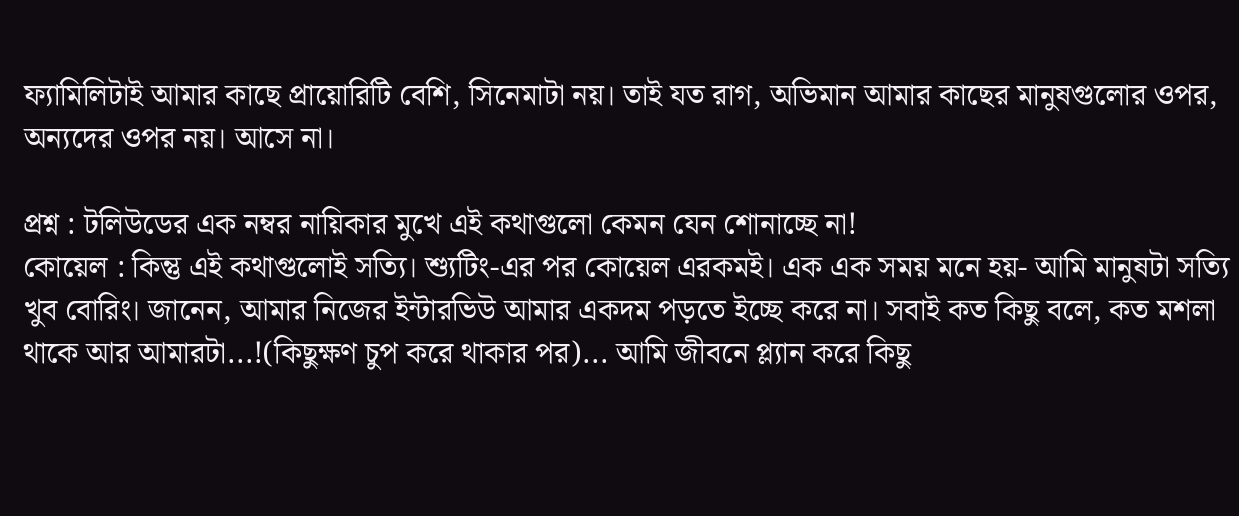ফ্যামিলিটাই আমার কাছে প্রায়োরিটি বেশি, সিনেমাটা নয়। তাই যত রাগ, অভিমান আমার কাছের মানুষগুলোর ওপর, অন্যদের ওপর নয়। আসে না।

প্রশ্ন : টলিউডের এক নম্বর নায়িকার মুখে এই কথাগুলো কেমন যেন শোনাচ্ছে না!
কোয়েল : কিন্তু এই কথাগুলোই সত্যি। শ্যুটিং-এর পর কোয়েল এরকমই। এক এক সময় মনে হয়- আমি মানুষটা সত্যি খুব বোরিং। জানেন, আমার নিজের ইন্টারভিউ আমার একদম পড়তে ইচ্ছে করে না। সবাই কত কিছু বলে, কত মশলা থাকে আর আমারটা...!(কিছুক্ষণ চুপ করে থাকার পর)... আমি জীবনে প্ল্যান করে কিছু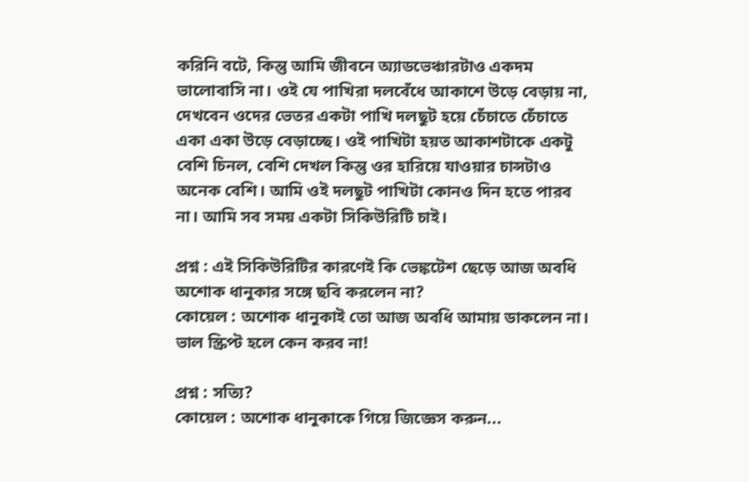করিনি বটে, কিন্তু আমি জীবনে অ্যাডভেঞ্চারটাও একদম ভালোবাসি না। ওই যে পাখিরা দলবেঁধে আকাশে উড়ে বেড়ায় না, দেখবেন ওদের ভেতর একটা পাখি দলছুট হয়ে চেঁচাতে চেঁচাতে একা একা উড়ে বেড়াচ্ছে। ওই পাখিটা হয়ত আকাশটাকে একটু বেশি চিনল, বেশি দেখল কিন্তু ওর হারিয়ে যাওয়ার চান্সটাও অনেক বেশি। আমি ওই দলছুট পাখিটা কোনও দিন হতে পারব না। আমি সব সময় একটা সিকিউরিটি চাই।

প্রশ্ন : এই সিকিউরিটির কারণেই কি ভেঙ্কটেশ ছেড়ে আজ অবধি অশোক ধানুকার সঙ্গে ছবি করলেন না?
কোয়েল : অশোক ধানুকাই তো আজ অবধি আমায় ডাকলেন না। ভাল স্ক্রিপ্ট হলে কেন করব না!

প্রশ্ন : সত্যি?
কোয়েল : অশোক ধানুকাকে গিয়ে জিজ্ঞেস করুন...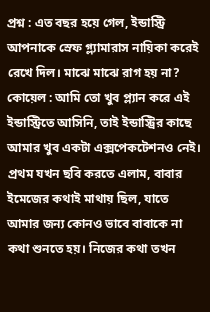প্রশ্ন : এত বছর হয়ে গেল, ইন্ডাস্ট্রি আপনাকে স্রেফ গ্ল্যামারাস নায়িকা করেই রেখে দিল। মাঝে মাঝে রাগ হয় না?
কোয়েল : আমি তো খুব প্ল্যান করে এই ইন্ডাস্ট্রিতে আসিনি, তাই ইন্ডাস্ট্রির কাছে আমার খুব একটা এক্সপেকটেশনও নেই। প্রথম যখন ছবি করতে এলাম, বাবার ইমেজের কথাই মাথায় ছিল, যাতে আমার জন্য কোনও ভাবে বাবাকে না কথা শুনতে হয়। নিজের কথা তখন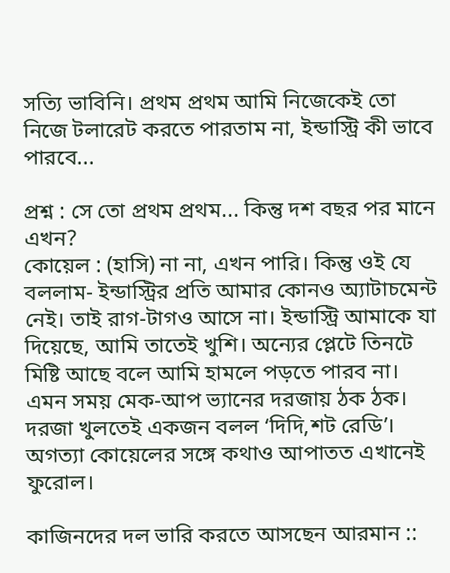সত্যি ভাবিনি। প্রথম প্রথম আমি নিজেকেই তো নিজে টলারেট করতে পারতাম না, ইন্ডাস্ট্রি কী ভাবে পারবে...

প্রশ্ন : সে তো প্রথম প্রথম... কিন্তু দশ বছর পর মানে এখন?
কোয়েল : (হাসি) না না, এখন পারি। কিন্তু ওই যে বললাম- ইন্ডাস্ট্রির প্রতি আমার কোনও অ্যাটাচমেন্ট নেই। তাই রাগ-টাগও আসে না। ইন্ডাস্ট্রি আমাকে যা দিয়েছে, আমি তাতেই খুশি। অন্যের প্লেটে তিনটে মিষ্টি আছে বলে আমি হামলে পড়তে পারব না।
এমন সময় মেক-আপ ভ্যানের দরজায় ঠক ঠক। দরজা খুলতেই একজন বলল ‘দিদি,শট রেডি’। অগত্যা কোয়েলের সঙ্গে কথাও আপাতত এখানেই ফুরোল।

কাজিনদের দল ভারি করতে আসছেন আরমান ::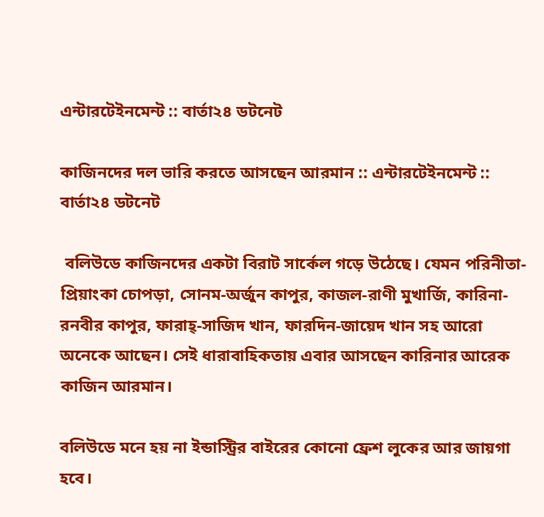এন্টারটেইনমেন্ট :: বার্তা২৪ ডটনেট

কাজিনদের দল ভারি করতে আসছেন আরমান :: এন্টারটেইনমেন্ট :: বার্তা২৪ ডটনেট

 বলিউডে কাজিনদের একটা বিরাট সার্কেল গড়ে উঠেছে। যেমন পরিনীতা-প্রিয়াংকা চোপড়া, সোনম-অর্জুন কাপুর, কাজল-রাণী মুখার্জি, কারিনা-রনবীর কাপুর, ফারাহ্-সাজিদ খান, ফারদিন-জায়েদ খান সহ আরো অনেকে আছেন। সেই ধারাবাহিকতায় এবার আসছেন কারিনার আরেক কাজিন আরমান।

বলিউডে মনে হয় না ইন্ডাস্ট্রির বাইরের কোনো ফ্রেশ লুকের আর জায়গা হবে।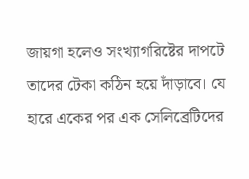জায়গা হলেও সংখ্যাগরিষ্টের দাপটে তাদের টেকা কঠিন হয়ে দাঁড়াবে। যে হারে একের পর এক সেলিব্রেটিদের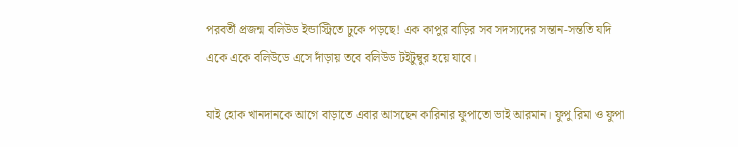পরবর্তী প্রজন্ম বলিউড ইন্ডাস্ট্রিতে ঢুকে পড়ছে! এক কাপুর বাড়ির সব সদস্যদের সন্তান-সন্ততি যদি একে একে বলিউডে এসে দাঁড়ায় তবে বলিউড টইটুম্বুর হয়ে যাবে।

যাই হোক খানদানকে আগে বাড়াতে এবার আসছেন কারিনার ফুপাতো ভাই আরমান। ফুপু রিমা ও ফুপা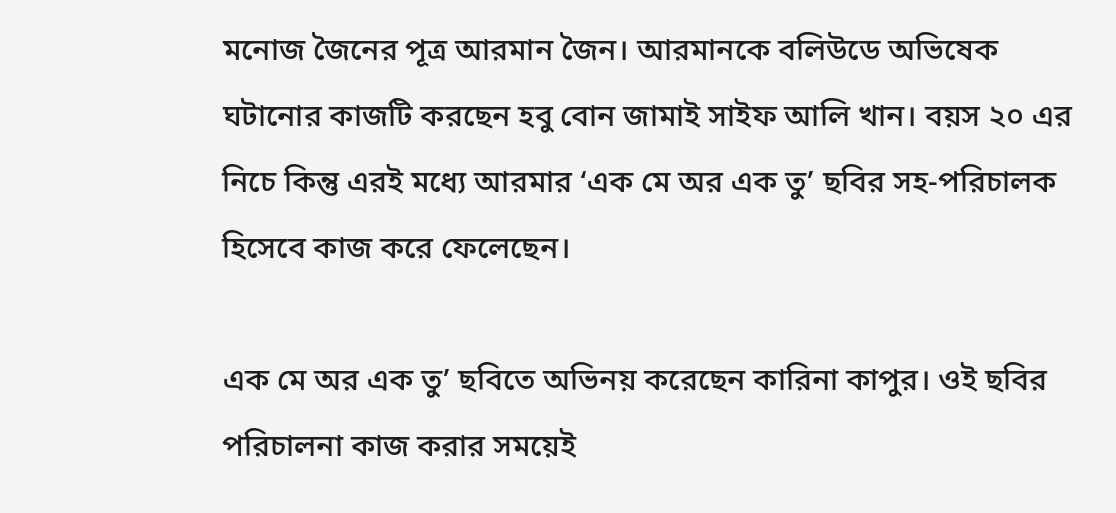মনোজ জৈনের পূত্র আরমান জৈন। আরমানকে বলিউডে অভিষেক ঘটানোর কাজটি করছেন হবু বোন জামাই সাইফ আলি খান। বয়স ২০ এর নিচে কিন্তু এরই মধ্যে আরমার ‘এক মে অর এক তু’ ছবির সহ-পরিচালক হিসেবে কাজ করে ফেলেছেন।

এক মে অর এক তু’ ছবিতে অভিনয় করেছেন কারিনা কাপুর। ওই ছবির পরিচালনা কাজ করার সময়েই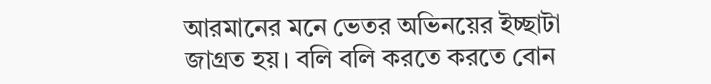আরমানের মনে ভেতর অভিনয়ের ইচ্ছাটা জাগ্রত হয়। বলি বলি করতে করতে বোন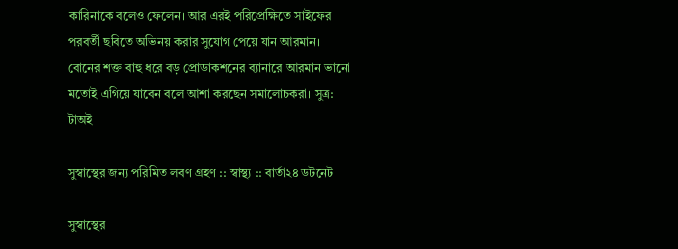কারিনাকে বলেও ফেলেন। আর এরই পরিপ্রেক্ষিতে সাইফের পরবর্তী ছবিতে অভিনয় করার সুযোগ পেয়ে যান আরমান। বোনের শক্ত বাহু ধরে বড় প্রোডাকশনের ব্যানারে আরমান ভানো মতোই এগিয়ে যাবেন বলে আশা করছেন সমালোচকরা। সুত্র: টাঅই

সুস্বাস্থের জন্য পরিমিত লবণ গ্রহণ :: স্বাস্থ্য :: বার্তা২৪ ডটনেট

সুস্বাস্থের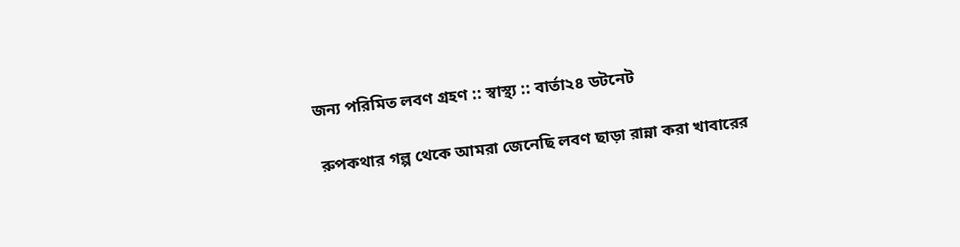জন্য পরিমিত লবণ গ্রহণ :: স্বাস্থ্য :: বার্তা২৪ ডটনেট

 রুপকথার গল্প থেকে আমরা জেনেছি লবণ ছাড়া রান্না করা খাবারের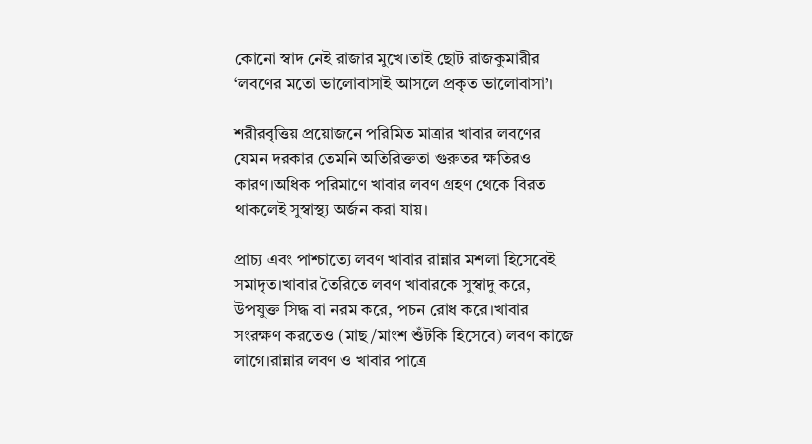কোনো স্বাদ নেই রাজার মুখে।তাই ছোট রাজকুমারীর ‘লবণের মতো ভালোবাসাই আসলে প্রকৃত ভালোবাসা’।

শরীরবৃত্তিয় প্রয়োজনে পরিমিত মাত্রার খাবার লবণের যেমন দরকার তেমনি অতিরিক্ততা গুরুতর ক্ষতিরও কারণ।অধিক পরিমাণে খাবার লবণ গ্রহণ থেকে বিরত থাকলেই সুস্বাস্থ্য অর্জন করা যায়।

প্রাচ্য এবং পাশ্চাত্যে লবণ খাবার রান্নার মশলা হিসেবেই সমাদৃত।খাবার তৈরিতে লবণ খাবারকে সুস্বাদু করে, উপযুক্ত সিদ্ধ বা নরম করে, পচন রোধ করে।খাবার সংরক্ষণ করতেও (মাছ/মাংশ শুঁটকি হিসেবে) লবণ কাজে লাগে।রান্নার লবণ ও খাবার পাত্রে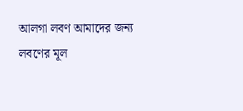আলগা লবণ আমাদের জন্য লবণের মূল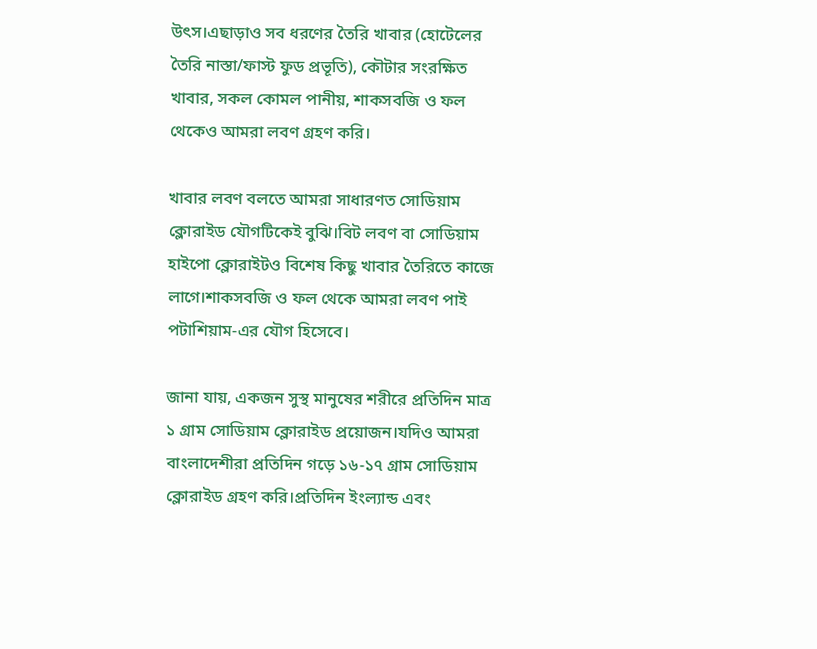উৎস।এছাড়াও সব ধরণের তৈরি খাবার (হোটেলের তৈরি নাস্তা/ফাস্ট ফুড প্রভূতি), কৌটার সংরক্ষিত খাবার, সকল কোমল পানীয়, শাকসবজি ও ফল থেকেও আমরা লবণ গ্রহণ করি।

খাবার লবণ বলতে আমরা সাধারণত সোডিয়াম ক্লোরাইড যৌগটিকেই বুঝি।বিট লবণ বা সোডিয়াম হাইপো ক্লোরাইটও বিশেষ কিছু খাবার তৈরিতে কাজে লাগে।শাকসবজি ও ফল থেকে আমরা লবণ পাই পটাশিয়াম-এর যৌগ হিসেবে।

জানা যায়, একজন সুস্থ মানুষের শরীরে প্রতিদিন মাত্র ১ গ্রাম সোডিয়াম ক্লোরাইড প্রয়োজন।যদিও আমরা বাংলাদেশীরা প্রতিদিন গড়ে ১৬-১৭ গ্রাম সোডিয়াম ক্লোরাইড গ্রহণ করি।প্রতিদিন ইংল্যান্ড এবং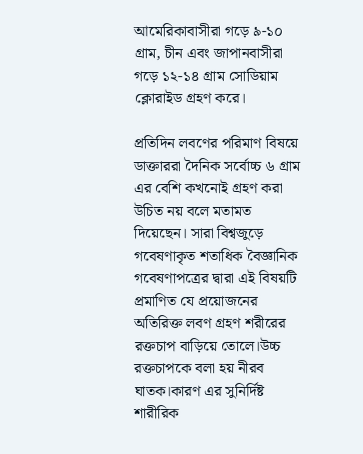আমেরিকাবাসীরা গড়ে ৯-১০ গ্রাম, চীন এবং জাপানবাসীরা গড়ে ১২-১৪ গ্রাম সোডিয়াম ক্লোরাইড গ্রহণ করে।

প্রতিদিন লবণের পরিমাণ বিষয়ে ডাক্তাররা দৈনিক সর্বোচ্চ ৬ গ্রাম এর বেশি কখনোই গ্রহণ করা উচিত নয় বলে মতামত দিয়েছেন। সারা বিশ্বজুড়ে গবেষণাকৃত শতাধিক বৈজ্ঞানিক গবেষণাপত্রের দ্বারা এই বিষয়টি প্রমাণিত যে প্রয়োজনের অতিরিক্ত লবণ গ্রহণ শরীরের রক্তচাপ বাড়িয়ে তোলে।উচ্চ রক্তচাপকে বলা হয় নীরব ঘাতক।কারণ এর সুনির্দিষ্ট শারীরিক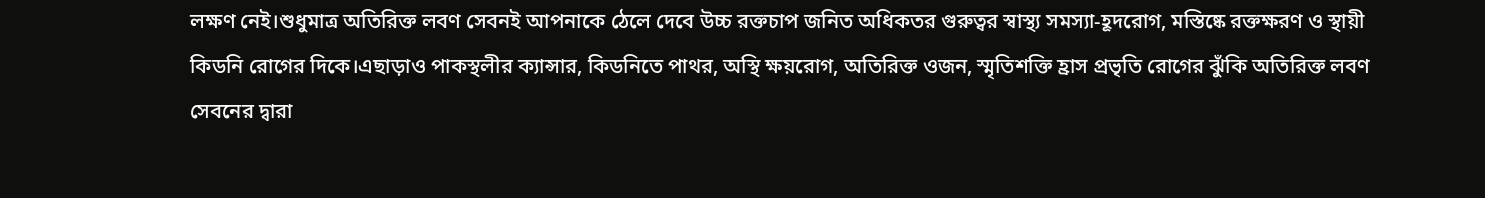লক্ষণ নেই।শুধুমাত্র অতিরিক্ত লবণ সেবনই আপনাকে ঠেলে দেবে উচ্চ রক্তচাপ জনিত অধিকতর গুরুত্বর স্বাস্থ্য সমস্যা-হূদরোগ, মস্তিষ্কে রক্তক্ষরণ ও স্থায়ী কিডনি রোগের দিকে।এছাড়াও পাকস্থলীর ক্যান্সার, কিডনিতে পাথর, অস্থি ক্ষয়রোগ, অতিরিক্ত ওজন, স্মৃতিশক্তি হ্রাস প্রভৃতি রোগের ঝুঁকি অতিরিক্ত লবণ সেবনের দ্বারা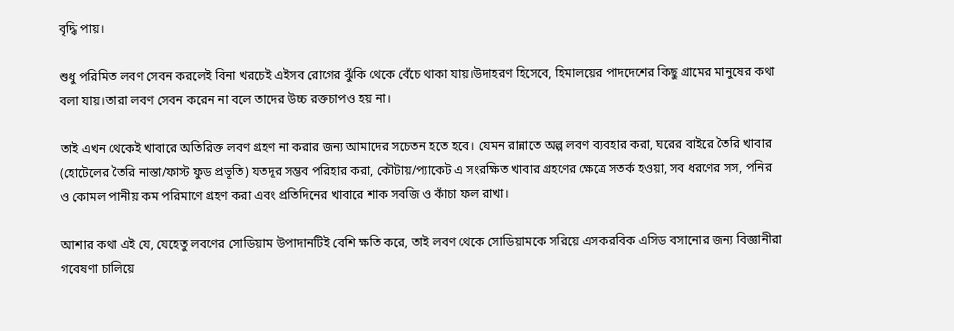বৃদ্ধি পায়।

শুধু পরিমিত লবণ সেবন করলেই বিনা খরচেই এইসব রোগের ঝুঁকি থেকে বেঁচে থাকা যায়।উদাহরণ হিসেবে, হিমালয়ের পাদদেশের কিছু গ্রামের মানুষের কথা বলা যায়।তারা লবণ সেবন করেন না বলে তাদের উচ্চ রক্তচাপও হয় না।

তাই এখন থেকেই খাবারে অতিরিক্ত লবণ গ্রহণ না করার জন্য আমাদের সচেতন হতে হবে। যেমন রান্নাতে অল্প লবণ ব্যবহার করা, ঘরের বাইরে তৈরি খাবার (হোটেলের তৈরি নাস্তা/ফাস্ট ফুড প্রভূতি) যতদূর সম্ভব পরিহার করা, কৌটায়/প্যাকেট এ সংরক্ষিত খাবার গ্রহণের ক্ষেত্রে সতর্ক হওয়া, সব ধরণের সস, পনির ও কোমল পানীয় কম পরিমাণে গ্রহণ করা এবং প্রতিদিনের খাবারে শাক সবজি ও কাঁচা ফল রাখা।

আশার কথা এই যে, যেহেতু লবণের সোডিয়াম উপাদানটিই বেশি ক্ষতি করে, তাই লবণ থেকে সোডিয়ামকে সরিয়ে এসকরবিক এসিড বসানোর জন্য বিজ্ঞানীরা গবেষণা চালিয়ে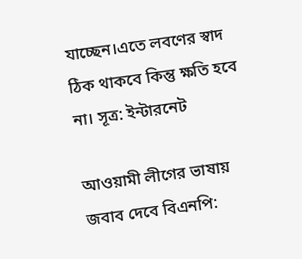যাচ্ছেন।এতে লবণের স্বাদ ঠিক থাকবে কিন্তু ক্ষতি হবে না। সূত্র: ইন্টারনেট

আওয়ামী লীগের ভাষায় জবাব দেবে বিএনপি: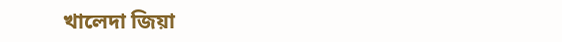খালেদা জিয়া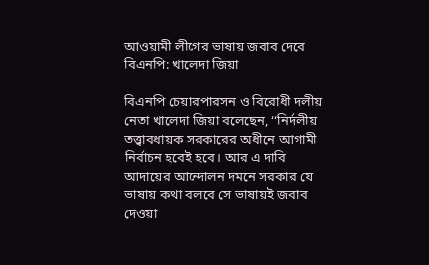আওয়ামী লীগের ভাষায় জবাব দেবে বিএনপি: খালেদা জিয়া

বিএনপি চেয়ারপারসন ও বিরোধী দলীয় নেতা খালেদা জিয়া বলেছেন, ‘‘নির্দলীয় তত্ত্বাবধায়ক সরকারের অধীনে আগামী নির্বাচন হবেই হবে। আর এ দাবি আদায়ের আন্দোলন দমনে সরকার যে ভাষায় কথা বলবে সে ভাষায়ই জবাব দেওয়া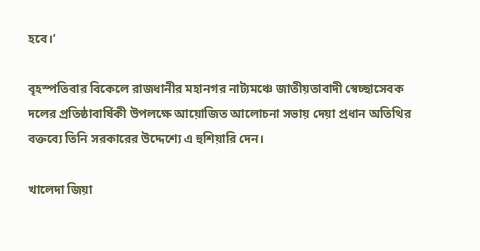হবে।’

বৃহস্পতিবার বিকেলে রাজধানীর মহানগর নাট্যমঞ্চে জাতীয়তাবাদী স্বেচ্ছাসেবক দলের প্রতিষ্ঠাবার্ষিকী উপলক্ষে আয়োজিত আলোচনা সভায় দেয়া প্রধান অতিথির বক্তব্যে তিনি সরকারের উদ্দেশ্যে এ হুশিয়ারি দেন।

খালেদা জিয়া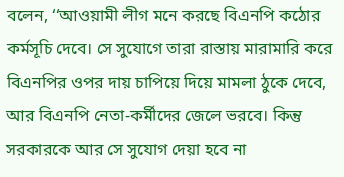বলেন, ‘‘আওয়ামী লীগ মনে করছে বিএনপি কঠোর কর্মসূচি দেবে। সে সুযোগে তারা রাস্তায় মারামারি করে বিএনপির ওপর দায় চাপিয়ে দিয়ে মামলা ঠুকে দেবে, আর বিএনপি নেতা-কর্মীদের জেলে ভরবে। কিন্তু সরকারকে আর সে সুযোগ দেয়া হবে না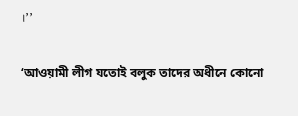।’’

‘আওয়ামী লীগ যতোই বলুক তাদের অধীনে কোনো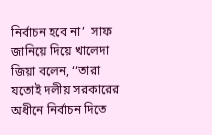নির্বাচন হবে না’  সাফ জানিয়ে দিয়ে খালেদা জিয়া বলেন, ‘‘তারা যতোই দলীয় সরকারের অধীনে নির্বাচন দিতে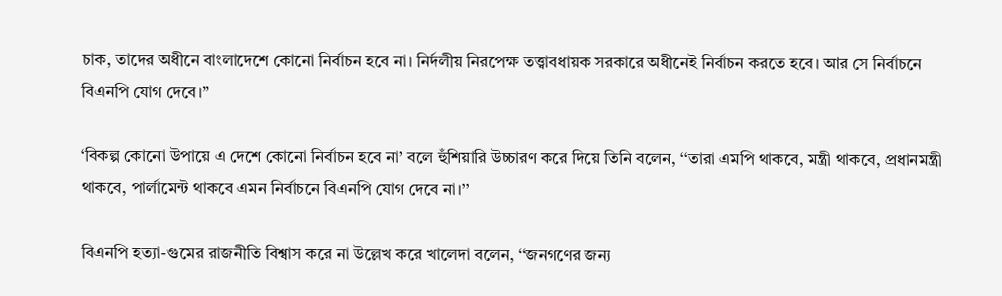চাক, তাদের অধীনে বাংলাদেশে কোনো নির্বাচন হবে না। নির্দলীয় নিরপেক্ষ তত্ত্বাবধায়ক সরকারে অধীনেই নির্বাচন করতে হবে। আর সে নির্বাচনে বিএনপি যোগ দেবে।’’

‘বিকল্প কোনো উপায়ে এ দেশে কোনো নির্বাচন হবে না’ বলে হুঁশিয়ারি উচ্চারণ করে দিয়ে তিনি বলেন, ‘‘তারা এমপি থাকবে, মন্ত্রী থাকবে, প্রধানমন্ত্রী থাকবে, পার্লামেন্ট থাকবে এমন নির্বাচনে বিএনপি যোগ দেবে না।’’

বিএনপি হত্যা-গুমের রাজনীতি বিশ্বাস করে না উল্লেখ করে খালেদা বলেন, ‘‘জনগণের জন্য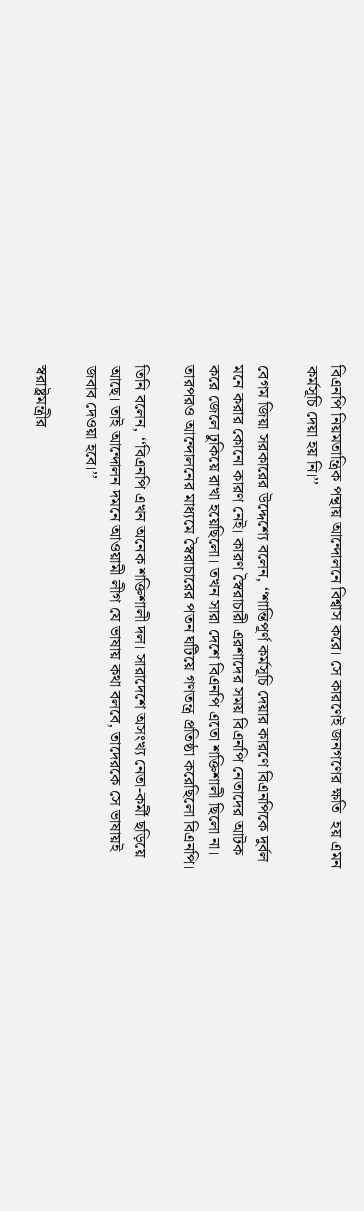বিএনপি নিয়মতান্ত্রিক পন্থায় আন্দোলনে বিশ্বাস করে। সে কারণেই জনগণের ক্ষতি  হয় এমন কর্মসূচি দেয়া হয় নি।’’

বেগম জিয়া সরকারের উদ্দেশ্যে বলেন, ‘‘শান্তিপূর্ণ কর্মসূচি দেয়ার কারণে বিএনপিকে দুর্বল মনে করার কোনো কারণ নেই। কারণ স্বৈরাচারী এরশাদের সময় বিএনপি নেতাদের আটক করে জেলে ঢুকিয়ে রাখা হয়েছিলো। তখন সারা দেশে বিএনপি এতো শক্তিশালী ছিলো না। তারপরও আন্দোলনের মাধ্যমে স্বৈরাচারের পতন ঘটিয়ে গণতন্ত্র প্রতিষ্ঠা করেছিলো বিএনপি।

তিনি বলেন, ‘‘বিএনপি এখন অনেক শক্তিশালী দল। সারাদেশে অসংখ্য নেতা-কর্মী ছড়িয়ে আছে। তাই আন্দোলন দমনে আওয়ামী লীগ যে ভাষায় কথা বলবে, তাদেরকে সে ভাষায়ই জবাব দেওয়া হবে।’’

স্বরাষ্ট্রমন্ত্রীর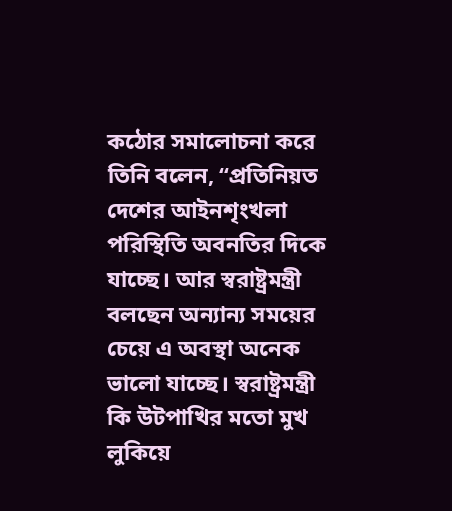কঠোর সমালোচনা করে তিনি বলেন, ‘‘প্রতিনিয়ত দেশের আইনশৃংখলা পরিস্থিতি অবনতির দিকে যাচ্ছে। আর স্বরাষ্ট্রমন্ত্রী বলছেন অন্যান্য সময়ের চেয়ে এ অবস্থা অনেক ভালো যাচ্ছে। স্বরাষ্ট্রমন্ত্রী কি উটপাখির মতো মুখ লুকিয়ে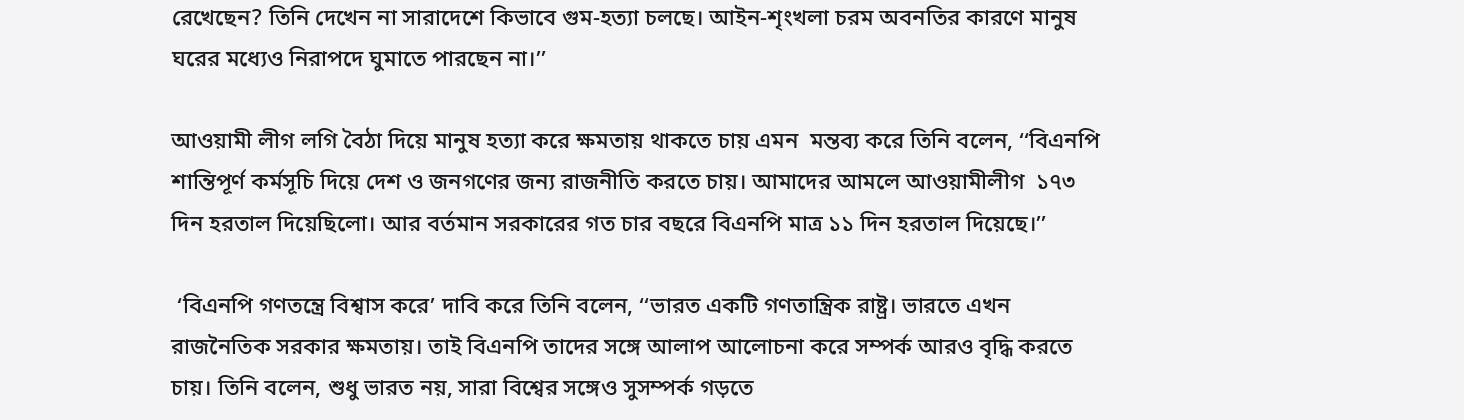রেখেছেন? তিনি দেখেন না সারাদেশে কিভাবে গুম-হত্যা চলছে। আইন-শৃংখলা চরম অবনতির কারণে মানুষ ঘরের মধ্যেও নিরাপদে ঘুমাতে পারছেন না।’’

আওয়ামী লীগ লগি বৈঠা দিয়ে মানুষ হত্যা করে ক্ষমতায় থাকতে চায় এমন  মন্তব্য করে তিনি বলেন, ‘‘বিএনপি শান্তিপূর্ণ কর্মসূচি দিয়ে দেশ ও জনগণের জন্য রাজনীতি করতে চায়। আমাদের আমলে আওয়ামীলীগ  ১৭৩ দিন হরতাল দিয়েছিলো। আর বর্তমান সরকারের গত চার বছরে বিএনপি মাত্র ১১ দিন হরতাল দিয়েছে।’’

 ‘বিএনপি গণতন্ত্রে বিশ্বাস করে’ দাবি করে তিনি বলেন, ‘‘ভারত একটি গণতান্ত্রিক রাষ্ট্র। ভারতে এখন রাজনৈতিক সরকার ক্ষমতায়। তাই বিএনপি তাদের সঙ্গে আলাপ আলোচনা করে সম্পর্ক আরও বৃদ্ধি করতে চায়। তিনি বলেন, শুধু ভারত নয়, সারা বিশ্বের সঙ্গেও সুসম্পর্ক গড়তে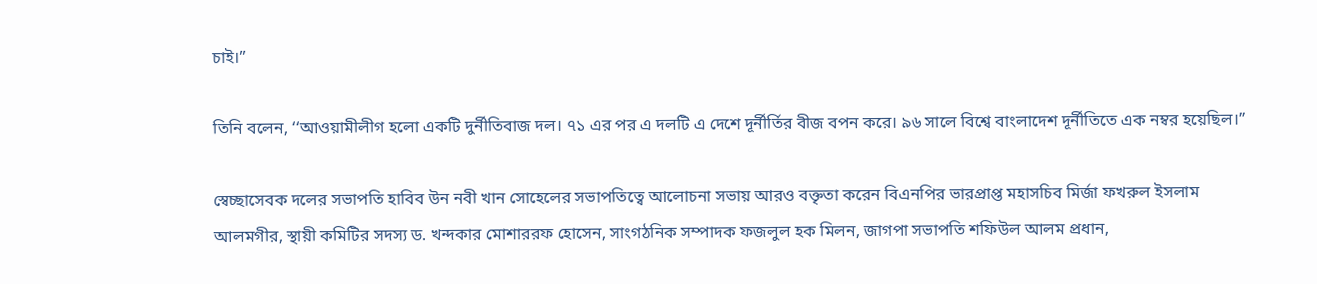চাই।’’

তিনি বলেন, ‘‘আওয়ামীলীগ হলো একটি দুর্নীতিবাজ দল। ৭১ এর পর এ দলটি এ দেশে দূর্নীর্তির বীজ বপন করে। ৯৬ সালে বিশ্বে বাংলাদেশ দূর্নীতিতে এক নম্বর হয়েছিল।”

স্বেচ্ছাসেবক দলের সভাপতি হাবিব উন নবী খান সোহেলের সভাপতিত্বে আলোচনা সভায় আরও বক্তৃতা করেন বিএনপির ভারপ্রাপ্ত মহাসচিব মির্জা ফখরুল ইসলাম আলমগীর, স্থায়ী কমিটির সদস্য ড. খন্দকার মোশাররফ হোসেন, সাংগঠনিক সম্পাদক ফজলুল হক মিলন, জাগপা সভাপতি শফিউল আলম প্রধান,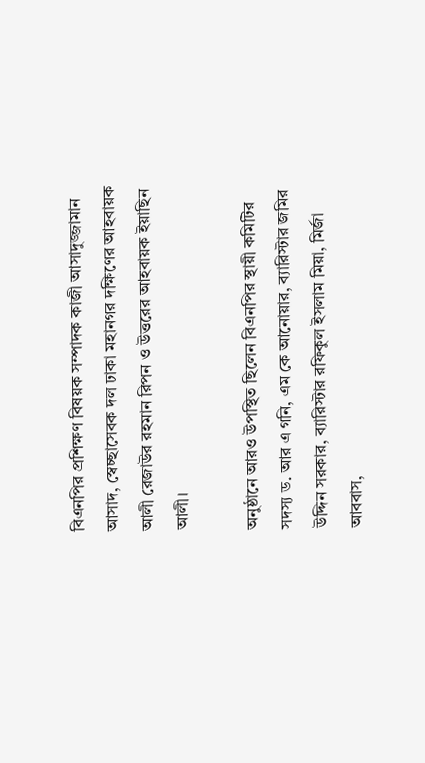বিএনপির প্রশিক্ষণ বিষয়ক সম্পাদক কাজী আসাদুজ্জামান আসাদ, স্বেচ্ছাসেবক দল ঢাকা মহানগর দক্ষিণের আহবায়ক আলী রেজাউর রহমান রিপন ও উত্তরের আহবায়ক ইয়াছিন আলী।

অনুষ্ঠানে আরও উপস্থিত ছিলেন বিএনপির স্থায়ী কমিটির সদস্য ড. আর এ গনি, এম কে আনোয়ার, ব্যারিস্টার জমির উদ্দিন সরকার, ব্যারিস্টার রফিকুল ইসলাম মিয়া, মির্জা আববাস,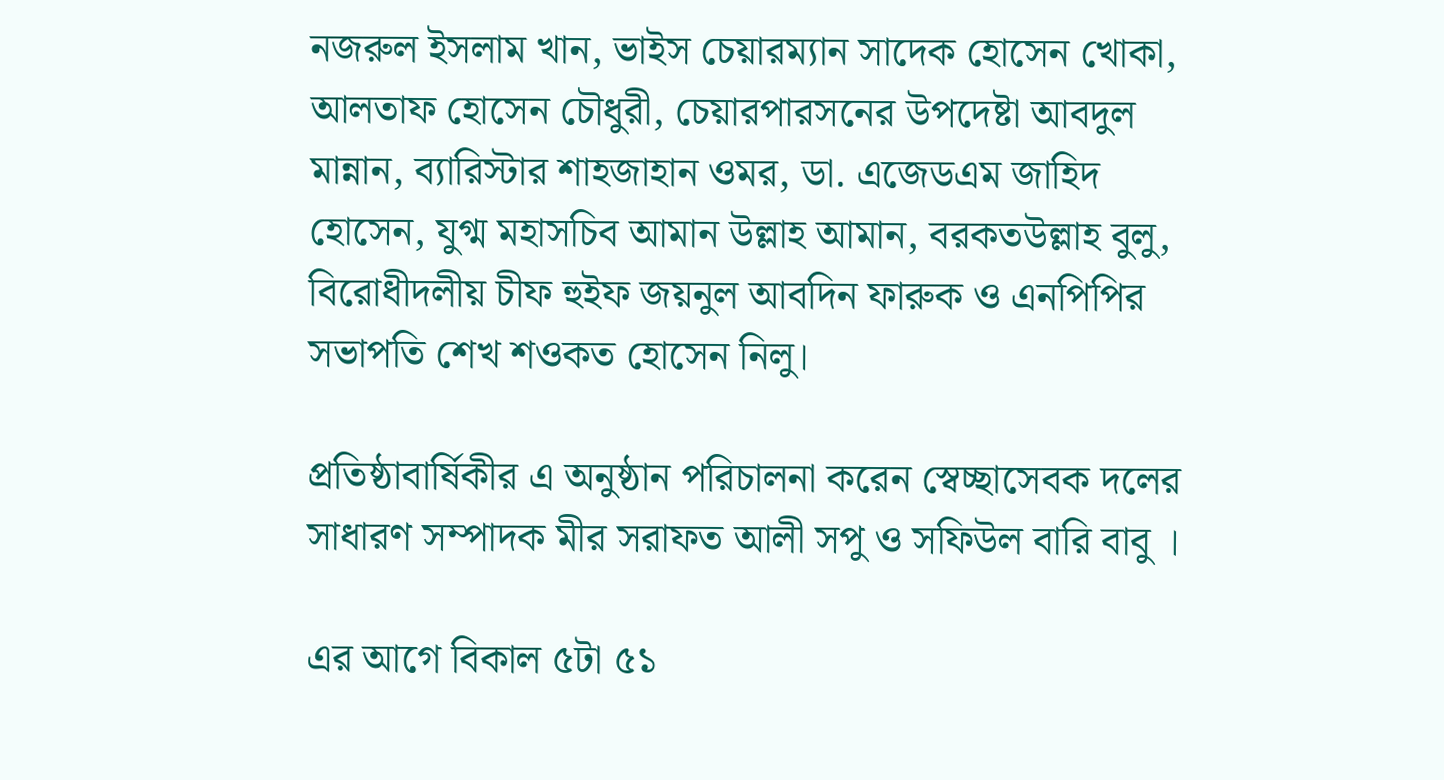নজরুল ইসলাম খান, ভাইস চেয়ারম্যান সাদেক হোসেন খোকা, আলতাফ হোসেন চৌধুরী, চেয়ারপারসনের উপদেষ্টা আবদুল মান্নান, ব্যারিস্টার শাহজাহান ওমর, ডা. এজেডএম জাহিদ হোসেন, যুগ্ম মহাসচিব আমান উল্লাহ আমান, বরকতউল্লাহ বুলু, বিরোধীদলীয় চীফ হুইফ জয়নুল আবদিন ফারুক ও এনপিপির সভাপতি শেখ শওকত হোসেন নিলু।

প্রতিষ্ঠাবার্ষিকীর এ অনুষ্ঠান পরিচালনা করেন স্বেচ্ছাসেবক দলের সাধারণ সম্পাদক মীর সরাফত আলী সপু ও সফিউল বারি বাবু ।

এর আগে বিকাল ৫টা ৫১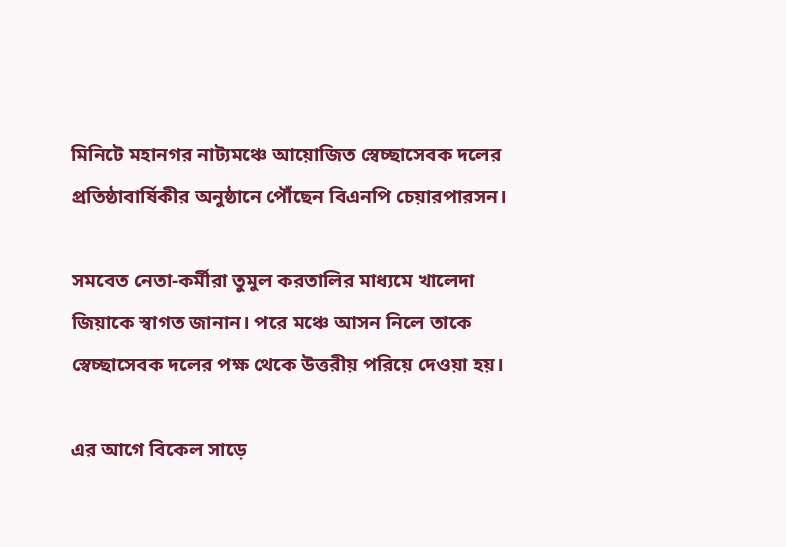মিনিটে মহানগর নাট্যমঞ্চে আয়োজিত স্বেচ্ছাসেবক দলের প্রতিষ্ঠাবার্ষিকীর অনুষ্ঠানে পৌঁছেন বিএনপি চেয়ারপারসন।

সমবেত নেতা-কর্মীরা তুমুল করতালির মাধ্যমে খালেদা জিয়াকে স্বাগত জানান। পরে মঞ্চে আসন নিলে তাকে স্বেচ্ছাসেবক দলের পক্ষ থেকে উত্তরীয় পরিয়ে দেওয়া হয়।

এর আগে বিকেল সাড়ে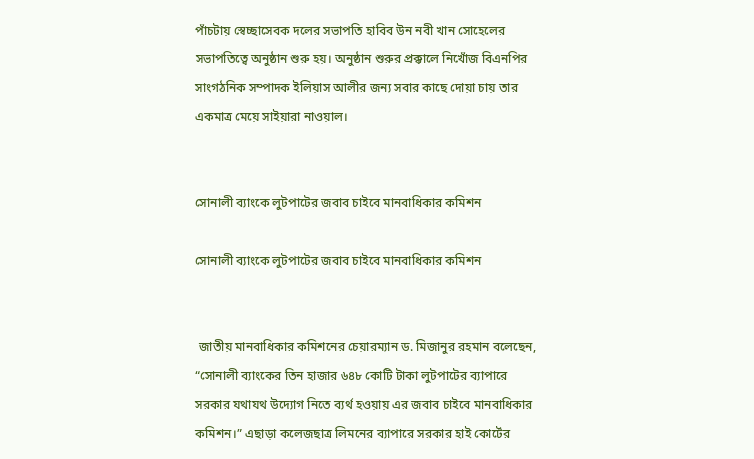পাঁচটায় স্বেচ্ছাসেবক দলের সভাপতি হাবিব উন নবী খান সোহেলের সভাপতিত্বে অনুষ্ঠান শুরু হয়। অনুষ্ঠান শুরুর প্রক্কালে নিখোঁজ বিএনপির সাংগঠনিক সম্পাদক ইলিয়াস আলীর জন্য সবার কাছে দোয়া চায় তার একমাত্র মেয়ে সাইয়ারা নাওয়াল।


সোনালী ব্যাংকে লুটপাটের জবাব চাইবে মানবাধিকার কমিশন

সোনালী ব্যাংকে লুটপাটের জবাব চাইবে মানবাধিকার কমিশন


 জাতীয় মানবাধিকার কমিশনের চেয়ারম্যান ড. মিজানুর রহমান বলেছেন, “সোনালী ব্যাংকের তিন হাজার ৬৪৮ কোটি টাকা লুটপাটের ব্যাপারে সরকার যথাযথ উদ্যোগ নিতে ব্যর্থ হওয়ায় এর জবাব চাইবে মানবাধিকার কমিশন।” এছাড়া কলেজছাত্র লিমনের ব্যাপারে সরকার হাই কোর্টের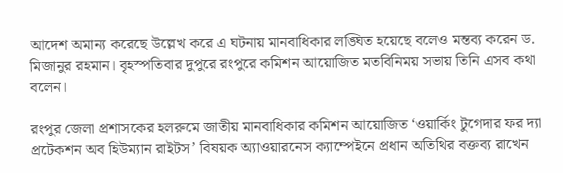আদেশ অমান্য করেছে উল্লেখ করে এ ঘটনায় মানবাধিকার লঙ্ঘিত হয়েছে বলেও মন্তব্য করেন ড. মিজানুর রহমান। বৃহস্পতিবার দুপুরে রংপুরে কমিশন আয়োজিত মতবিনিময় সভায় তিনি এসব কথা বলেন।

রংপুর জেলা প্রশাসকের হলরুমে জাতীয় মানবাধিকার কমিশন আয়োজিত ‘ওয়ার্কিং টুগেদার ফর দ্যা প্রটেকশন অব হিউম্যান রাইটস’ বিষয়ক অ্যাওয়ারনেস ক্যাম্পেইনে প্রধান অতিথির বক্তব্য রাখেন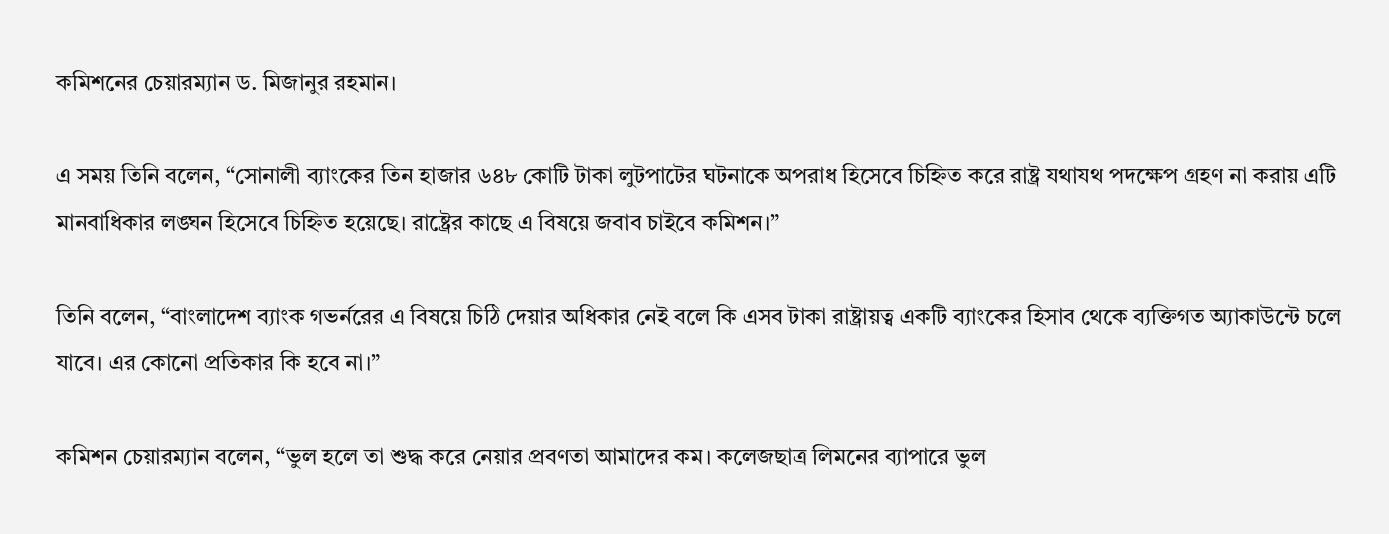কমিশনের চেয়ারম্যান ড. মিজানুর রহমান।

এ সময় তিনি বলেন, “সোনালী ব্যাংকের তিন হাজার ৬৪৮ কোটি টাকা লুটপাটের ঘটনাকে অপরাধ হিসেবে চিহ্নিত করে রাষ্ট্র যথাযথ পদক্ষেপ গ্রহণ না করায় এটি মানবাধিকার লঙ্ঘন হিসেবে চিহ্নিত হয়েছে। রাষ্ট্রের কাছে এ বিষয়ে জবাব চাইবে কমিশন।”

তিনি বলেন, “বাংলাদেশ ব্যাংক গভর্নরের এ বিষয়ে চিঠি দেয়ার অধিকার নেই বলে কি এসব টাকা রাষ্ট্রায়ত্ব একটি ব্যাংকের হিসাব থেকে ব্যক্তিগত অ্যাকাউন্টে চলে যাবে। এর কোনো প্রতিকার কি হবে না।”

কমিশন চেয়ারম্যান বলেন, “ভুল হলে তা শুদ্ধ করে নেয়ার প্রবণতা আমাদের কম। কলেজছাত্র লিমনের ব্যাপারে ভুল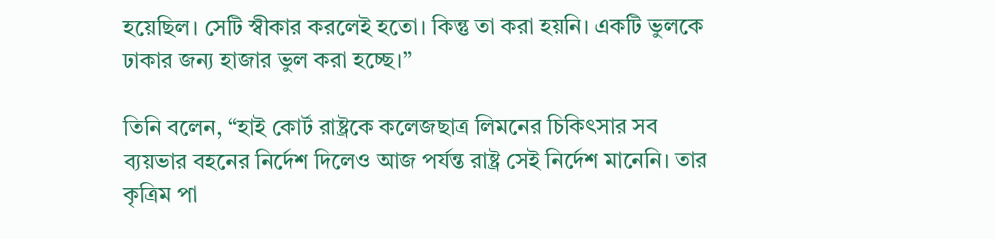হয়েছিল। সেটি স্বীকার করলেই হতো। কিন্তু তা করা হয়নি। একটি ভুলকে ঢাকার জন্য হাজার ভুল করা হচ্ছে।”

তিনি বলেন, “হাই কোর্ট রাষ্ট্রকে কলেজছাত্র লিমনের চিকিৎসার সব ব্যয়ভার বহনের নির্দেশ দিলেও আজ পর্যন্ত রাষ্ট্র সেই নির্দেশ মানেনি। তার কৃত্রিম পা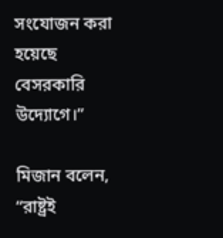সংযোজন করা হয়েছে বেসরকারি উদ্যোগে।”

মিজান বলেন, “রাষ্ট্রই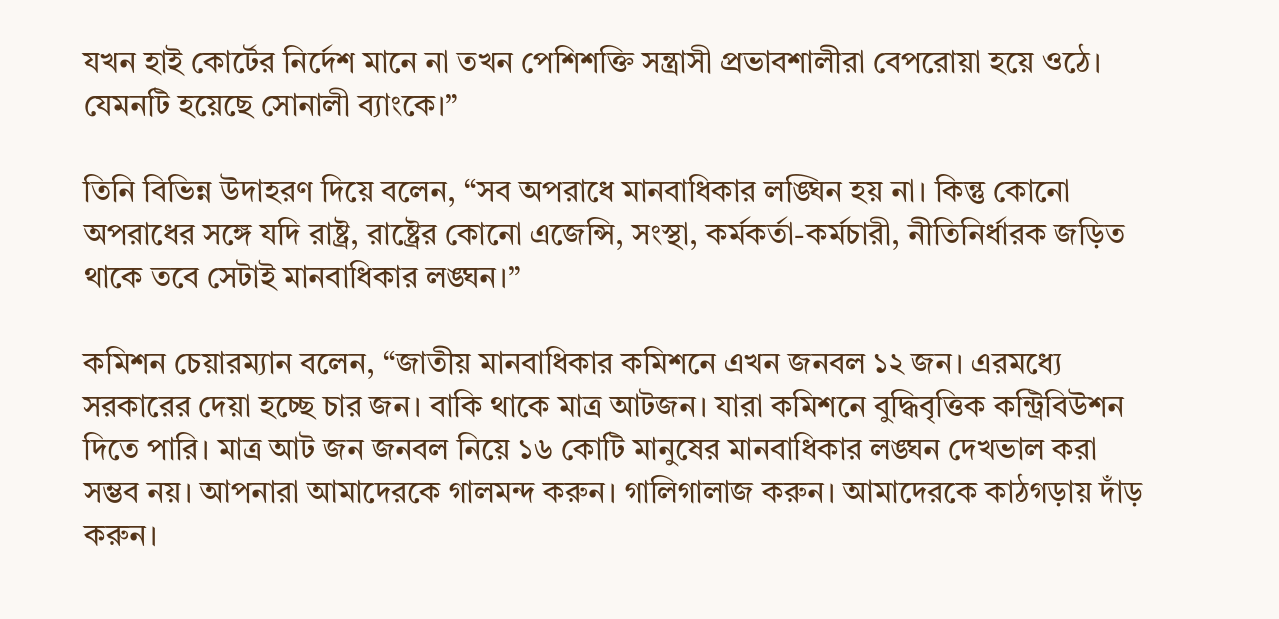যখন হাই কোর্টের নির্দেশ মানে না তখন পেশিশক্তি সন্ত্রাসী প্রভাবশালীরা বেপরোয়া হয়ে ওঠে। যেমনটি হয়েছে সোনালী ব্যাংকে।”

তিনি বিভিন্ন উদাহরণ দিয়ে বলেন, “সব অপরাধে মানবাধিকার লঙ্ঘিন হয় না। কিন্তু কোনো অপরাধের সঙ্গে যদি রাষ্ট্র, রাষ্ট্রের কোনো এজেন্সি, সংস্থা, কর্মকর্তা-কর্মচারী, নীতিনির্ধারক জড়িত থাকে তবে সেটাই মানবাধিকার লঙ্ঘন।”

কমিশন চেয়ারম্যান বলেন, “জাতীয় মানবাধিকার কমিশনে এখন জনবল ১২ জন। এরমধ্যে সরকারের দেয়া হচ্ছে চার জন। বাকি থাকে মাত্র আটজন। যারা কমিশনে বুদ্ধিবৃত্তিক কন্ট্রিবিউশন দিতে পারি। মাত্র আট জন জনবল নিয়ে ১৬ কোটি মানুষের মানবাধিকার লঙ্ঘন দেখভাল করা সম্ভব নয়। আপনারা আমাদেরকে গালমন্দ করুন। গালিগালাজ করুন। আমাদেরকে কাঠগড়ায় দাঁড় করুন।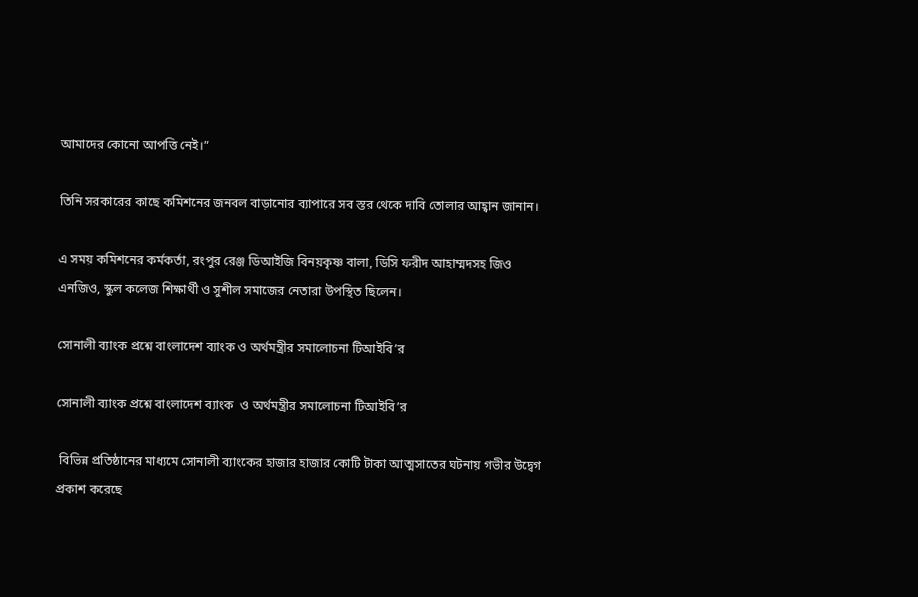আমাদের কোনো আপত্তি নেই।”

তিনি সরকারের কাছে কমিশনের জনবল বাড়ানোর ব্যাপারে সব স্তর থেকে দাবি তোলার আহ্বান জানান।

এ সময় কমিশনের কর্মকর্তা, রংপুর রেঞ্জ ডিআইজি বিনয়কৃষ্ণ বালা, ডিসি ফরীদ আহাম্মদসহ জিও এনজিও, স্কুল কলেজ শিক্ষার্থী ও সুশীল সমাজের নেতারা উপস্থিত ছিলেন।

সোনালী ব্যাংক প্রশ্নে বাংলাদেশ ব্যাংক ও অর্থমন্ত্রীর সমালোচনা টিআইবি’র

সোনালী ব্যাংক প্রশ্নে বাংলাদেশ ব্যাংক  ও অর্থমন্ত্রীর সমালোচনা টিআইবি’র

 বিভিন্ন প্রতিষ্ঠানের মাধ্যমে সোনালী ব্যাংকের হাজার হাজার কোটি টাকা আত্মসাতের ঘটনায় গভীর উদ্বেগ প্রকাশ করেছে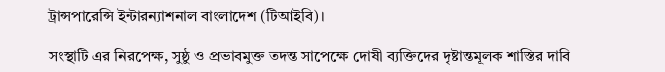ট্রান্সপারেন্সি ইন্টারন্যাশনাল বাংলাদেশ (টিআইবি)।

সংস্থাটি এর নিরপেক্ষ, সুষ্ঠু ও প্রভাবমুক্ত তদন্ত সাপেক্ষে দোষী ব্যক্তিদের দৃষ্টান্তমূলক শাস্তির দাবি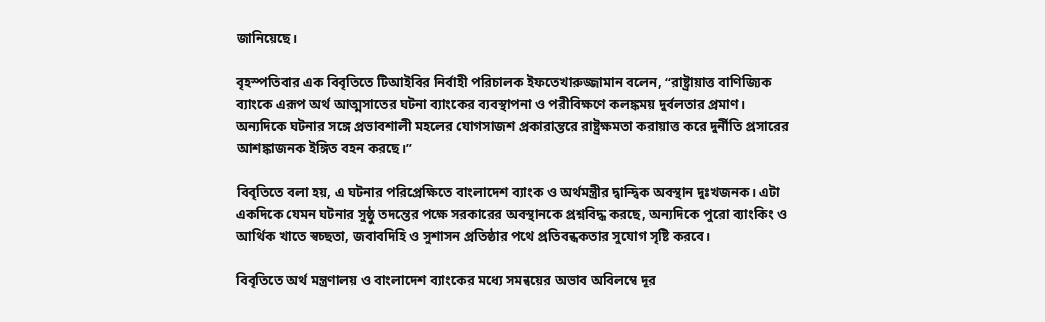জানিয়েছে।

বৃহস্পতিবার এক বিবৃতিতে টিআইবির নির্বাহী পরিচালক ইফতেখারুজ্জামান বলেন, “রাষ্ট্রায়াত্ত বাণিজ্যিক ব্যাংকে এরূপ অর্থ আত্মসাতের ঘটনা ব্যাংকের ব্যবস্থাপনা ও পরীবিক্ষণে কলঙ্কময় দুর্বলতার প্রমাণ। অন্যদিকে ঘটনার সঙ্গে প্রভাবশালী মহলের যোগসাজশ প্রকারান্তরে রাষ্ট্রক্ষমতা করায়াত্ত করে দুর্নীতি প্রসারের আশঙ্কাজনক ইঙ্গিত বহন করছে।”

বিবৃতিতে বলা হয়, এ ঘটনার পরিপ্রেক্ষিতে বাংলাদেশ ব্যাংক ও অর্থমন্ত্রীর দ্বান্দ্বিক অবস্থান দুঃখজনক। এটা একদিকে যেমন ঘটনার সুষ্ঠু তদন্তের পক্ষে সরকারের অবস্থানকে প্রশ্নবিদ্ধ করছে, অন্যদিকে পুরো ব্যাংকিং ও আর্থিক খাতে স্বচ্ছতা, জবাবদিহি ও সুশাসন প্রতিষ্ঠার পথে প্রতিবন্ধকতার সুযোগ সৃষ্টি করবে।

বিবৃতিতে অর্থ মন্ত্রণালয় ও বাংলাদেশ ব্যাংকের মধ্যে সমন্বয়ের অভাব অবিলম্বে দূর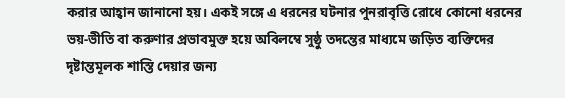করার আহ্বান জানানো হয়। একই সঙ্গে এ ধরনের ঘটনার পুনরাবৃত্তি রোধে কোনো ধরনের ভয়-ভীতি বা করুণার প্রভাবমুক্ত হয়ে অবিলম্বে সুষ্ঠু তদন্তের মাধ্যমে জড়িত ব্যক্তিদের দৃষ্টান্তমূলক শাস্তি দেয়ার জন্য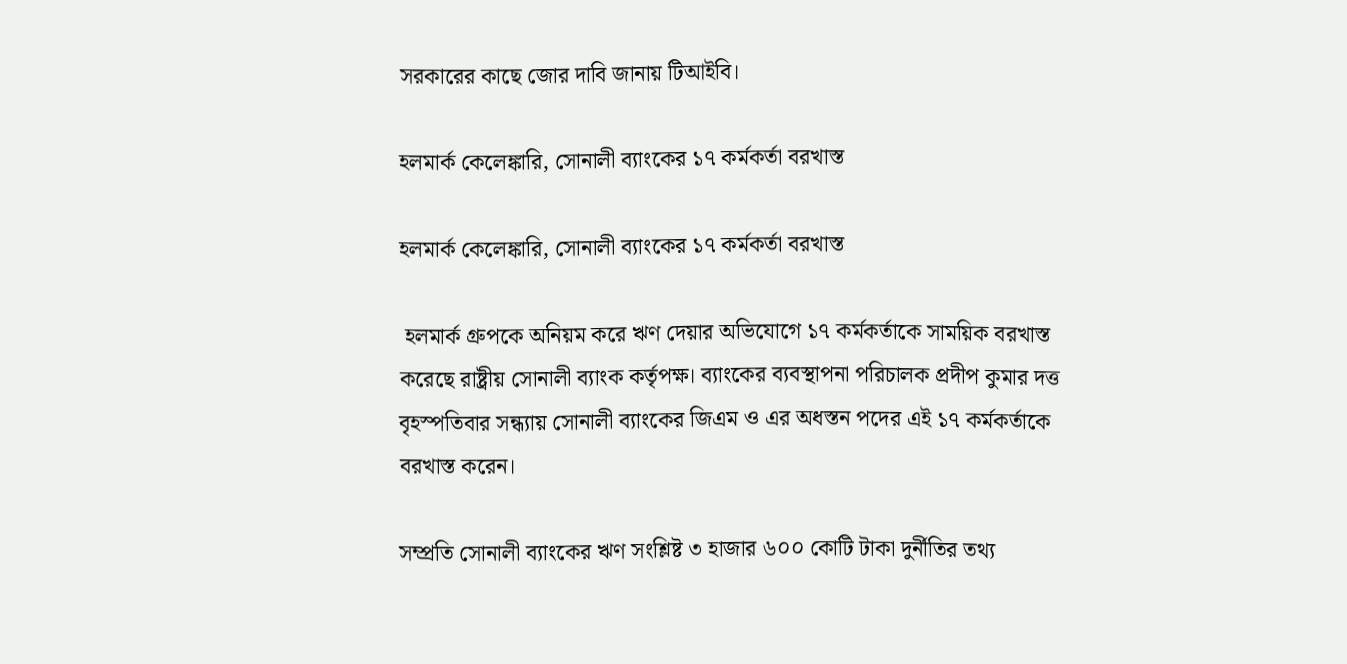সরকারের কাছে জোর দাবি জানায় টিআইবি।

হলমার্ক কেলেঙ্কারি, সোনালী ব্যাংকের ১৭ কর্মকর্তা বরখাস্ত

হলমার্ক কেলেঙ্কারি, সোনালী ব্যাংকের ১৭ কর্মকর্তা বরখাস্ত

 হলমার্ক গ্রুপকে অনিয়ম করে ঋণ দেয়ার অভিযোগে ১৭ কর্মকর্তাকে সাময়িক বরখাস্ত করেছে রাষ্ট্রীয় সোনালী ব্যাংক কর্তৃপক্ষ। ব্যাংকের ব্যবস্থাপনা পরিচালক প্রদীপ কুমার দত্ত বৃহস্পতিবার সন্ধ্যায় সোনালী ব্যাংকের জিএম ও এর অধস্তন পদের এই ১৭ কর্মকর্তাকে বরখাস্ত করেন।

সম্প্রতি সোনালী ব্যাংকের ঋণ সংশ্লিষ্ট ৩ হাজার ৬০০ কোটি টাকা দুর্নীতির তথ্য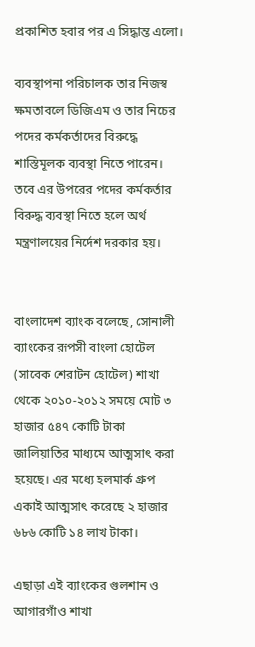প্রকাশিত হবার পর এ সিদ্ধান্ত এলো।

ব্যবস্থাপনা পরিচালক তার নিজস্ব ক্ষমতাবলে ডিজিএম ও তার নিচের পদের কর্মকর্তাদের বিরুদ্ধে শাস্তিমূলক ব্যবস্থা নিতে পারেন। তবে এর উপরের পদের কর্মকর্তার বিরুদ্ধ ব্যবস্থা নিতে হলে অর্থ মন্ত্রণালয়ের নির্দেশ দরকার হয়।


বাংলাদেশ ব্যাংক বলেছে, সোনালী ব্যাংকের রূপসী বাংলা হোটেল (সাবেক শেরাটন হোটেল) শাখা থেকে ২০১০-২০১২ সময়ে মোট ৩ হাজার ৫৪৭ কোটি টাকা জালিয়াতির মাধ্যমে আত্মসাৎ করা হয়েছে। এর মধ্যে হলমার্ক গ্রুপ একাই আত্মসাৎ করেছে ২ হাজার ৬৮৬ কোটি ১৪ লাখ টাকা।

এছাড়া এই ব্যাংকের গুলশান ও আগারগাঁও শাখা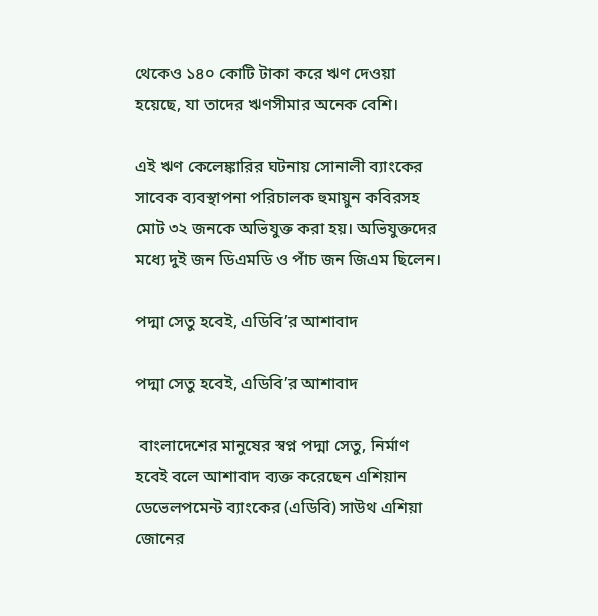থেকেও ১৪০ কোটি টাকা করে ঋণ দেওয়া হয়েছে, যা তাদের ঋণসীমার অনেক বেশি।

এই ঋণ কেলেঙ্কারির ঘটনায় সোনালী ব্যাংকের সাবেক ব্যবস্থাপনা পরিচালক হুমায়ুন কবিরসহ মোট ৩২ জনকে অভিযুক্ত করা হয়। অভিযুক্তদের মধ্যে দুই জন ডিএমডি ও পাঁচ জন জিএম ছিলেন।

পদ্মা সেতু হবেই, এডিবি’র আশাবাদ

পদ্মা সেতু হবেই, এডিবি’র আশাবাদ

 বাংলাদেশের মানুষের স্বপ্ন পদ্মা সেতু, নির্মাণ হবেই বলে আশাবাদ ব্যক্ত করেছেন এশিয়ান ডেভেলপমেন্ট ব্যাংকের (এডিবি) সাউথ এশিয়া জোনের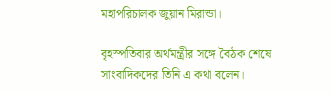মহাপরিচালক জুয়ান মিরান্ডা।

বৃহস্পতিবার অর্থমন্ত্রীর সঙ্গে বৈঠক শেষে সাংবাদিকদের তিনি এ কথা বলেন।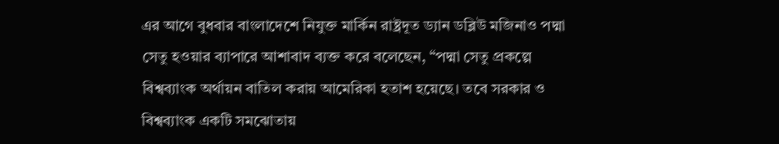এর আগে বুধবার বাংলাদেশে নিযুক্ত মার্কিন রাষ্ট্রদূত ড্যান ডব্লিউ মজিনাও পদ্মা সেতু হওয়ার ব্যাপারে আশাবাদ ব্যক্ত করে বলেছেন, “পদ্মা সেতু প্রকল্পে বিশ্বব্যাংক অর্থায়ন বাতিল করায় আমেরিকা হতাশ হয়েছে। তবে সরকার ও বিশ্বব্যাংক একটি সমঝোতায়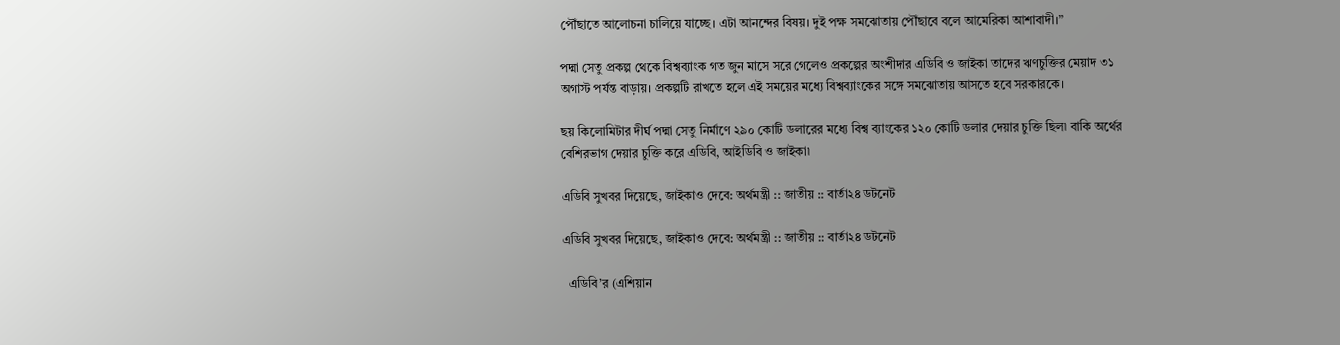পৌঁছাতে আলোচনা চালিয়ে যাচ্ছে। এটা আনন্দের বিষয়। দুই পক্ষ সমঝোতায় পৌঁছাবে বলে আমেরিকা আশাবাদী।”

পদ্মা সেতু প্রকল্প থেকে বিশ্বব্যাংক গত জুন মাসে সরে গেলেও প্রকল্পের অংশীদার এডিবি ও জাইকা তাদের ঋণচুক্তির মেয়াদ ৩১ অগাস্ট পর্যন্ত বাড়ায়। প্রকল্পটি রাখতে হলে এই সময়ের মধ্যে বিশ্বব্যাংকের সঙ্গে সমঝোতায় আসতে হবে সরকারকে।

ছয় কিলোমিটার দীর্ঘ পদ্মা সেতু নির্মাণে ২৯০ কোটি ডলারের মধ্যে বিশ্ব ব্যাংকের ১২০ কোটি ডলার দেয়ার চুক্তি ছিল৷ বাকি অর্থের বেশিরভাগ দেয়ার চুক্তি করে এডিবি, আইডিবি ও জাইকা৷

এডিবি সুখবর দিয়েছে, জাইকাও দেবে: অর্থমন্ত্রী :: জাতীয় :: বার্তা২৪ ডটনেট

এডিবি সুখবর দিয়েছে, জাইকাও দেবে: অর্থমন্ত্রী :: জাতীয় :: বার্তা২৪ ডটনেট

  এডিবি’র (এশিয়ান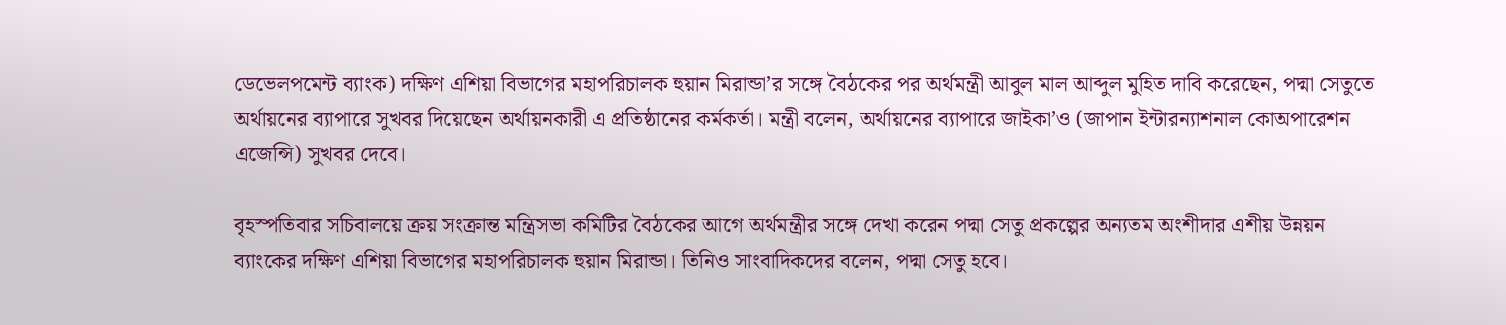ডেভেলপমেন্ট ব্যাংক) দক্ষিণ এশিয়া বিভাগের মহাপরিচালক হুয়ান মিরান্ডা’র সঙ্গে বৈঠকের পর অর্থমন্ত্রী আবুল মাল আব্দুল মুহিত দাবি করেছেন, পদ্মা সেতুতে অর্থায়নের ব্যাপারে সুখবর দিয়েছেন অর্থায়নকারী এ প্রতিষ্ঠানের কর্মকর্তা। মন্ত্রী বলেন, অর্থায়নের ব্যাপারে জাইকা’ও (জাপান ইন্টারন্যাশনাল কোঅপারেশন এজেন্সি) সুখবর দেবে।

বৃহস্পতিবার সচিবালয়ে ক্রয় সংক্রান্ত মন্ত্রিসভা কমিটির বৈঠকের আগে অর্থমন্ত্রীর সঙ্গে দেখা করেন পদ্মা সেতু প্রকল্পের অন্যতম অংশীদার এশীয় উন্নয়ন ব্যাংকের দক্ষিণ এশিয়া বিভাগের মহাপরিচালক হুয়ান মিরান্ডা। তিনিও সাংবাদিকদের বলেন, পদ্মা সেতু হবে।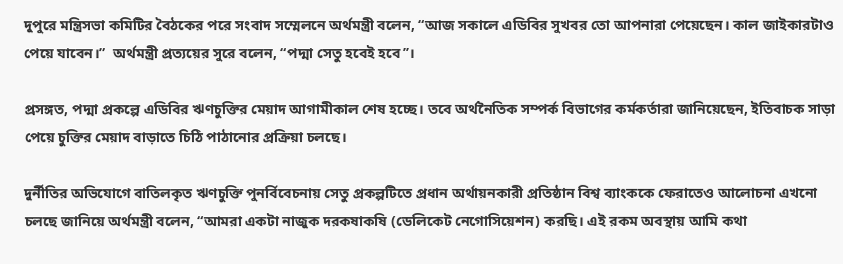দুপুরে মন্ত্রিসভা কমিটির বৈঠকের পরে সংবাদ সম্মেলনে অর্থমন্ত্রী বলেন, “আজ সকালে এডিবির সুখবর তো আপনারা পেয়েছেন। কাল জাইকারটাও পেয়ে যাবেন।”  অর্থমন্ত্রী প্রত্যয়ের সুরে বলেন, “পদ্মা সেতু হবেই হবে’’।

প্রসঙ্গত, পদ্মা প্রকল্পে এডিবির ঋণচুক্তির মেয়াদ আগামীকাল শেষ হচ্ছে। তবে অর্থনৈতিক সম্পর্ক বিভাগের কর্মকর্তারা জানিয়েছেন, ইতিবাচক সাড়া পেয়ে চুক্তির মেয়াদ বাড়াতে চিঠি পাঠানোর প্রক্রিয়া চলছে।

দুর্নীতির অভিযোগে বাতিলকৃত ঋণচুক্তি পুনর্বিবেচনায় সেতু প্রকল্পটিতে প্রধান অর্থায়নকারী প্রতিষ্ঠান বিশ্ব ব্যাংককে ফেরাতেও আলোচনা এখনো চলছে জানিয়ে অর্থমন্ত্রী বলেন, “আমরা একটা নাজুক দরকষাকষি (ডেলিকেট নেগোসিয়েশন) করছি। এই রকম অবস্থায় আমি কথা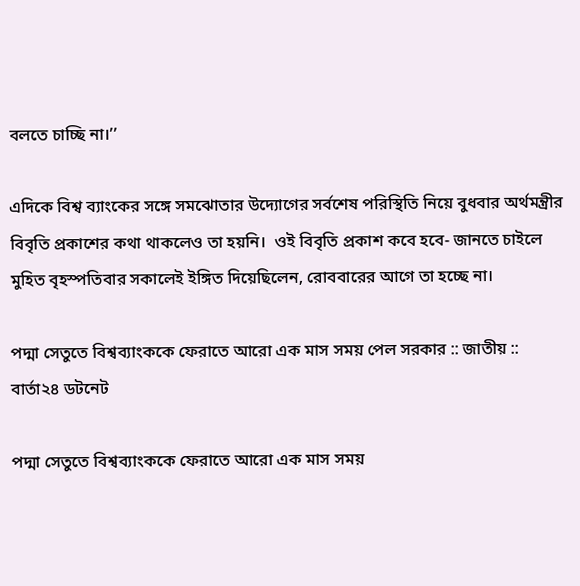বলতে চাচ্ছি না।’’

এদিকে বিশ্ব ব্যাংকের সঙ্গে সমঝোতার উদ্যোগের সর্বশেষ পরিস্থিতি নিয়ে বুধবার অর্থমন্ত্রীর বিবৃতি প্রকাশের কথা থাকলেও তা হয়নি।  ওই বিবৃতি প্রকাশ কবে হবে- জানতে চাইলে মুহিত বৃহস্পতিবার সকালেই ইঙ্গিত দিয়েছিলেন, রোববারের আগে তা হচ্ছে না।

পদ্মা সেতুতে বিশ্বব্যাংককে ফেরাতে আরো এক মাস সময় পেল সরকার :: জাতীয় :: বার্তা২৪ ডটনেট

পদ্মা সেতুতে বিশ্বব্যাংককে ফেরাতে আরো এক মাস সময়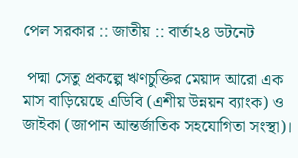পেল সরকার :: জাতীয় :: বার্তা২৪ ডটনেট

 পদ্মা সেতু প্রকল্পে ঋণচুক্তির মেয়াদ আরো এক মাস বাড়িয়েছে এডিবি (এশীয় উন্নয়ন ব্যাংক) ও জাইকা (জাপান আন্তর্জাতিক সহযোগিতা সংস্থা)।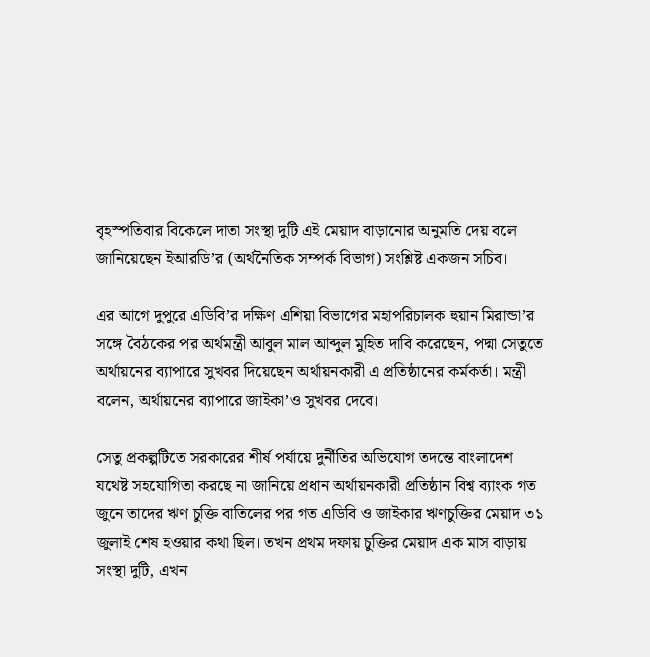বৃহস্পতিবার বিকেলে দাতা সংস্থা দুটি এই মেয়াদ বাড়ানোর অনুমতি দেয় বলে জানিয়েছেন ইআরডি’র (অর্থনৈতিক সম্পর্ক বিভাগ) সংশ্লিষ্ট একজন সচিব।

এর আগে দুপুরে এডিবি’র দক্ষিণ এশিয়া বিভাগের মহাপরিচালক হুয়ান মিরান্ডা’র সঙ্গে বৈঠকের পর অর্থমন্ত্রী আবুল মাল আব্দুল মুহিত দাবি করেছেন, পদ্মা সেতুতে অর্থায়নের ব্যাপারে সুখবর দিয়েছেন অর্থায়নকারী এ প্রতিষ্ঠানের কর্মকর্তা। মন্ত্রী বলেন, অর্থায়নের ব্যাপারে জাইকা’ও সুখবর দেবে।

সেতু প্রকল্পটিতে সরকারের শীর্ষ পর্যায়ে দুর্নীতির অভিযোগ তদন্তে বাংলাদেশ যথেষ্ট সহযোগিতা করছে না জানিয়ে প্রধান অর্থায়নকারী প্রতিষ্ঠান বিশ্ব ব্যাংক গত জুনে তাদের ঋণ চুক্তি বাতিলের পর গত এডিবি ও জাইকার ঋণচুক্তির মেয়াদ ৩১ জুলাই শেষ হওয়ার কথা ছিল। তখন প্রথম দফায় চুক্তির মেয়াদ এক মাস বাড়ায় সংস্থা দুটি, এখন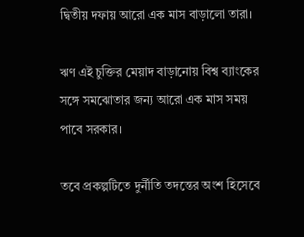দ্বিতীয় দফায় আরো এক মাস বাড়ালো তারা।

ঋণ এই চুক্তির মেয়াদ বাড়ানোয় বিশ্ব ব্যাংকের সঙ্গে সমঝোতার জন্য আরো এক মাস সময় পাবে সরকার।

তবে প্রকল্পটিতে দুর্নীতি তদন্তের অংশ হিসেবে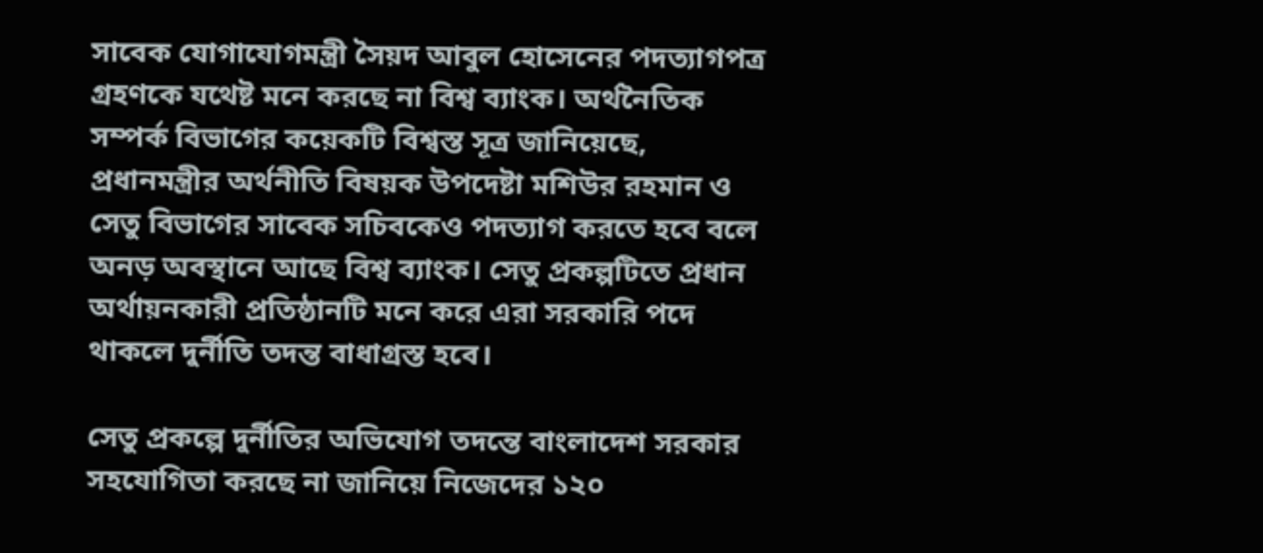সাবেক যোগাযোগমন্ত্রী সৈয়দ আবুল হোসেনের পদত্যাগপত্র গ্রহণকে যথেষ্ট মনে করছে না বিশ্ব ব্যাংক। অর্থনৈতিক সম্পর্ক বিভাগের কয়েকটি বিশ্বস্ত সূত্র জানিয়েছে, প্রধানমন্ত্রীর অর্থনীতি বিষয়ক উপদেষ্টা মশিউর রহমান ও সেতু বিভাগের সাবেক সচিবকেও পদত্যাগ করতে হবে বলে অনড় অবস্থানে আছে বিশ্ব ব্যাংক। সেতু প্রকল্পটিতে প্রধান অর্থায়নকারী প্রতিষ্ঠানটি মনে করে এরা সরকারি পদে থাকলে দুর্নীতি তদন্ত বাধাগ্রস্ত হবে।

সেতু প্রকল্পে দুর্নীতির অভিযোগ তদন্তে বাংলাদেশ সরকার সহযোগিতা করছে না জানিয়ে নিজেদের ১২০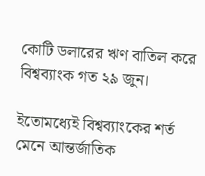কোটি ডলারের ঋণ বাতিল করে বিশ্বব্যাংক গত ২৯ জুন।

ইতোমধ্যেই বিশ্বব্যাংকের শর্ত মেনে আন্তর্জাতিক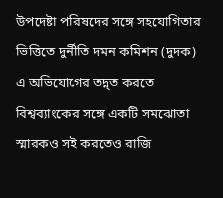উপদেষ্টা পরিষদের সঙ্গে সহযোগিতার ভিত্তিতে দুর্নীতি দমন কমিশন (দুদক) এ অভিযোগের তদ্ন্ত করতে বিশ্বব্যাংকের সঙ্গে একটি সমঝোতা স্মারকও সই করতেও রাজি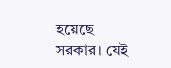হয়েছে সরকার। যেই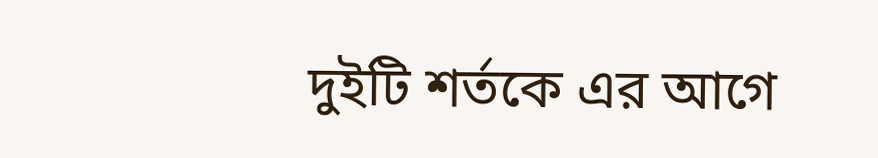দুইটি শর্তকে এর আগে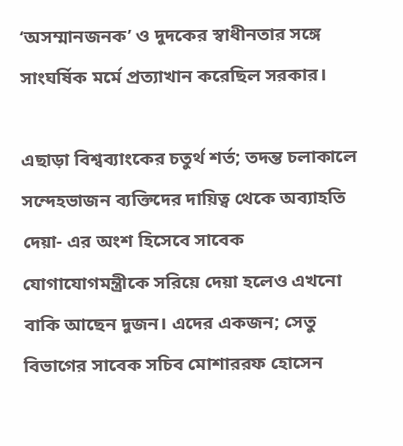‘অসম্মানজনক’ ও দুদকের স্বাধীনতার সঙ্গে সাংঘর্ষিক মর্মে প্রত্যাখান করেছিল সরকার।

এছাড়া বিশ্বব্যাংকের চতুর্থ শর্ত; তদন্ত চলাকালে সন্দেহভাজন ব্যক্তিদের দায়িত্ব থেকে অব্যাহতি দেয়া- এর অংশ হিসেবে সাবেক যোগাযোগমন্ত্রীকে সরিয়ে দেয়া হলেও এখনো বাকি আছেন দুজন। এদের একজন; সেতু বিভাগের সাবেক সচিব মোশাররফ হোসেন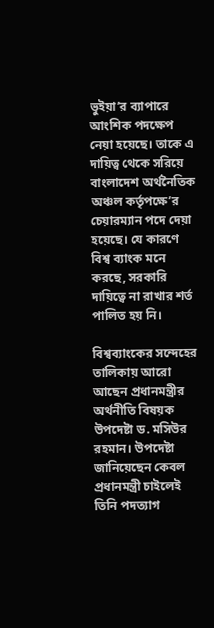ভুইয়া’র ব্যাপারে আংশিক পদক্ষেপ নেয়া হয়েছে। তাকে এ দায়িত্ব থেকে সরিয়ে বাংলাদেশ অর্থনৈতিক অঞ্চল কর্তৃপক্ষে’র চেয়ারম্যান পদে দেয়া হয়েছে। যে কারণে বিশ্ব ব্যাংক মনে করছে, সরকারি দায়িত্বে না রাখার শর্ত পালিত হয় নি।

বিশ্বব্যাংকের সন্দেহের তালিকায় আরো আছেন প্রধানমন্ত্রীর অর্থনীতি বিষয়ক উপদেষ্টা ড. মসিউর রহমান। উপদেষ্টা জানিয়েছেন কেবল প্রধানমন্ত্রী চাইলেই তিনি পদত্যাগ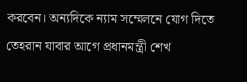করবেন। অন্যদিকে ন্যাম সম্মেলনে যোগ দিতে তেহরান যাবার আগে প্রধানমন্ত্রী শেখ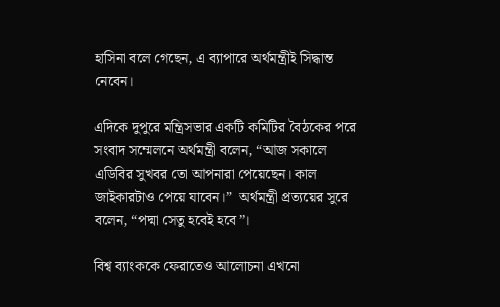হাসিনা বলে গেছেন, এ ব্যাপারে অর্থমন্ত্রীই সিদ্ধান্ত নেবেন।

এদিকে দুপুরে মন্ত্রিসভার একটি কমিটির বৈঠকের পরে সংবাদ সম্মেলনে অর্থমন্ত্রী বলেন, “আজ সকালে এডিবির সুখবর তো আপনারা পেয়েছেন। কাল জাইকারটাও পেয়ে যাবেন।”  অর্থমন্ত্রী প্রত্যয়ের সুরে বলেন, “পদ্মা সেতু হবেই হবে’’।

বিশ্ব ব্যাংককে ফেরাতেও আলোচনা এখনো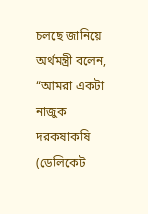চলছে জানিয়ে অর্থমন্ত্রী বলেন, “আমরা একটা নাজুক দরকষাকষি (ডেলিকেট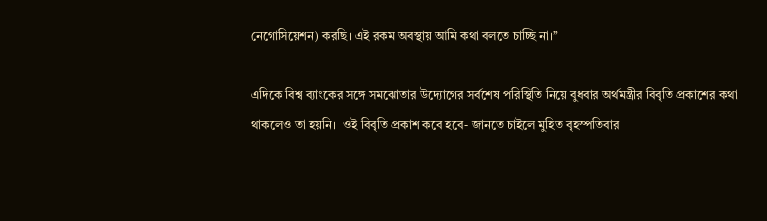নেগোসিয়েশন) করছি। এই রকম অবস্থায় আমি কথা বলতে চাচ্ছি না।’’

এদিকে বিশ্ব ব্যাংকের সঙ্গে সমঝোতার উদ্যোগের সর্বশেষ পরিস্থিতি নিয়ে বুধবার অর্থমন্ত্রীর বিবৃতি প্রকাশের কথা থাকলেও তা হয়নি।  ওই বিবৃতি প্রকাশ কবে হবে- জানতে চাইলে মুহিত বৃহস্পতিবার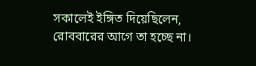সকালেই ইঙ্গিত দিয়েছিলেন, রোববারের আগে তা হচ্ছে না।